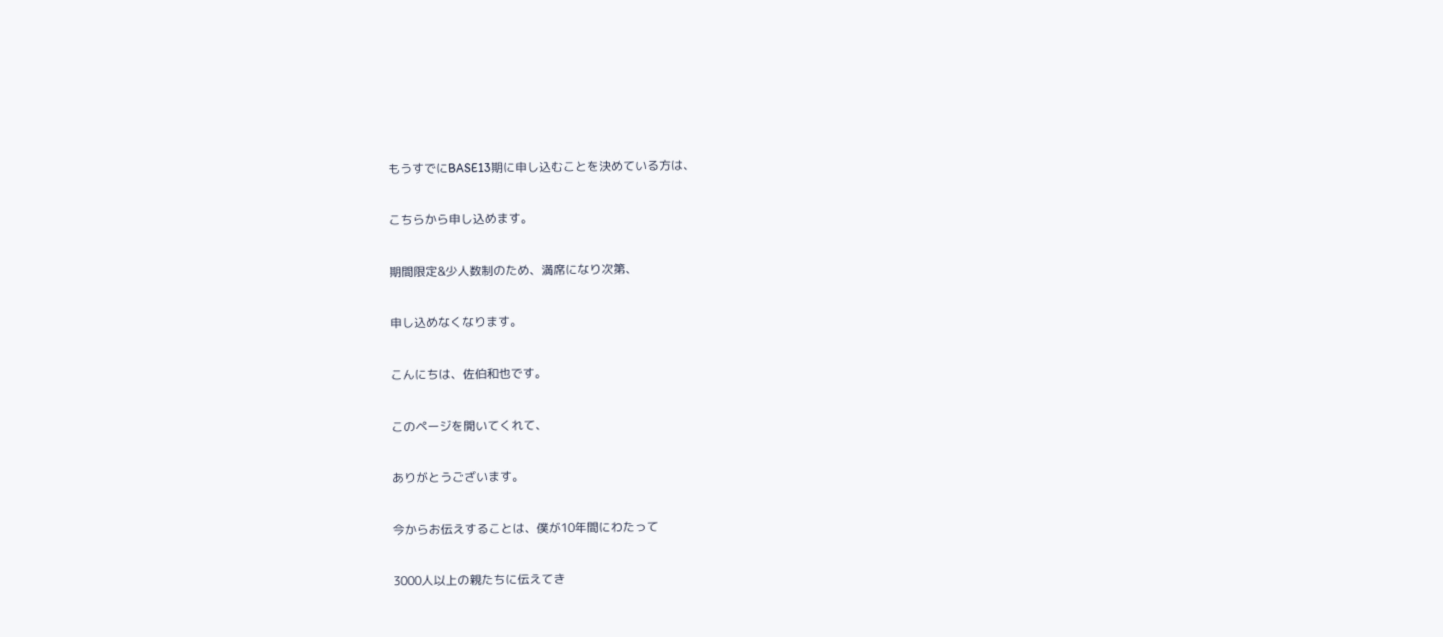もうすでにBASE13期に申し込むことを決めている方は、

こちらから申し込めます。

期間限定&少人数制のため、満席になり次第、

申し込めなくなります。

こんにちは、佐伯和也です。

このページを開いてくれて、

ありがとうございます。

今からお伝えすることは、僕が10年間にわたって

3000人以上の親たちに伝えてき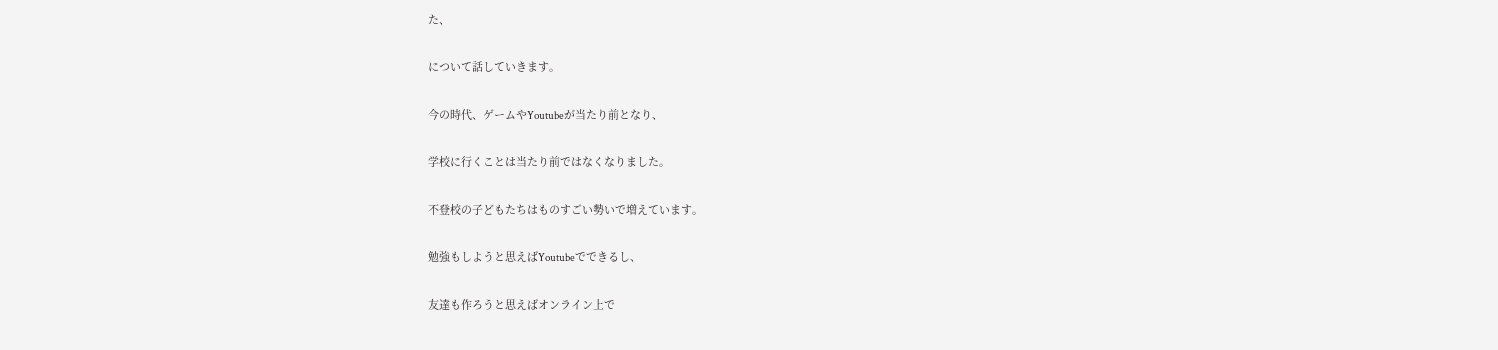た、

について話していきます。

今の時代、ゲームやYoutubeが当たり前となり、

学校に行くことは当たり前ではなくなりました。

不登校の子どもたちはものすごい勢いで増えています。

勉強もしようと思えばYoutubeでできるし、

友達も作ろうと思えばオンライン上で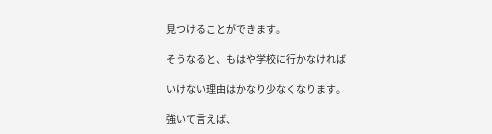見つけることができます。

そうなると、もはや学校に行かなければ

いけない理由はかなり少なくなります。

強いて言えば、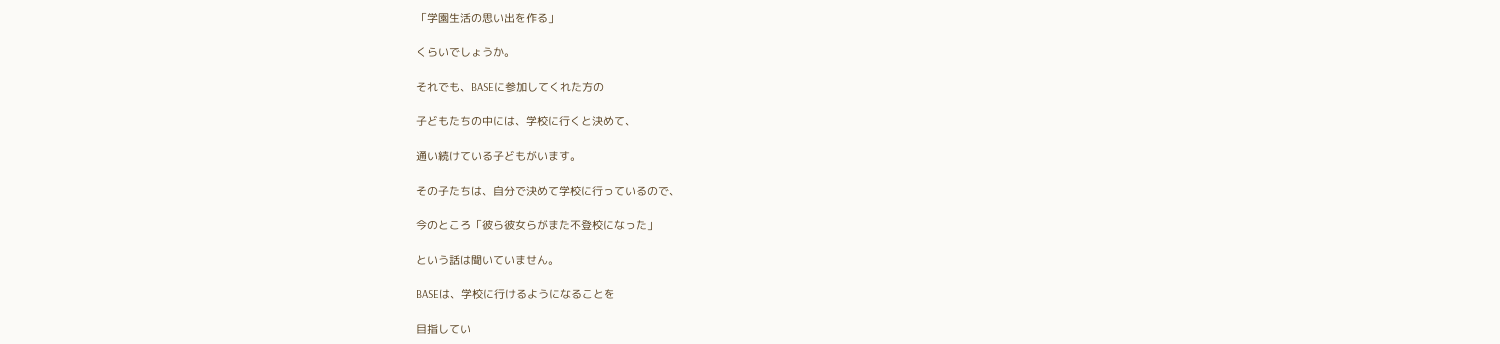「学園生活の思い出を作る」

くらいでしょうか。

それでも、BASEに参加してくれた方の

子どもたちの中には、学校に行くと決めて、

通い続けている子どもがいます。

その子たちは、自分で決めて学校に行っているので、

今のところ「彼ら彼女らがまた不登校になった」

という話は聞いていません。

BASEは、学校に行けるようになることを

目指してい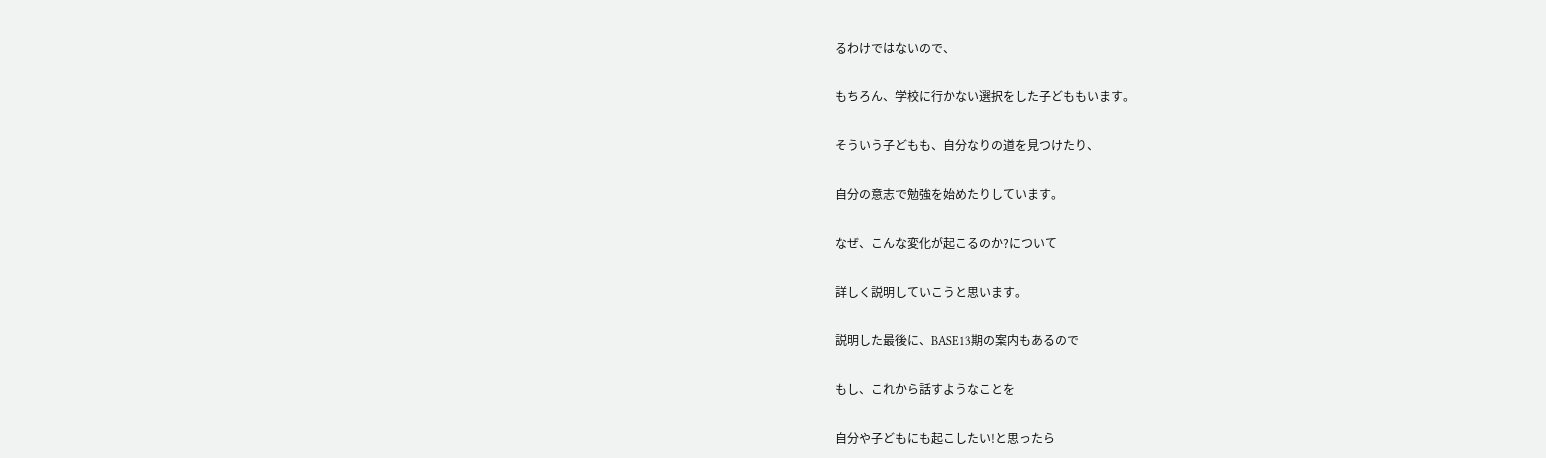るわけではないので、

もちろん、学校に行かない選択をした子どももいます。

そういう子どもも、自分なりの道を見つけたり、

自分の意志で勉強を始めたりしています。

なぜ、こんな変化が起こるのか?について

詳しく説明していこうと思います。

説明した最後に、BASE13期の案内もあるので

もし、これから話すようなことを

自分や子どもにも起こしたい!と思ったら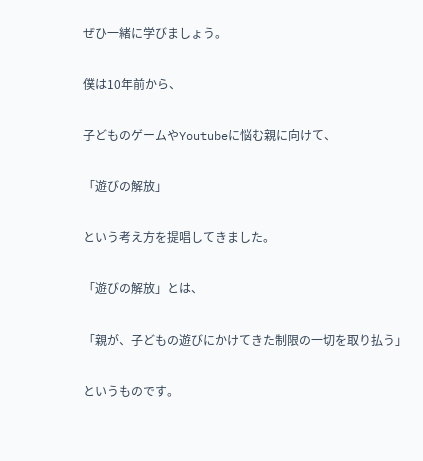ぜひ一緒に学びましょう。

僕は10年前から、

子どものゲームやYoutubeに悩む親に向けて、

「遊びの解放」

という考え方を提唱してきました。

「遊びの解放」とは、

「親が、子どもの遊びにかけてきた制限の一切を取り払う」

というものです。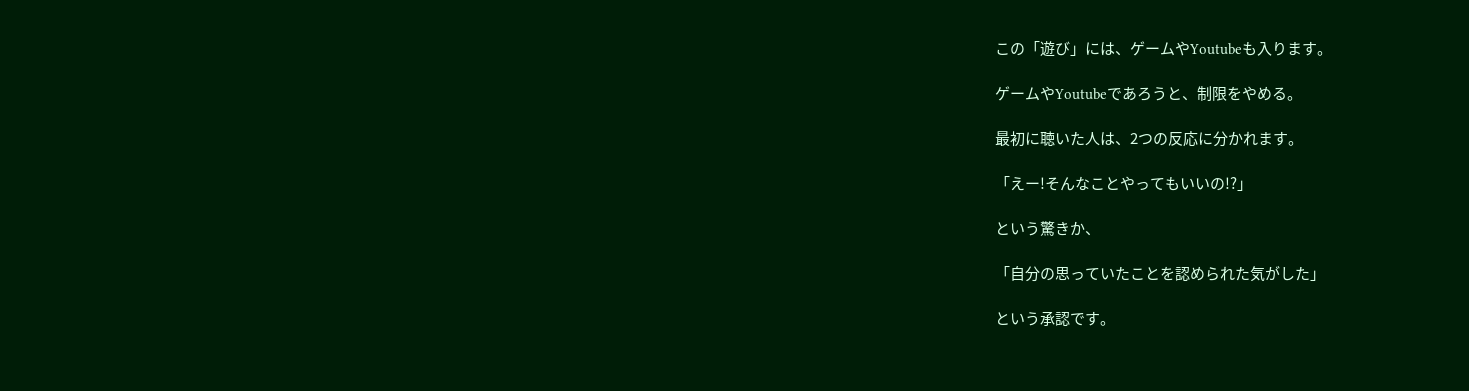この「遊び」には、ゲームやYoutubeも入ります。

ゲームやYoutubeであろうと、制限をやめる。

最初に聴いた人は、2つの反応に分かれます。

「えー!そんなことやってもいいの!?」

という驚きか、

「自分の思っていたことを認められた気がした」

という承認です。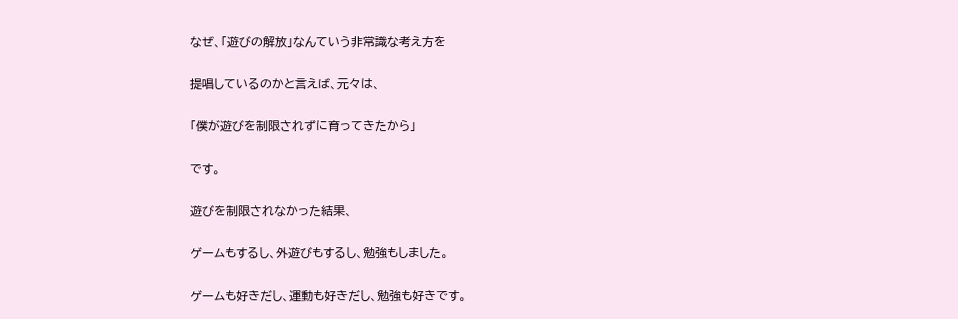なぜ、「遊びの解放」なんていう非常識な考え方を

提唱しているのかと言えば、元々は、

「僕が遊びを制限されずに育ってきたから」

です。

遊びを制限されなかった結果、

ゲームもするし、外遊びもするし、勉強もしました。

ゲームも好きだし、運動も好きだし、勉強も好きです。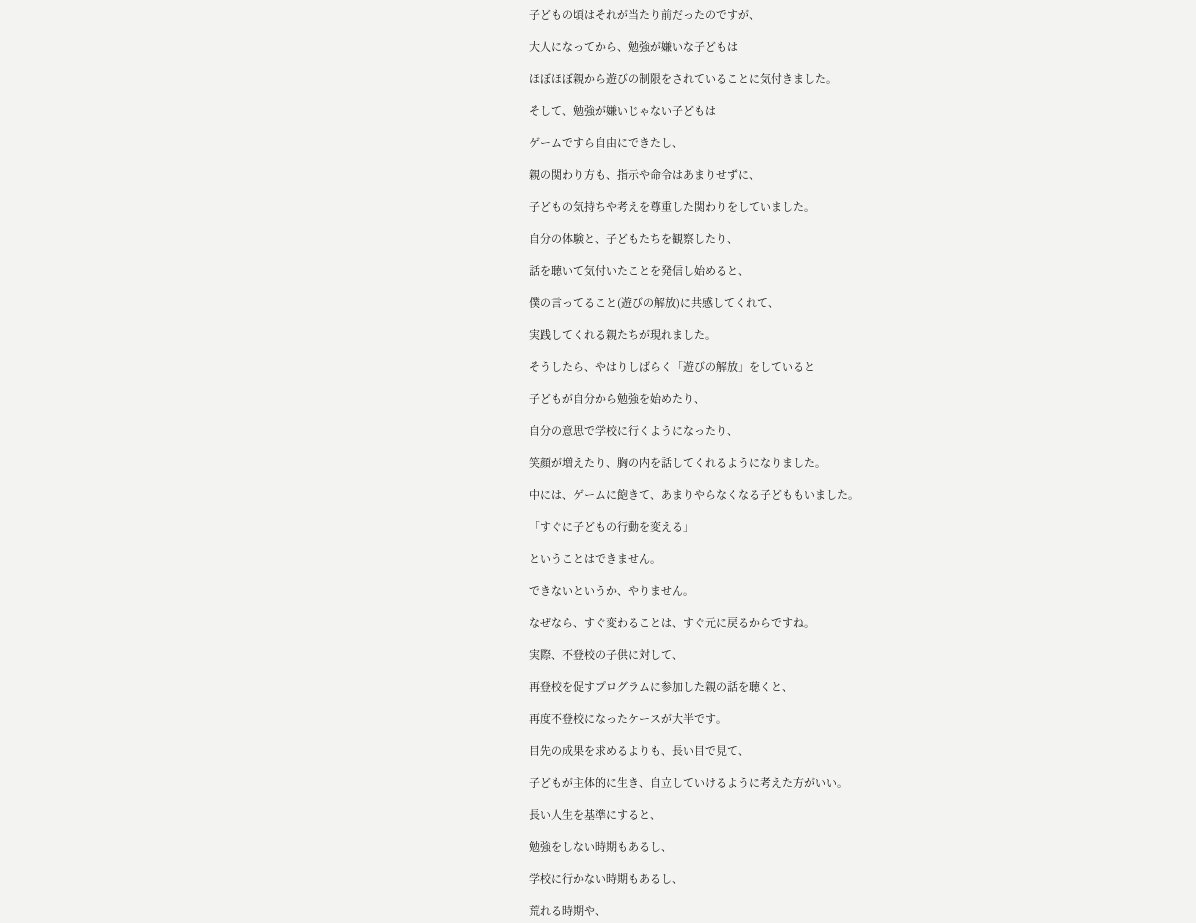子どもの頃はそれが当たり前だったのですが、

大人になってから、勉強が嫌いな子どもは

ほぼほぼ親から遊びの制限をされていることに気付きました。

そして、勉強が嫌いじゃない子どもは

ゲームですら自由にできたし、

親の関わり方も、指示や命令はあまりせずに、

子どもの気持ちや考えを尊重した関わりをしていました。

自分の体験と、子どもたちを観察したり、

話を聴いて気付いたことを発信し始めると、

僕の言ってること(遊びの解放)に共感してくれて、

実践してくれる親たちが現れました。

そうしたら、やはりしばらく「遊びの解放」をしていると

子どもが自分から勉強を始めたり、

自分の意思で学校に行くようになったり、

笑顔が増えたり、胸の内を話してくれるようになりました。

中には、ゲームに飽きて、あまりやらなくなる子どももいました。

「すぐに子どもの行動を変える」

ということはできません。

できないというか、やりません。

なぜなら、すぐ変わることは、すぐ元に戻るからですね。

実際、不登校の子供に対して、

再登校を促すプログラムに参加した親の話を聴くと、

再度不登校になったケースが大半です。

目先の成果を求めるよりも、長い目で見て、

子どもが主体的に生き、自立していけるように考えた方がいい。

長い人生を基準にすると、

勉強をしない時期もあるし、

学校に行かない時期もあるし、

荒れる時期や、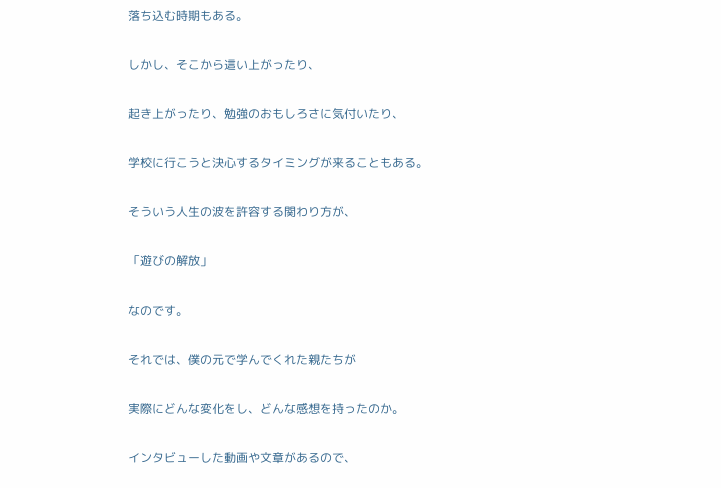落ち込む時期もある。

しかし、そこから這い上がったり、

起き上がったり、勉強のおもしろさに気付いたり、

学校に行こうと決心するタイミングが来ることもある。

そういう人生の波を許容する関わり方が、

「遊びの解放」

なのです。

それでは、僕の元で学んでくれた親たちが

実際にどんな変化をし、どんな感想を持ったのか。

インタビューした動画や文章があるので、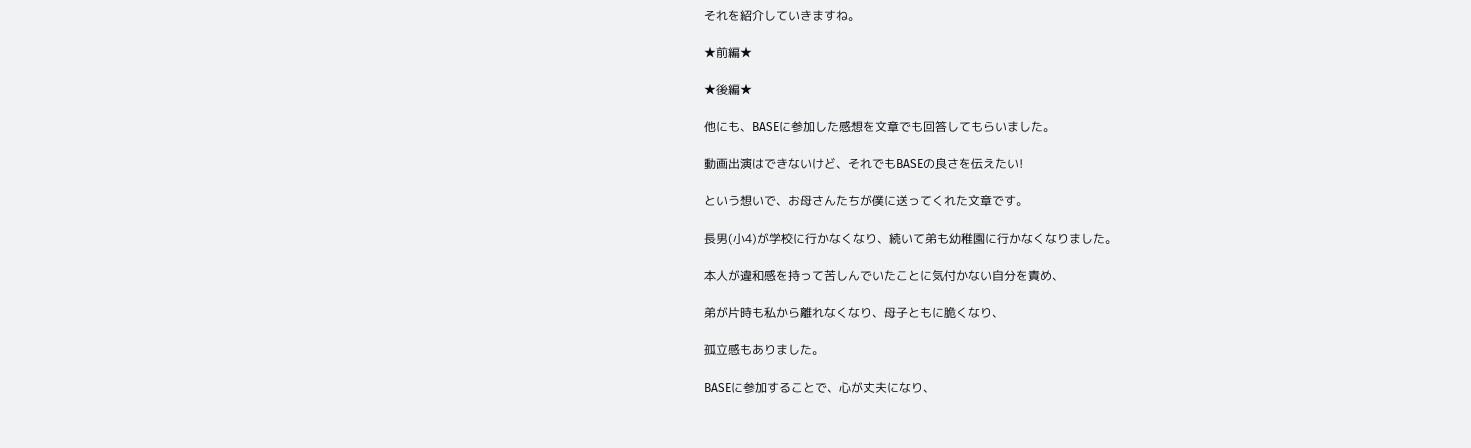それを紹介していきますね。

★前編★

★後編★

他にも、BASEに参加した感想を文章でも回答してもらいました。

動画出演はできないけど、それでもBASEの良さを伝えたい!

という想いで、お母さんたちが僕に送ってくれた文章です。

長男(小4)が学校に行かなくなり、続いて弟も幼稚園に行かなくなりました。

本人が違和感を持って苦しんでいたことに気付かない自分を責め、

弟が片時も私から離れなくなり、母子ともに脆くなり、

孤立感もありました。

BASEに参加することで、心が丈夫になり、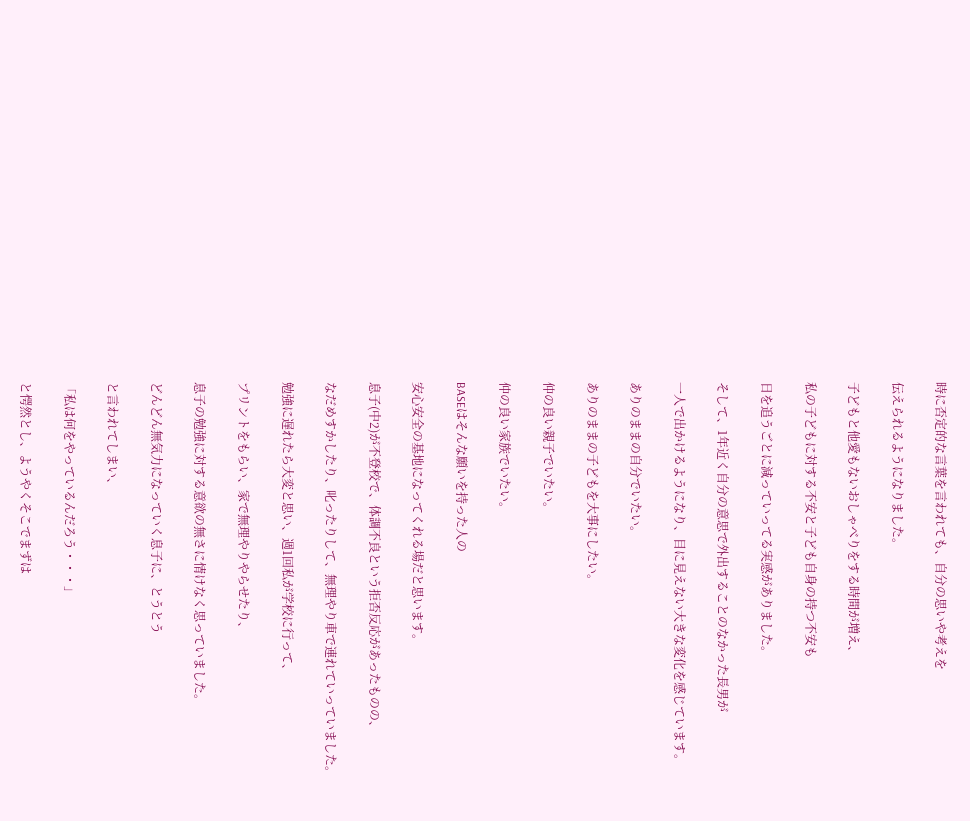時に否定的な言葉を言われても、自分の思いや考えを

伝えられるようになりました。

子どもと他愛もないおしゃべりをする時間が増え、

私の子どもに対する不安と子ども自身の持つ不安も

日を追うごとに減っていってる実感がありました。

そして、1年近く自分の意思で外出することのなかった長男が

一人で出かけるようになり、目に見えない大きな変化を感じています。

ありのままの自分でいたい。

ありのままの子どもを大事にしたい。

仲の良い親子でいたい。

仲の良い家族でいたい。

BASEはそんな願いを持った人の

安心安全の基地になってくれる場だと思います。

息子(中2)が不登校で、体調不良という拒否反応があったものの、

なだめすかしたり、叱ったりして、無理やり車で連れていっていました。

勉強に遅れたら大変と思い、週1回私が学校に行って、

プリントをもらい、家で無理やりやらせたり、

息子の勉強に対する意欲の無さに情けなく思っていました。

どんどん無気力になっていく息子に、とうとう

と言われてしまい、

「私は何をやっているんだろう・・・」

と愕然とし、ようやくそこでまずは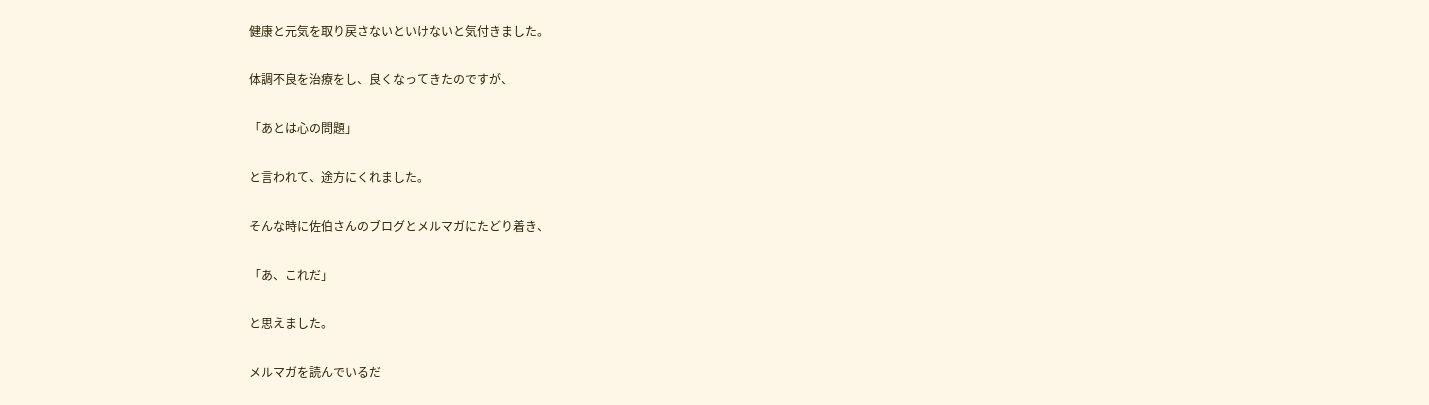健康と元気を取り戻さないといけないと気付きました。

体調不良を治療をし、良くなってきたのですが、

「あとは心の問題」

と言われて、途方にくれました。

そんな時に佐伯さんのブログとメルマガにたどり着き、

「あ、これだ」

と思えました。

メルマガを読んでいるだ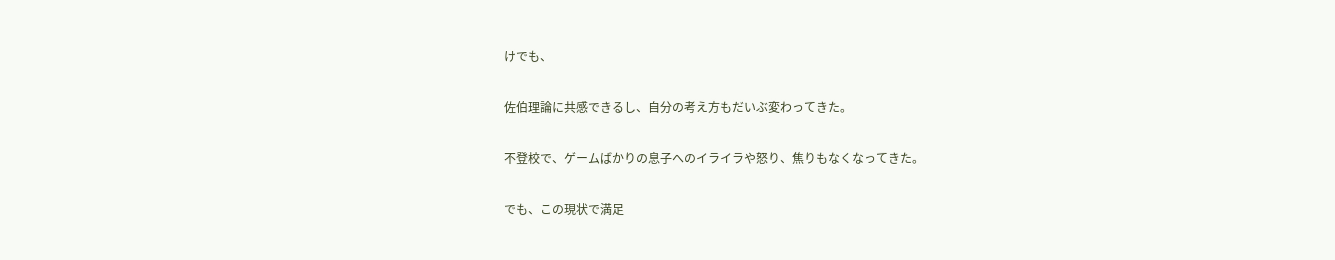けでも、

佐伯理論に共感できるし、自分の考え方もだいぶ変わってきた。

不登校で、ゲームばかりの息子へのイライラや怒り、焦りもなくなってきた。

でも、この現状で満足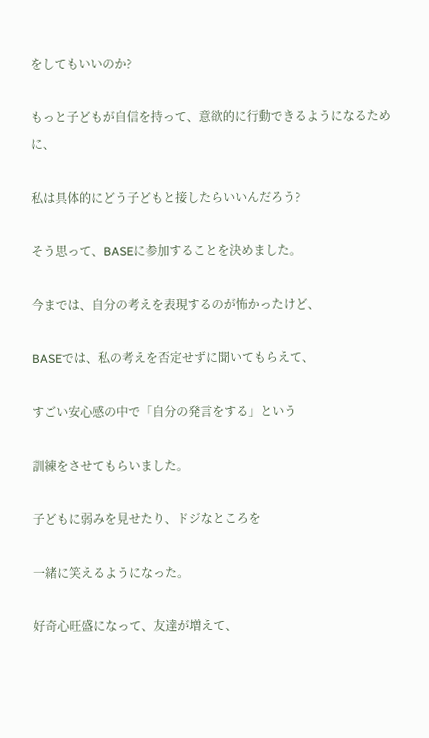をしてもいいのか?

もっと子どもが自信を持って、意欲的に行動できるようになるために、

私は具体的にどう子どもと接したらいいんだろう?

そう思って、BASEに参加することを決めました。

今までは、自分の考えを表現するのが怖かったけど、

BASEでは、私の考えを否定せずに聞いてもらえて、

すごい安心感の中で「自分の発言をする」という

訓練をさせてもらいました。

子どもに弱みを見せたり、ドジなところを

一緒に笑えるようになった。

好奇心旺盛になって、友達が増えて、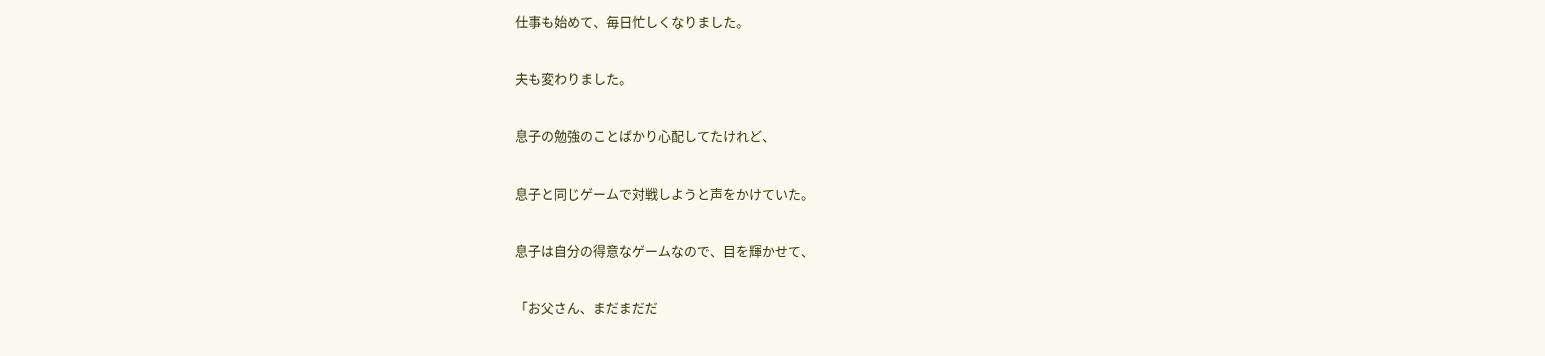仕事も始めて、毎日忙しくなりました。

夫も変わりました。

息子の勉強のことばかり心配してたけれど、

息子と同じゲームで対戦しようと声をかけていた。

息子は自分の得意なゲームなので、目を輝かせて、

「お父さん、まだまだだ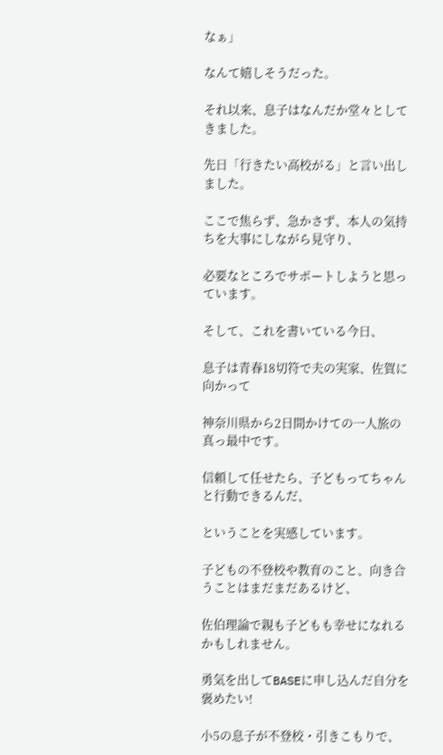なぁ」

なんて嬉しそうだった。

それ以来、息子はなんだか堂々としてきました。

先日「行きたい高校がる」と言い出しました。

ここで焦らず、急かさず、本人の気持ちを大事にしながら見守り、

必要なところでサポートしようと思っています。

そして、これを書いている今日、

息子は青春18切符で夫の実家、佐賀に向かって

神奈川県から2日間かけての一人旅の真っ最中です。

信頼して任せたら、子どもってちゃんと行動できるんだ、

ということを実感しています。

子どもの不登校や教育のこと、向き合うことはまだまだあるけど、

佐伯理論で親も子どもも幸せになれるかもしれません。

勇気を出してBASEに申し込んだ自分を褒めたい!

小5の息子が不登校・引きこもりで、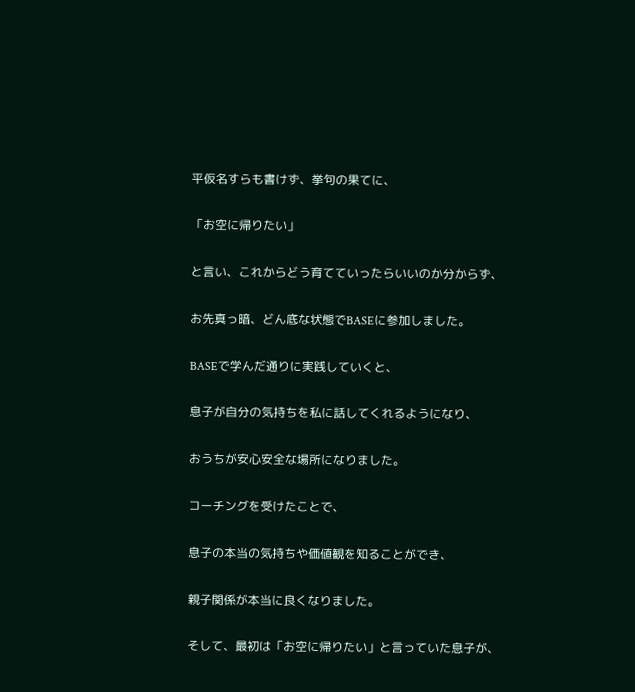平仮名すらも書けず、挙句の果てに、

「お空に帰りたい」

と言い、これからどう育てていったらいいのか分からず、

お先真っ暗、どん底な状態でBASEに参加しました。

BASEで学んだ通りに実践していくと、

息子が自分の気持ちを私に話してくれるようになり、

おうちが安心安全な場所になりました。

コーチングを受けたことで、

息子の本当の気持ちや価値観を知ることができ、

親子関係が本当に良くなりました。

そして、最初は「お空に帰りたい」と言っていた息子が、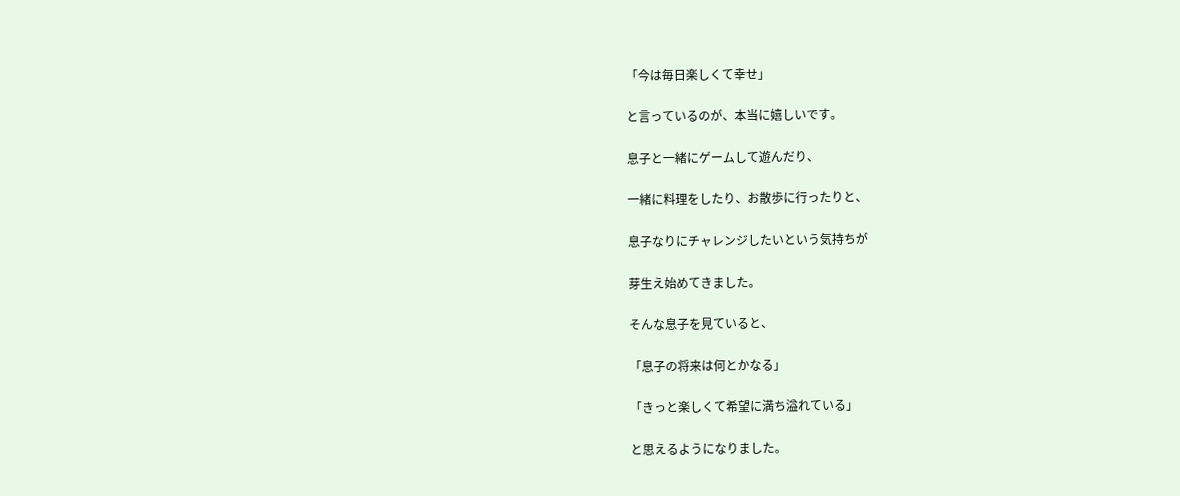「今は毎日楽しくて幸せ」

と言っているのが、本当に嬉しいです。

息子と一緒にゲームして遊んだり、

一緒に料理をしたり、お散歩に行ったりと、

息子なりにチャレンジしたいという気持ちが

芽生え始めてきました。

そんな息子を見ていると、

「息子の将来は何とかなる」

「きっと楽しくて希望に満ち溢れている」

と思えるようになりました。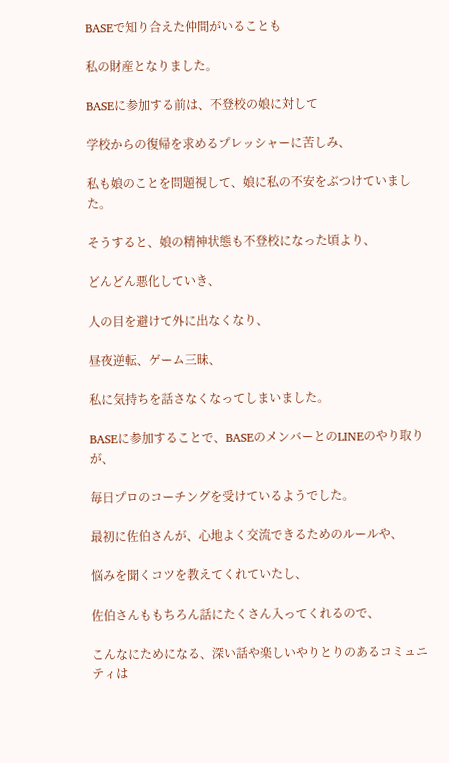BASEで知り合えた仲間がいることも

私の財産となりました。

BASEに参加する前は、不登校の娘に対して

学校からの復帰を求めるプレッシャーに苦しみ、

私も娘のことを問題視して、娘に私の不安をぶつけていました。

そうすると、娘の精神状態も不登校になった頃より、

どんどん悪化していき、

人の目を避けて外に出なくなり、

昼夜逆転、ゲーム三昧、

私に気持ちを話さなくなってしまいました。

BASEに参加することで、BASEのメンバーとのLINEのやり取りが、

毎日プロのコーチングを受けているようでした。

最初に佐伯さんが、心地よく交流できるためのルールや、

悩みを聞くコツを教えてくれていたし、

佐伯さんももちろん話にたくさん入ってくれるので、

こんなにためになる、深い話や楽しいやりとりのあるコミュニティは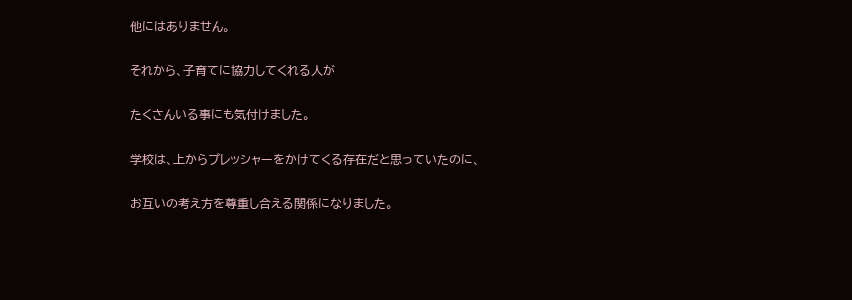他にはありません。

それから、子育てに協力してくれる人が

たくさんいる事にも気付けました。

学校は、上からプレッシャーをかけてくる存在だと思っていたのに、

お互いの考え方を尊重し合える関係になりました。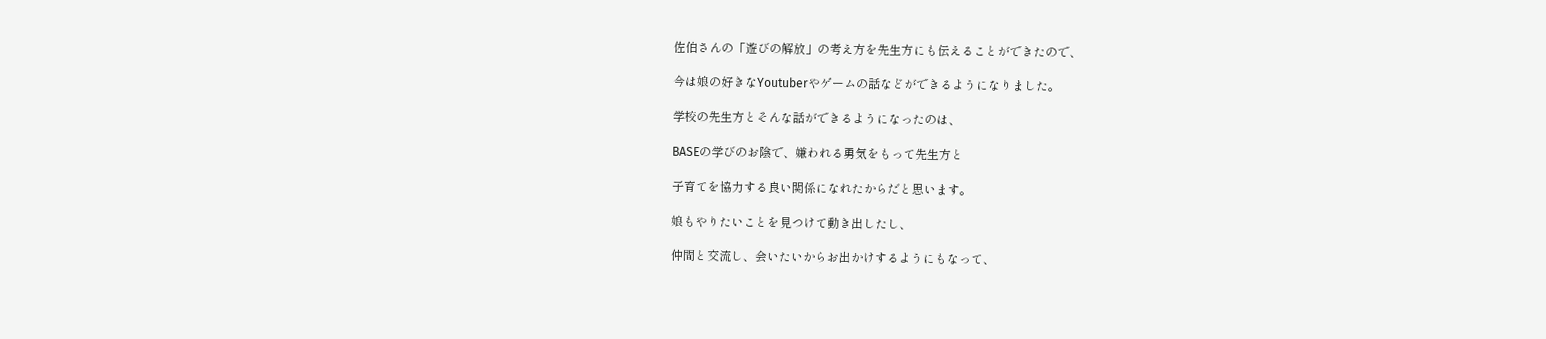佐伯さんの「遊びの解放」の考え方を先生方にも伝えることができたので、

今は娘の好きなYoutuberやゲームの話などができるようになりました。

学校の先生方とそんな話ができるようになったのは、

BASEの学びのお陰で、嫌われる勇気をもって先生方と

子育てを協力する良い関係になれたからだと思います。

娘もやりたいことを見つけて動き出したし、

仲間と交流し、会いたいからお出かけするようにもなって、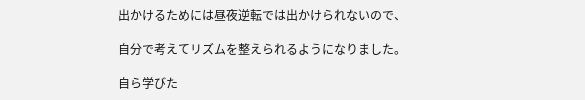出かけるためには昼夜逆転では出かけられないので、

自分で考えてリズムを整えられるようになりました。

自ら学びた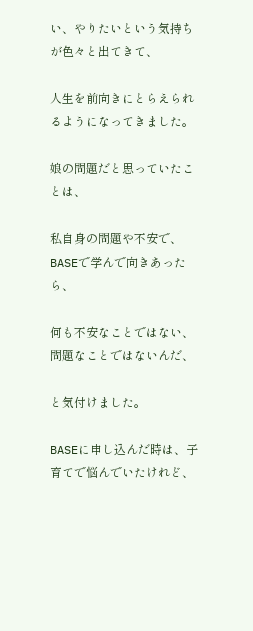い、やりたいという気持ちが色々と出てきて、

人生を前向きにとらえられるようになってきました。

娘の問題だと思っていたことは、

私自身の問題や不安で、BASEで学んで向きあったら、

何も不安なことではない、問題なことではないんだ、

と気付けました。

BASEに申し込んだ時は、子育てで悩んでいたけれど、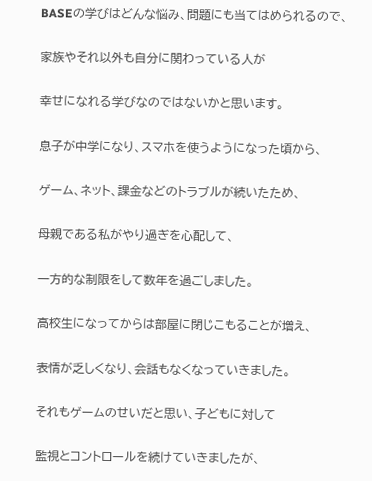BASEの学びはどんな悩み、問題にも当てはめられるので、

家族やそれ以外も自分に関わっている人が

幸せになれる学びなのではないかと思います。

息子が中学になり、スマホを使うようになった頃から、

ゲーム、ネット、課金などのトラブルが続いたため、

母親である私がやり過ぎを心配して、

一方的な制限をして数年を過ごしました。

高校生になってからは部屋に閉じこもることが増え、

表情が乏しくなり、会話もなくなっていきました。

それもゲームのせいだと思い、子どもに対して

監視とコントロールを続けていきましたが、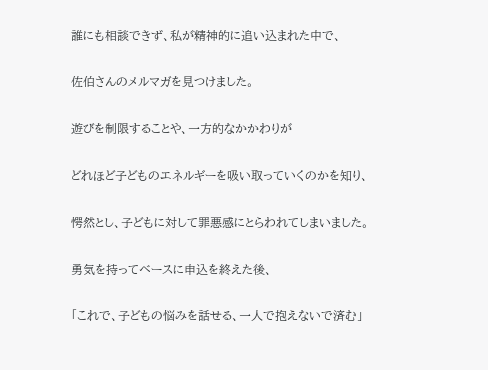誰にも相談できず、私が精神的に追い込まれた中で、

佐伯さんのメルマガを見つけました。

遊びを制限することや、一方的なかかわりが

どれほど子どものエネルギーを吸い取っていくのかを知り、

愕然とし、子どもに対して罪悪感にとらわれてしまいました。

勇気を持ってベースに申込を終えた後、

「これで、子どもの悩みを話せる、一人で抱えないで済む」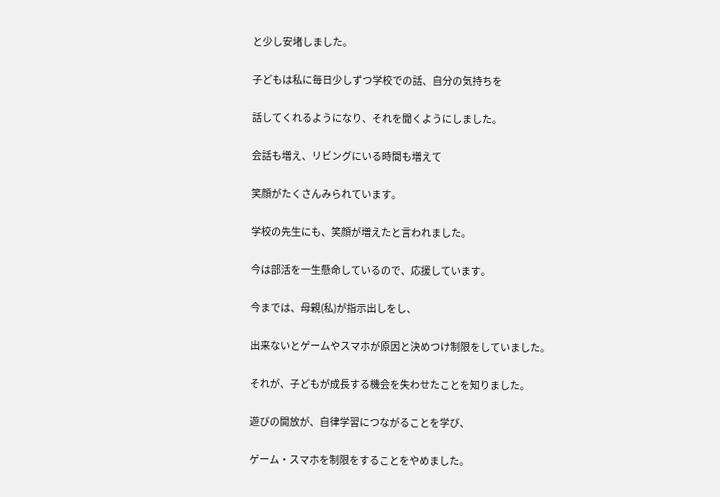と少し安堵しました。

子どもは私に毎日少しずつ学校での話、自分の気持ちを

話してくれるようになり、それを聞くようにしました。

会話も増え、リビングにいる時間も増えて

笑顔がたくさんみられています。

学校の先生にも、笑顔が増えたと言われました。

今は部活を一生懸命しているので、応援しています。

今までは、母親(私)が指示出しをし、

出来ないとゲームやスマホが原因と決めつけ制限をしていました。

それが、子どもが成長する機会を失わせたことを知りました。

遊びの開放が、自律学習につながることを学び、

ゲーム・スマホを制限をすることをやめました。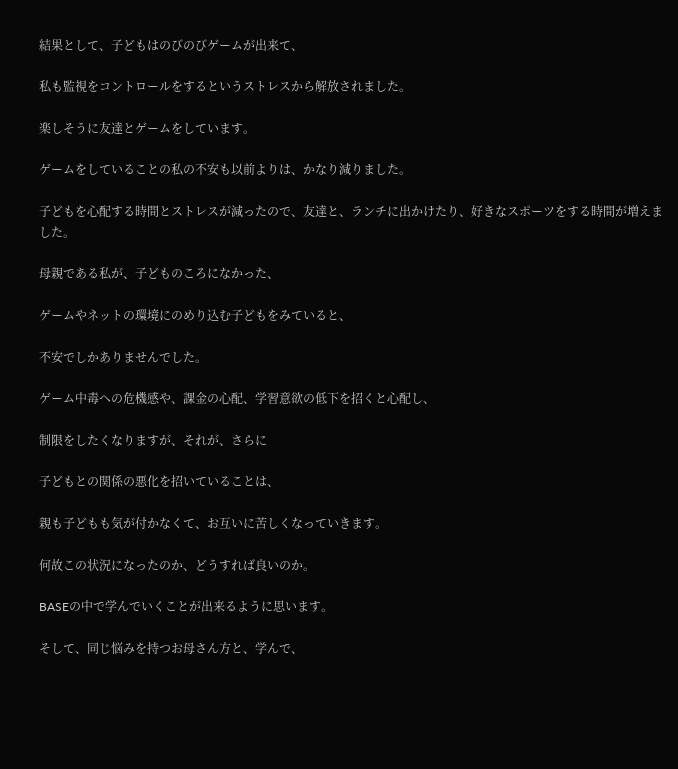結果として、子どもはのびのびゲームが出来て、

私も監視をコントロールをするというストレスから解放されました。

楽しそうに友達とゲームをしています。

ゲームをしていることの私の不安も以前よりは、かなり減りました。

子どもを心配する時間とストレスが減ったので、友達と、ランチに出かけたり、好きなスポーツをする時間が増えました。

母親である私が、子どものころになかった、

ゲームやネットの環境にのめり込む子どもをみていると、

不安でしかありませんでした。

ゲーム中毒への危機感や、課金の心配、学習意欲の低下を招くと心配し、

制限をしたくなりますが、それが、さらに

子どもとの関係の悪化を招いていることは、

親も子どもも気が付かなくて、お互いに苦しくなっていきます。

何故この状況になったのか、どうすれば良いのか。

BASEの中で学んでいくことが出来るように思います。

そして、同じ悩みを持つお母さん方と、学んで、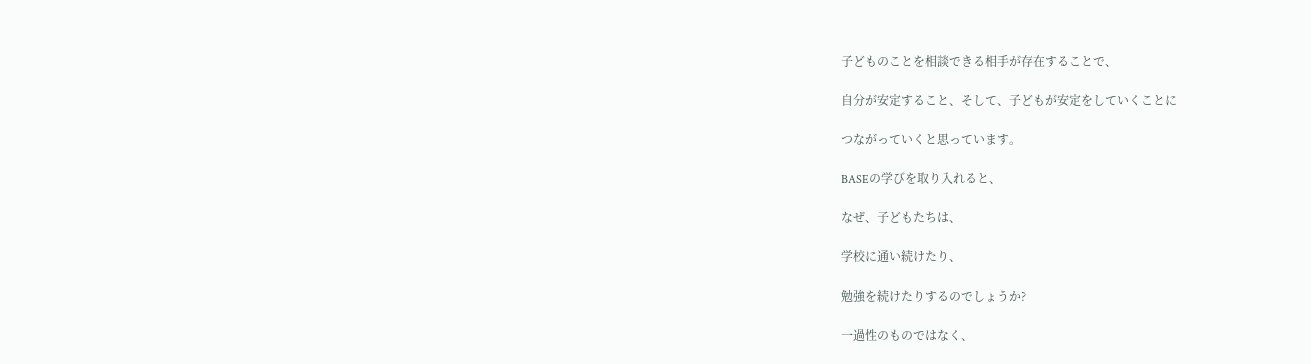子どものことを相談できる相手が存在することで、

自分が安定すること、そして、子どもが安定をしていくことに

つながっていくと思っています。

BASEの学びを取り入れると、

なぜ、子どもたちは、

学校に通い続けたり、

勉強を続けたりするのでしょうか?

一過性のものではなく、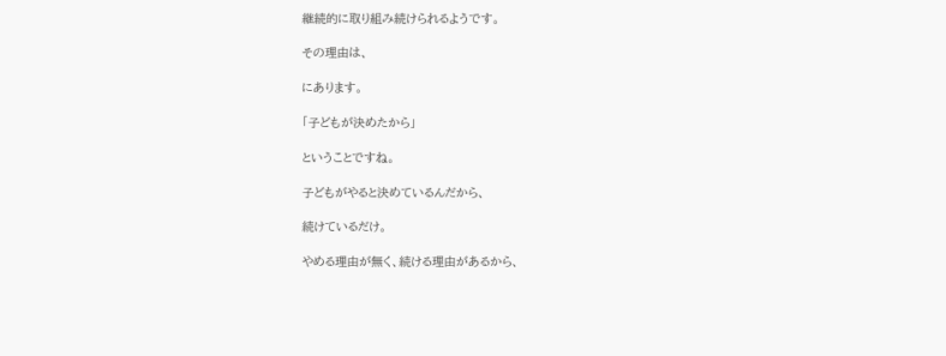継続的に取り組み続けられるようです。

その理由は、

にあります。

「子どもが決めたから」

ということですね。

子どもがやると決めているんだから、

続けているだけ。

やめる理由が無く、続ける理由があるから、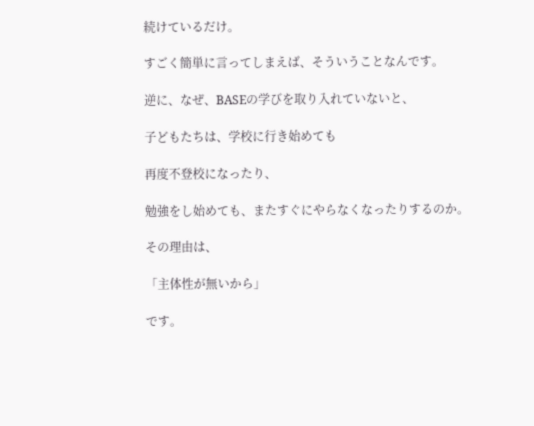続けているだけ。

すごく簡単に言ってしまえば、そういうことなんです。

逆に、なぜ、BASEの学びを取り入れていないと、

子どもたちは、学校に行き始めても

再度不登校になったり、

勉強をし始めても、またすぐにやらなくなったりするのか。

その理由は、

「主体性が無いから」

です。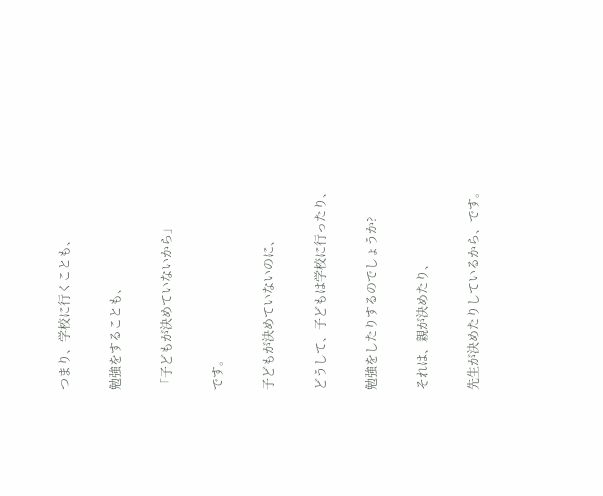つまり、学校に行くことも、

勉強をすることも、

「子どもが決めていないから」

です。

子どもが決めていないのに、

どうして、子どもは学校に行ったり、

勉強をしたりするのでしょうか?

それは、親が決めたり、

先生が決めたりしているから、です。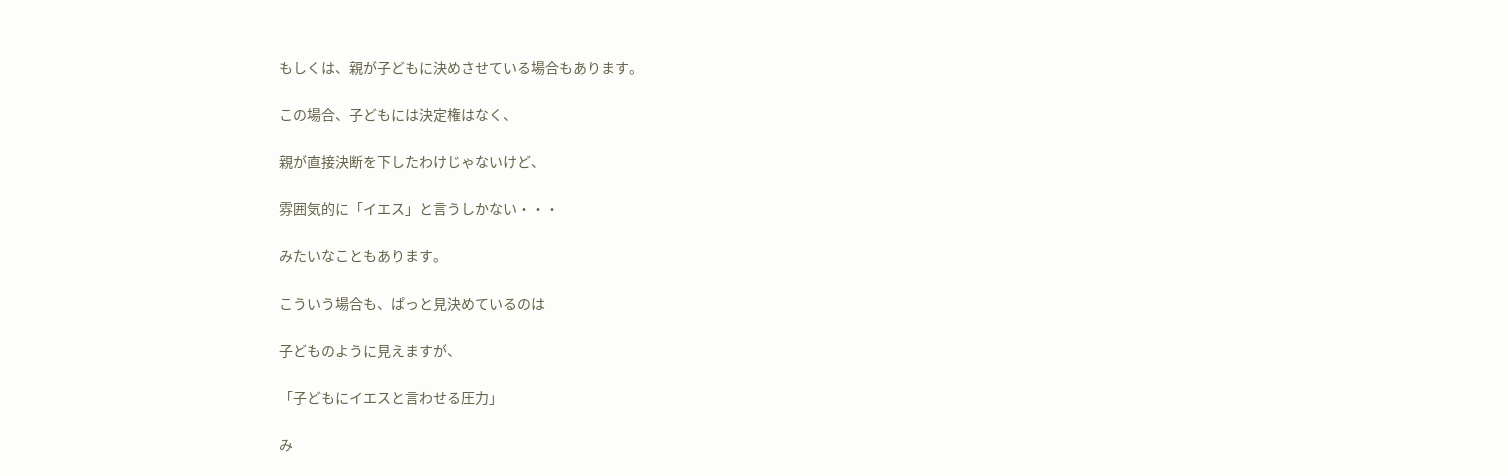もしくは、親が子どもに決めさせている場合もあります。

この場合、子どもには決定権はなく、

親が直接決断を下したわけじゃないけど、

雰囲気的に「イエス」と言うしかない・・・

みたいなこともあります。

こういう場合も、ぱっと見決めているのは

子どものように見えますが、

「子どもにイエスと言わせる圧力」

み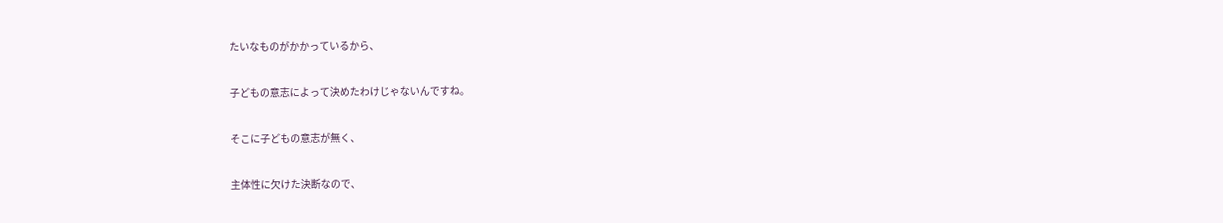たいなものがかかっているから、

子どもの意志によって決めたわけじゃないんですね。

そこに子どもの意志が無く、

主体性に欠けた決断なので、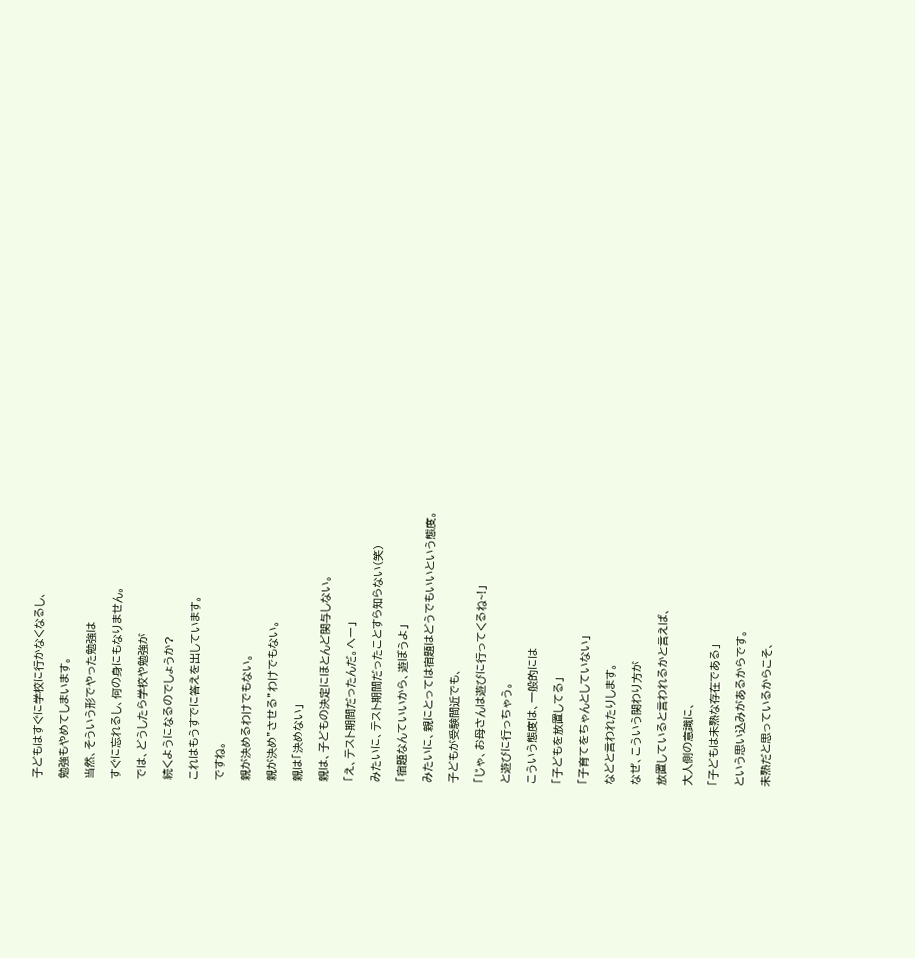子どもはすぐに学校に行かなくなるし、

勉強もやめてしまいます。

当然、そういう形でやった勉強は

すぐに忘れるし、何の身にもなりません。

では、どうしたら学校や勉強が

続くようになるのでしょうか?

これはもうすでに答えを出しています。

ですね。

親が決めるわけでもない。

親が決め”させる”わけでもない。

親は「決めない」

親は、子どもの決定にほとんど関与しない。

「え、テスト期間だったんだ。へー」

みたいに、テスト期間だったことすら知らない(笑)

「宿題なんていいから、遊ぼうよ」

みたいに、親にとっては宿題はどうでもいいという態度。

子どもが受験間近でも、

「じゃ、お母さんは遊びに行ってくるね~!」

と遊びに行っちゃう。

こういう態度は、一般的には

「子どもを放置してる」

「子育てをちゃんとしていない」

などと言われたりします。

なぜ、こういう関わり方が

放置していると言われるかと言えば、

大人側の意識に、

「子どもは未熟な存在である」

という思い込みがあるからです。

未熟だと思っているからこそ、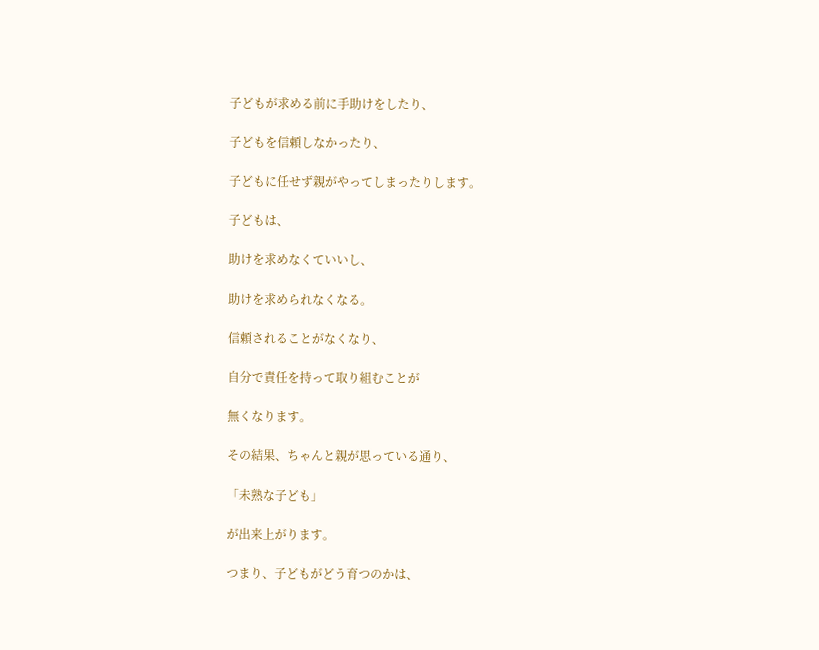子どもが求める前に手助けをしたり、

子どもを信頼しなかったり、

子どもに任せず親がやってしまったりします。

子どもは、

助けを求めなくていいし、

助けを求められなくなる。

信頼されることがなくなり、

自分で責任を持って取り組むことが

無くなります。

その結果、ちゃんと親が思っている通り、

「未熟な子ども」

が出来上がります。

つまり、子どもがどう育つのかは、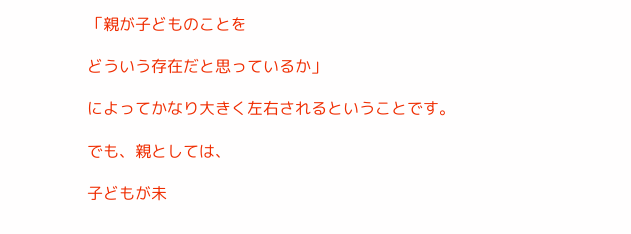「親が子どものことを

どういう存在だと思っているか」

によってかなり大きく左右されるということです。

でも、親としては、

子どもが未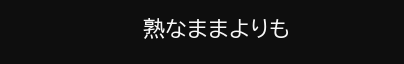熟なままよりも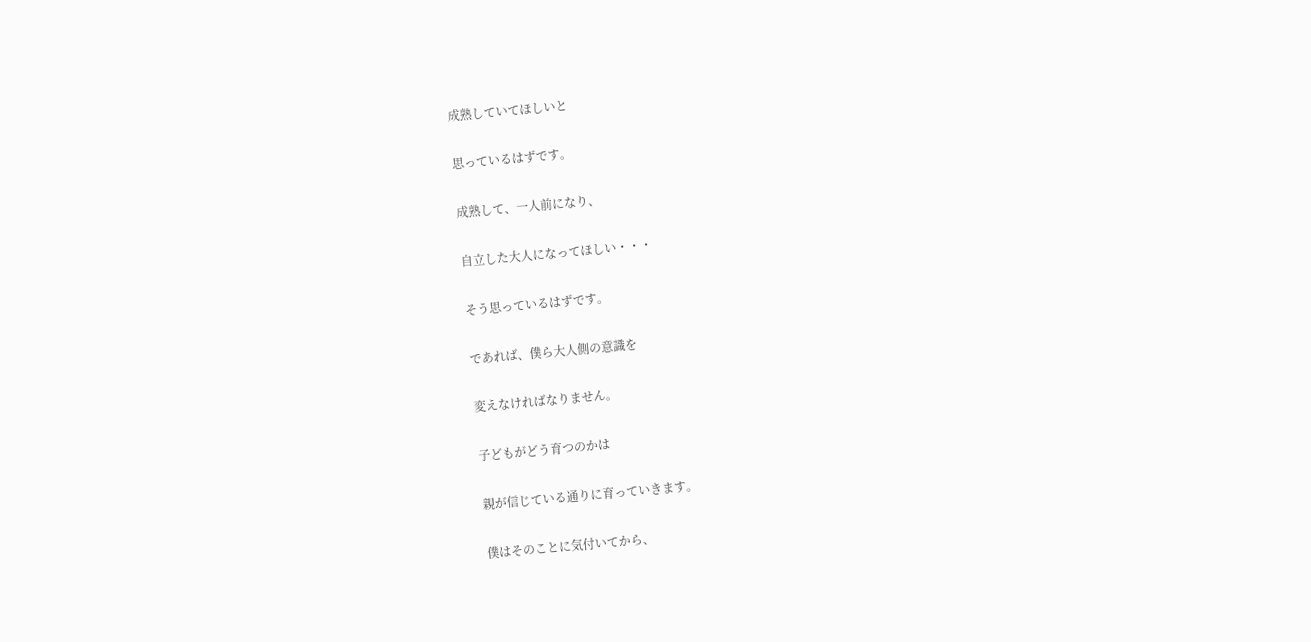成熟していてほしいと

思っているはずです。

成熟して、一人前になり、

自立した大人になってほしい・・・

そう思っているはずです。

であれば、僕ら大人側の意識を

変えなければなりません。

子どもがどう育つのかは

親が信じている通りに育っていきます。

僕はそのことに気付いてから、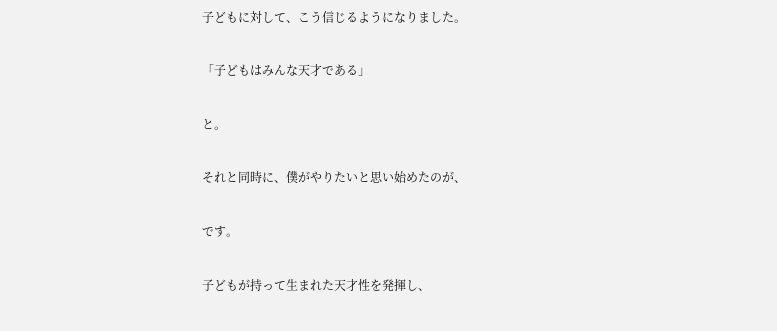子どもに対して、こう信じるようになりました。

「子どもはみんな天才である」

と。

それと同時に、僕がやりたいと思い始めたのが、

です。

子どもが持って生まれた天才性を発揮し、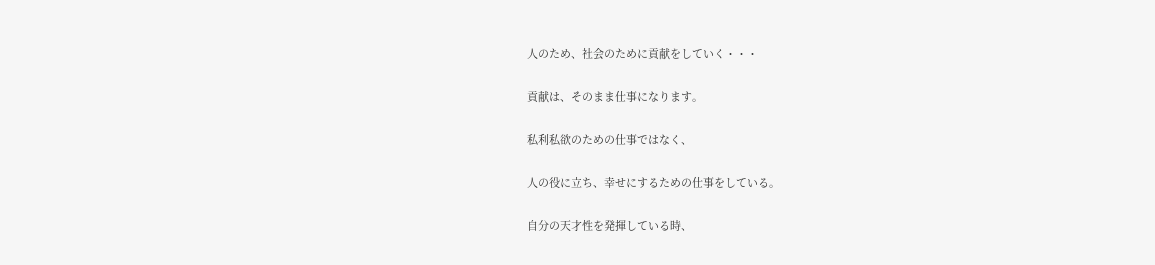人のため、社会のために貢献をしていく・・・

貢献は、そのまま仕事になります。

私利私欲のための仕事ではなく、

人の役に立ち、幸せにするための仕事をしている。

自分の天才性を発揮している時、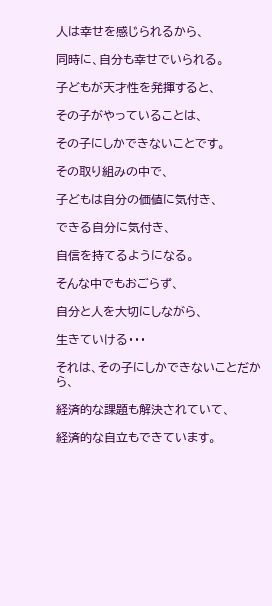人は幸せを感じられるから、

同時に、自分も幸せでいられる。

子どもが天才性を発揮すると、

その子がやっていることは、

その子にしかできないことです。

その取り組みの中で、

子どもは自分の価値に気付き、

できる自分に気付き、

自信を持てるようになる。

そんな中でもおごらず、

自分と人を大切にしながら、

生きていける・・・

それは、その子にしかできないことだから、

経済的な課題も解決されていて、

経済的な自立もできています。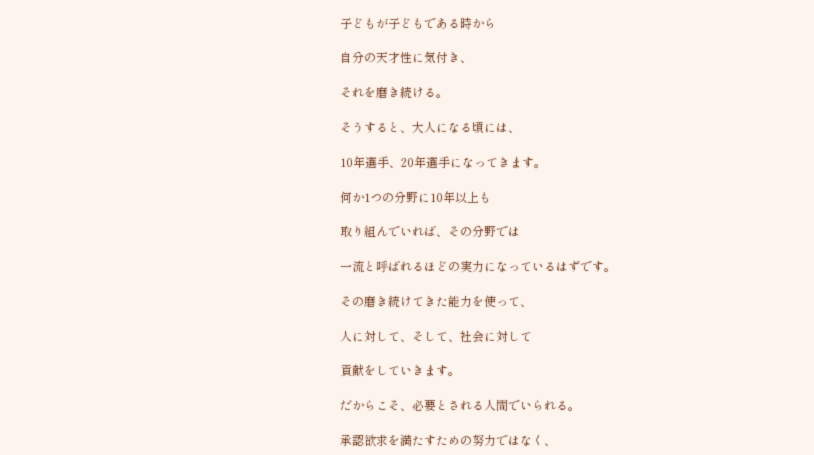子どもが子どもである時から

自分の天才性に気付き、

それを磨き続ける。

そうすると、大人になる頃には、

10年選手、20年選手になってきます。

何か1つの分野に10年以上も

取り組んでいれば、その分野では

一流と呼ばれるほどの実力になっているはずです。

その磨き続けてきた能力を使って、

人に対して、そして、社会に対して

貢献をしていきます。

だからこそ、必要とされる人間でいられる。

承認欲求を満たすための努力ではなく、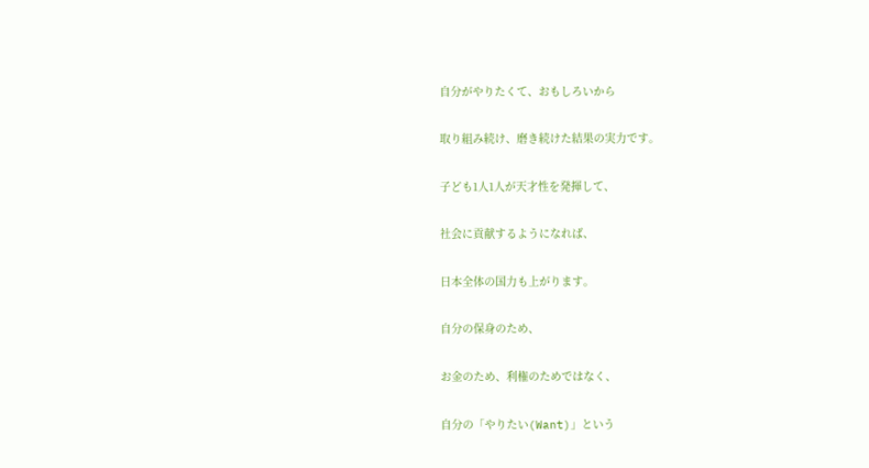自分がやりたくて、おもしろいから

取り組み続け、磨き続けた結果の実力です。

子ども1人1人が天才性を発揮して、

社会に貢献するようになれば、

日本全体の国力も上がります。

自分の保身のため、

お金のため、利権のためではなく、

自分の「やりたい(Want)」という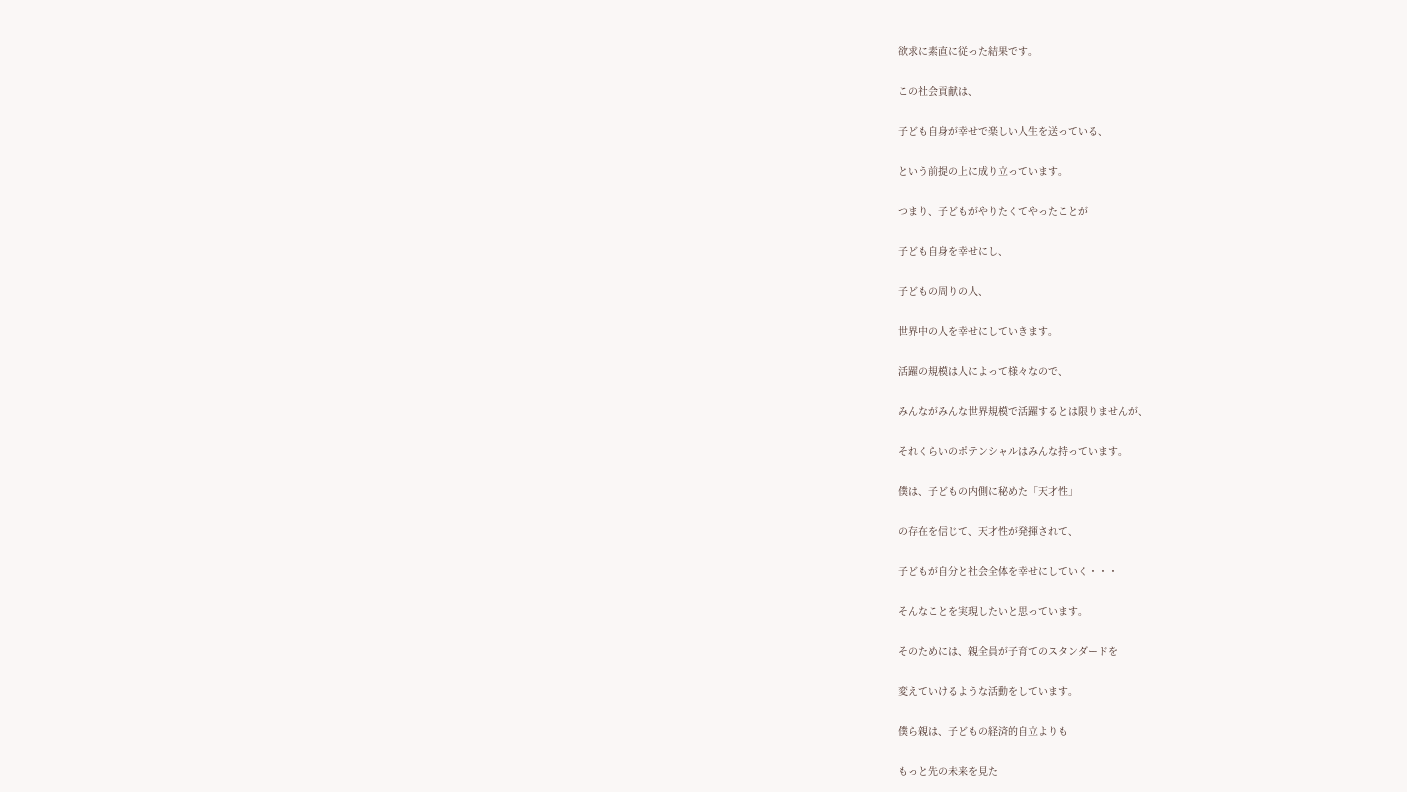欲求に素直に従った結果です。

この社会貢献は、

子ども自身が幸せで楽しい人生を送っている、

という前提の上に成り立っています。

つまり、子どもがやりたくてやったことが

子ども自身を幸せにし、

子どもの周りの人、

世界中の人を幸せにしていきます。

活躍の規模は人によって様々なので、

みんながみんな世界規模で活躍するとは限りませんが、

それくらいのポテンシャルはみんな持っています。

僕は、子どもの内側に秘めた「天才性」

の存在を信じて、天才性が発揮されて、

子どもが自分と社会全体を幸せにしていく・・・

そんなことを実現したいと思っています。

そのためには、親全員が子育てのスタンダードを

変えていけるような活動をしています。

僕ら親は、子どもの経済的自立よりも

もっと先の未来を見た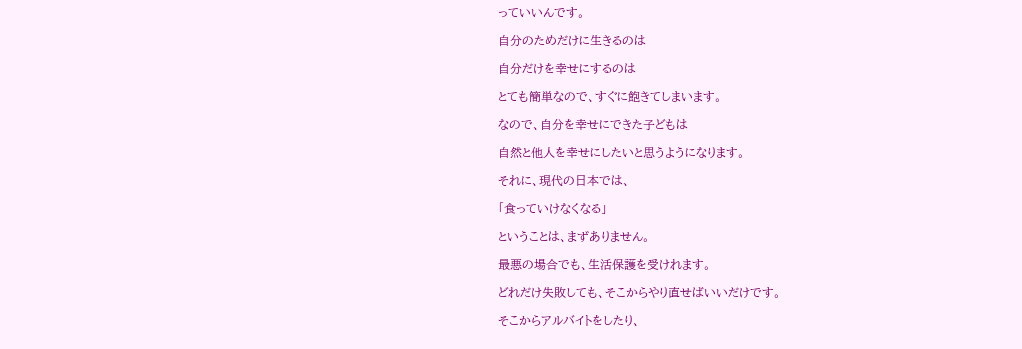っていいんです。

自分のためだけに生きるのは

自分だけを幸せにするのは

とても簡単なので、すぐに飽きてしまいます。

なので、自分を幸せにできた子どもは

自然と他人を幸せにしたいと思うようになります。

それに、現代の日本では、

「食っていけなくなる」

ということは、まずありません。

最悪の場合でも、生活保護を受けれます。

どれだけ失敗しても、そこからやり直せばいいだけです。

そこからアルバイトをしたり、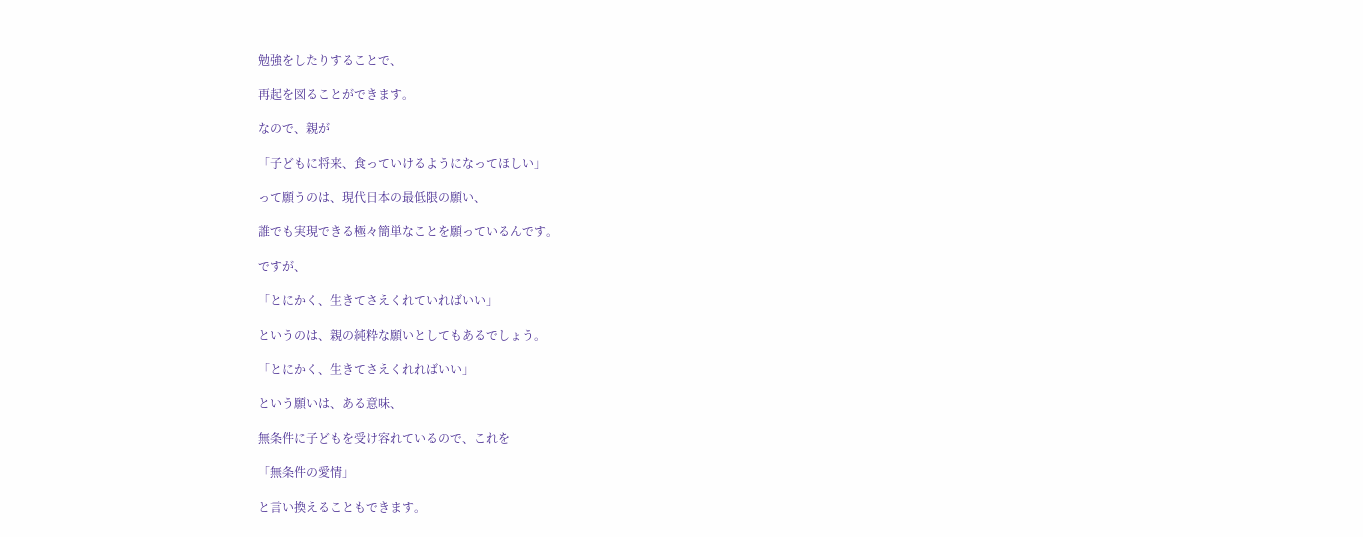勉強をしたりすることで、

再起を図ることができます。

なので、親が

「子どもに将来、食っていけるようになってほしい」

って願うのは、現代日本の最低限の願い、

誰でも実現できる極々簡単なことを願っているんです。

ですが、

「とにかく、生きてさえくれていればいい」

というのは、親の純粋な願いとしてもあるでしょう。

「とにかく、生きてさえくれればいい」

という願いは、ある意味、

無条件に子どもを受け容れているので、これを

「無条件の愛情」

と言い換えることもできます。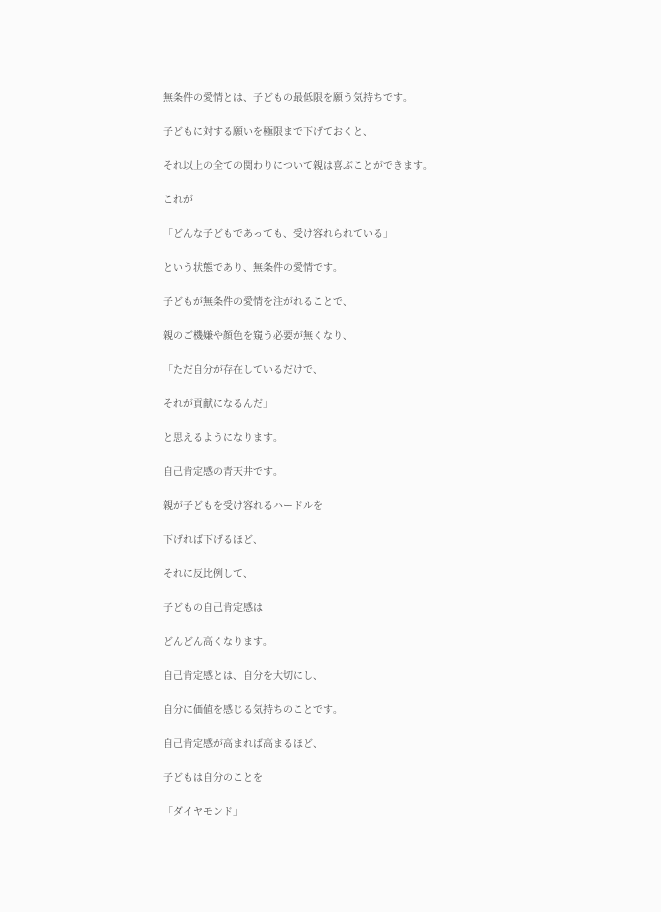無条件の愛情とは、子どもの最低限を願う気持ちです。

子どもに対する願いを極限まで下げておくと、

それ以上の全ての関わりについて親は喜ぶことができます。

これが

「どんな子どもであっても、受け容れられている」

という状態であり、無条件の愛情です。

子どもが無条件の愛情を注がれることで、

親のご機嫌や顔色を窺う必要が無くなり、

「ただ自分が存在しているだけで、

それが貢献になるんだ」

と思えるようになります。

自己肯定感の青天井です。

親が子どもを受け容れるハードルを

下げれば下げるほど、

それに反比例して、

子どもの自己肯定感は

どんどん高くなります。

自己肯定感とは、自分を大切にし、

自分に価値を感じる気持ちのことです。

自己肯定感が高まれば高まるほど、

子どもは自分のことを

「ダイヤモンド」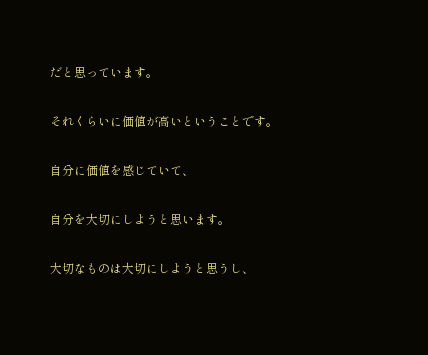だと思っています。

それくらいに価値が高いということです。

自分に価値を感じていて、

自分を大切にしようと思います。

大切なものは大切にしようと思うし、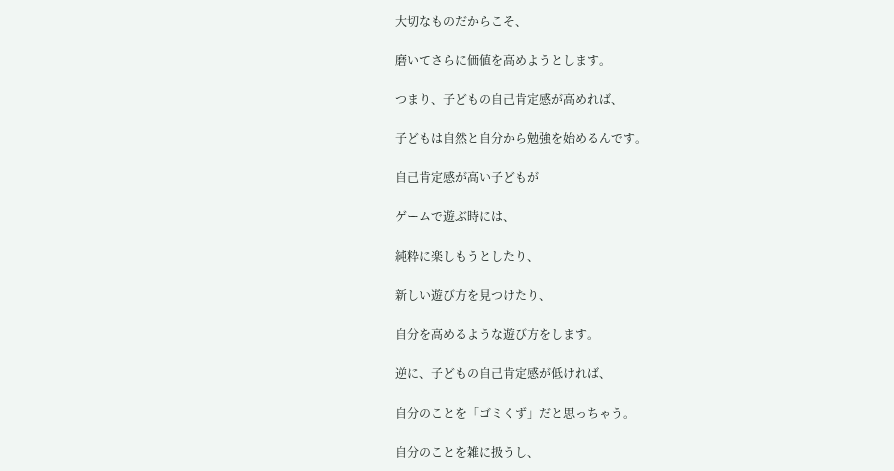大切なものだからこそ、

磨いてさらに価値を高めようとします。

つまり、子どもの自己肯定感が高めれば、

子どもは自然と自分から勉強を始めるんです。

自己肯定感が高い子どもが

ゲームで遊ぶ時には、

純粋に楽しもうとしたり、

新しい遊び方を見つけたり、

自分を高めるような遊び方をします。

逆に、子どもの自己肯定感が低ければ、

自分のことを「ゴミくず」だと思っちゃう。

自分のことを雑に扱うし、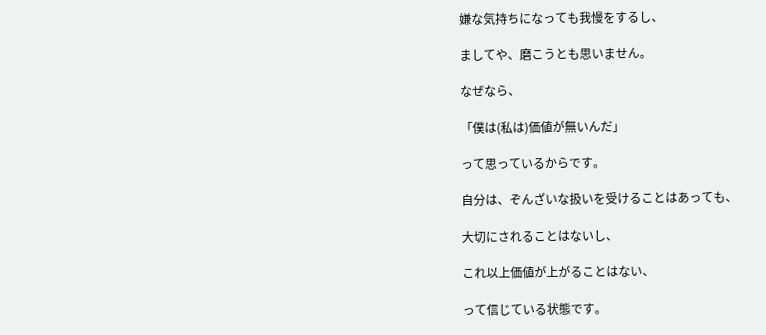嫌な気持ちになっても我慢をするし、

ましてや、磨こうとも思いません。

なぜなら、

「僕は(私は)価値が無いんだ」

って思っているからです。

自分は、ぞんざいな扱いを受けることはあっても、

大切にされることはないし、

これ以上価値が上がることはない、

って信じている状態です。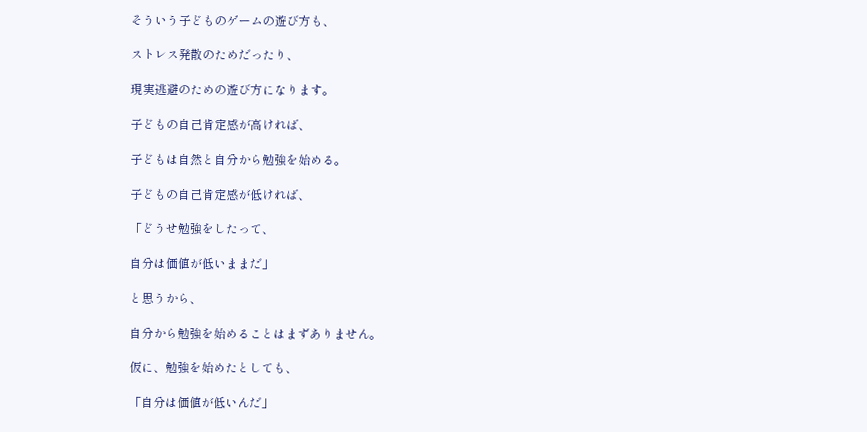そういう子どものゲームの遊び方も、

ストレス発散のためだったり、

現実逃避のための遊び方になります。

子どもの自己肯定感が高ければ、

子どもは自然と自分から勉強を始める。

子どもの自己肯定感が低ければ、

「どうせ勉強をしたって、

自分は価値が低いままだ」

と思うから、

自分から勉強を始めることはまずありません。

仮に、勉強を始めたとしても、

「自分は価値が低いんだ」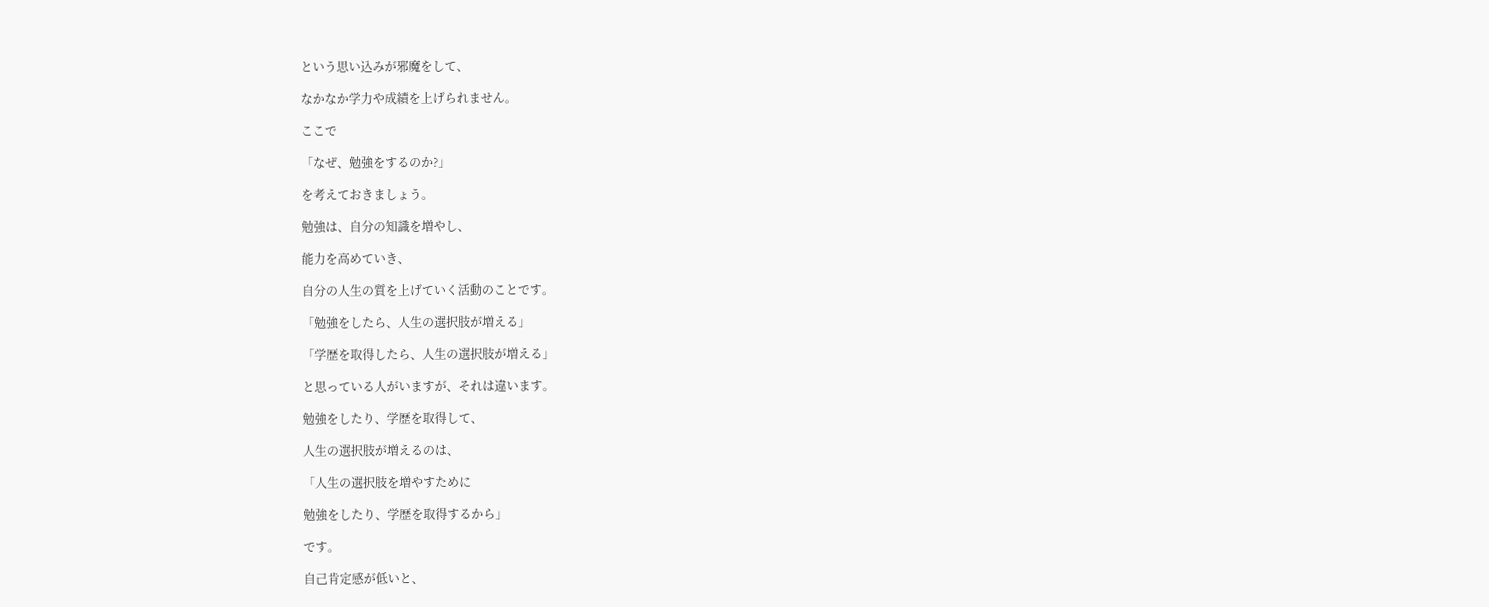という思い込みが邪魔をして、

なかなか学力や成績を上げられません。

ここで

「なぜ、勉強をするのか?」

を考えておきましょう。

勉強は、自分の知識を増やし、

能力を高めていき、

自分の人生の質を上げていく活動のことです。

「勉強をしたら、人生の選択肢が増える」

「学歴を取得したら、人生の選択肢が増える」

と思っている人がいますが、それは違います。

勉強をしたり、学歴を取得して、

人生の選択肢が増えるのは、

「人生の選択肢を増やすために

勉強をしたり、学歴を取得するから」

です。

自己肯定感が低いと、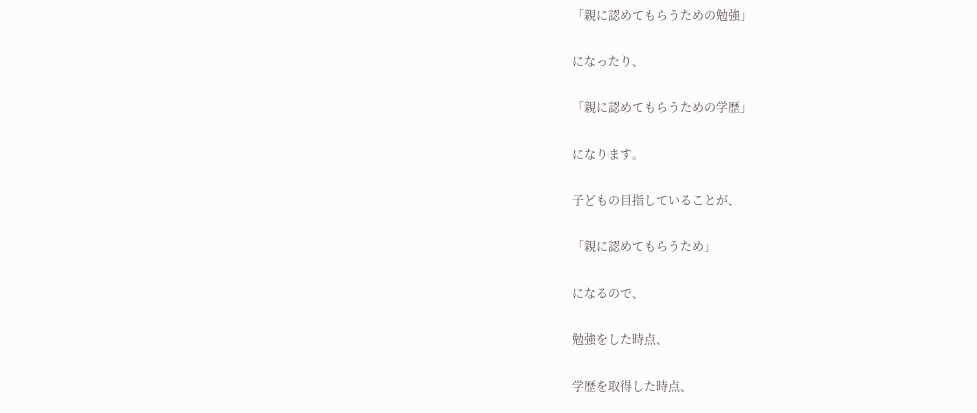「親に認めてもらうための勉強」

になったり、

「親に認めてもらうための学歴」

になります。

子どもの目指していることが、

「親に認めてもらうため」

になるので、

勉強をした時点、

学歴を取得した時点、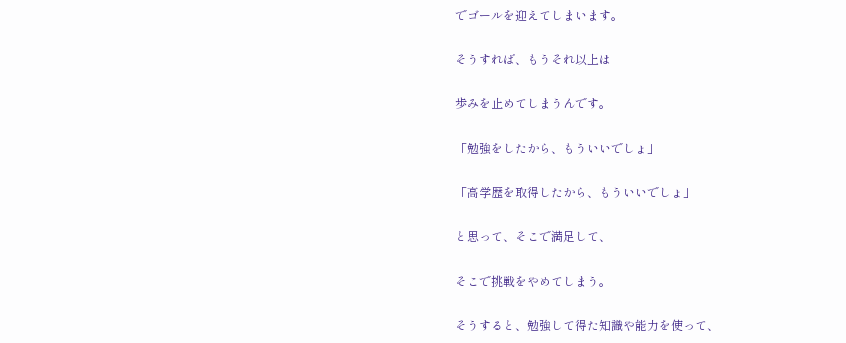でゴールを迎えてしまいます。

そうすれば、もうそれ以上は

歩みを止めてしまうんです。

「勉強をしたから、もういいでしょ」

「高学歴を取得したから、もういいでしょ」

と思って、そこで満足して、

そこで挑戦をやめてしまう。

そうすると、勉強して得た知識や能力を使って、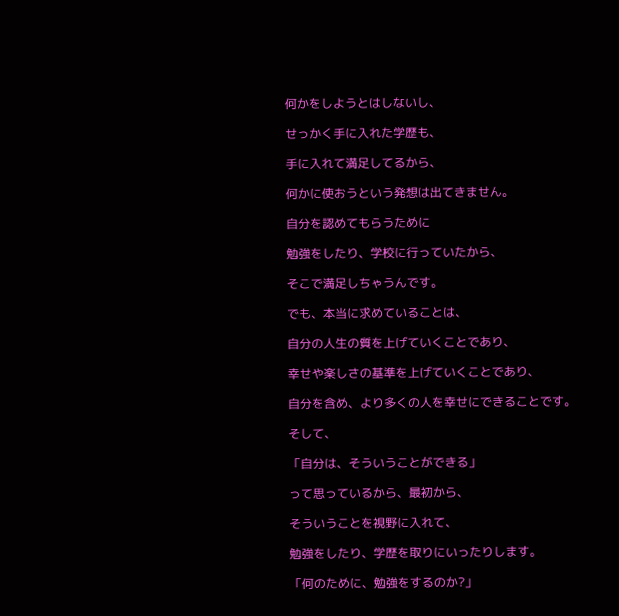何かをしようとはしないし、

せっかく手に入れた学歴も、

手に入れて満足してるから、

何かに使おうという発想は出てきません。

自分を認めてもらうために

勉強をしたり、学校に行っていたから、

そこで満足しちゃうんです。

でも、本当に求めていることは、

自分の人生の質を上げていくことであり、

幸せや楽しさの基準を上げていくことであり、

自分を含め、より多くの人を幸せにできることです。

そして、

「自分は、そういうことができる」

って思っているから、最初から、

そういうことを視野に入れて、

勉強をしたり、学歴を取りにいったりします。

「何のために、勉強をするのか?」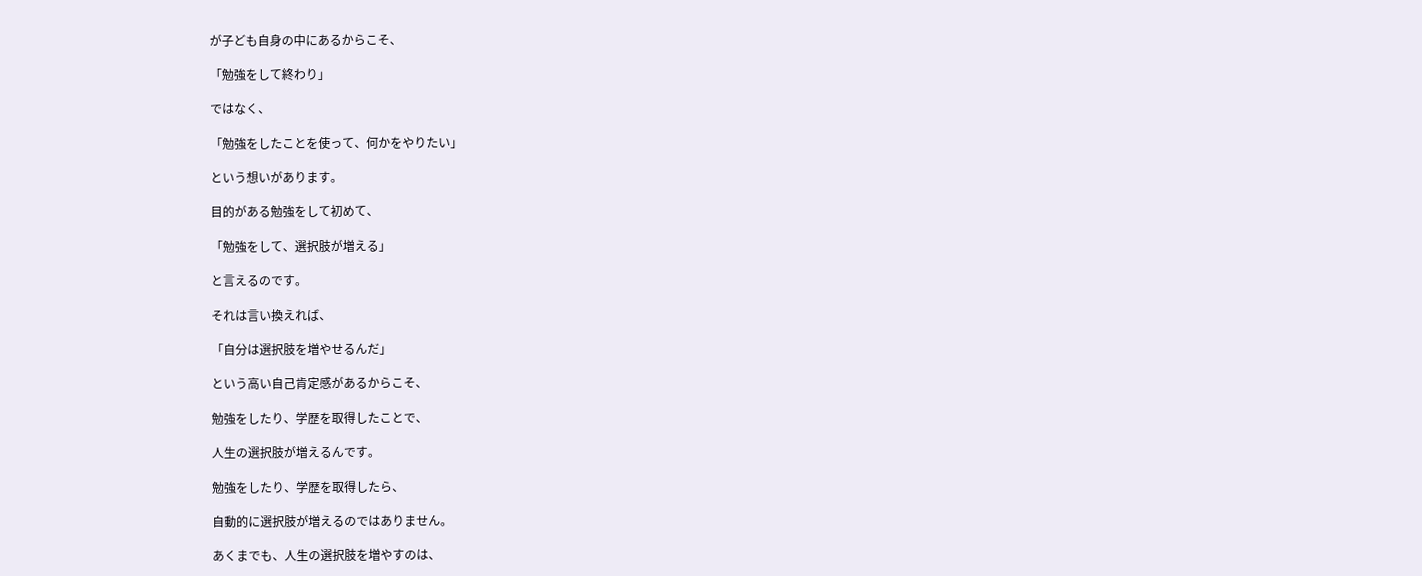が子ども自身の中にあるからこそ、

「勉強をして終わり」

ではなく、

「勉強をしたことを使って、何かをやりたい」

という想いがあります。

目的がある勉強をして初めて、

「勉強をして、選択肢が増える」

と言えるのです。

それは言い換えれば、

「自分は選択肢を増やせるんだ」

という高い自己肯定感があるからこそ、

勉強をしたり、学歴を取得したことで、

人生の選択肢が増えるんです。

勉強をしたり、学歴を取得したら、

自動的に選択肢が増えるのではありません。

あくまでも、人生の選択肢を増やすのは、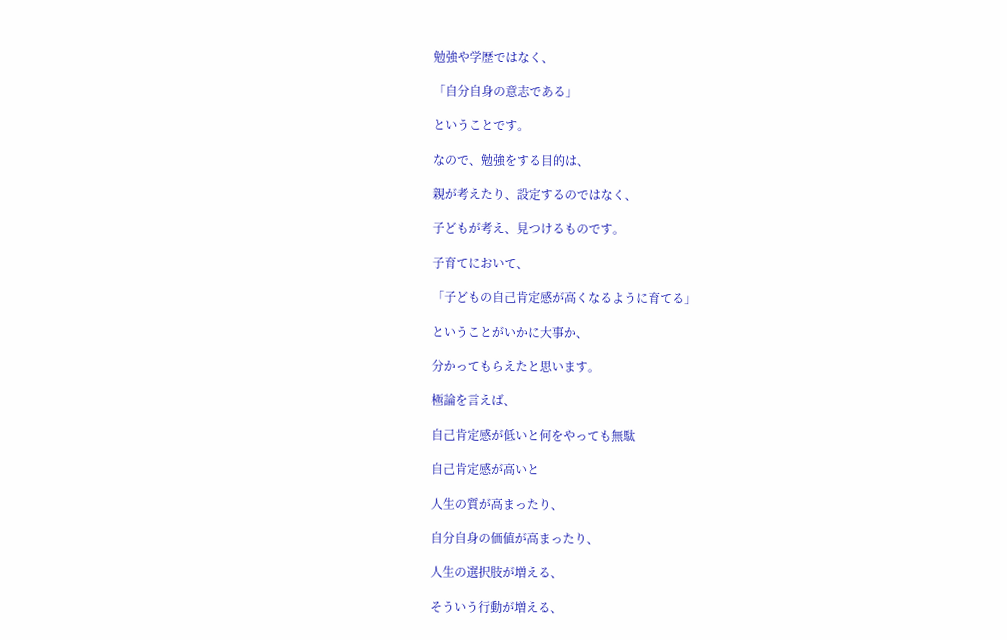勉強や学歴ではなく、

「自分自身の意志である」

ということです。

なので、勉強をする目的は、

親が考えたり、設定するのではなく、

子どもが考え、見つけるものです。

子育てにおいて、

「子どもの自己肯定感が高くなるように育てる」

ということがいかに大事か、

分かってもらえたと思います。

極論を言えば、

自己肯定感が低いと何をやっても無駄

自己肯定感が高いと

人生の質が高まったり、

自分自身の価値が高まったり、

人生の選択肢が増える、

そういう行動が増える、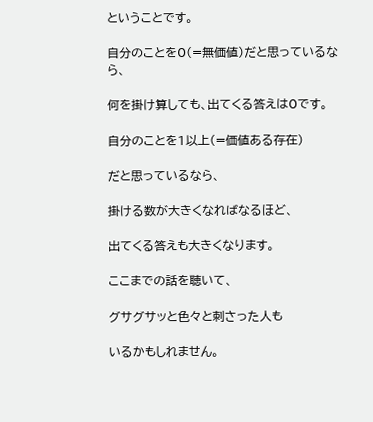ということです。

自分のことを0(=無価値)だと思っているなら、

何を掛け算しても、出てくる答えは0です。

自分のことを1以上(=価値ある存在)

だと思っているなら、

掛ける数が大きくなればなるほど、

出てくる答えも大きくなります。

ここまでの話を聴いて、

グサグサッと色々と刺さった人も

いるかもしれません。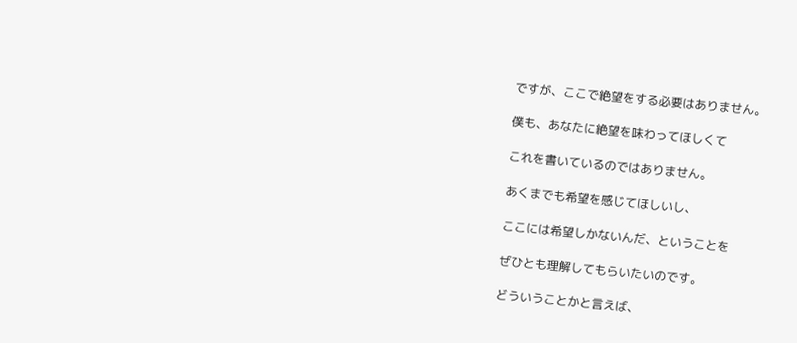ですが、ここで絶望をする必要はありません。

僕も、あなたに絶望を味わってほしくて

これを書いているのではありません。

あくまでも希望を感じてほしいし、

ここには希望しかないんだ、ということを

ぜひとも理解してもらいたいのです。

どういうことかと言えば、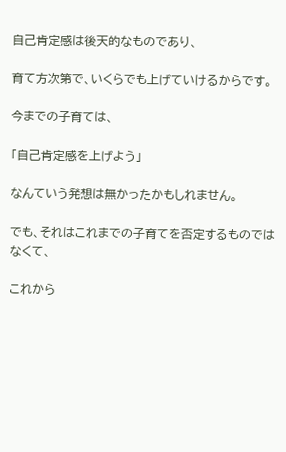自己肯定感は後天的なものであり、

育て方次第で、いくらでも上げていけるからです。

今までの子育ては、

「自己肯定感を上げよう」

なんていう発想は無かったかもしれません。

でも、それはこれまでの子育てを否定するものではなくて、

これから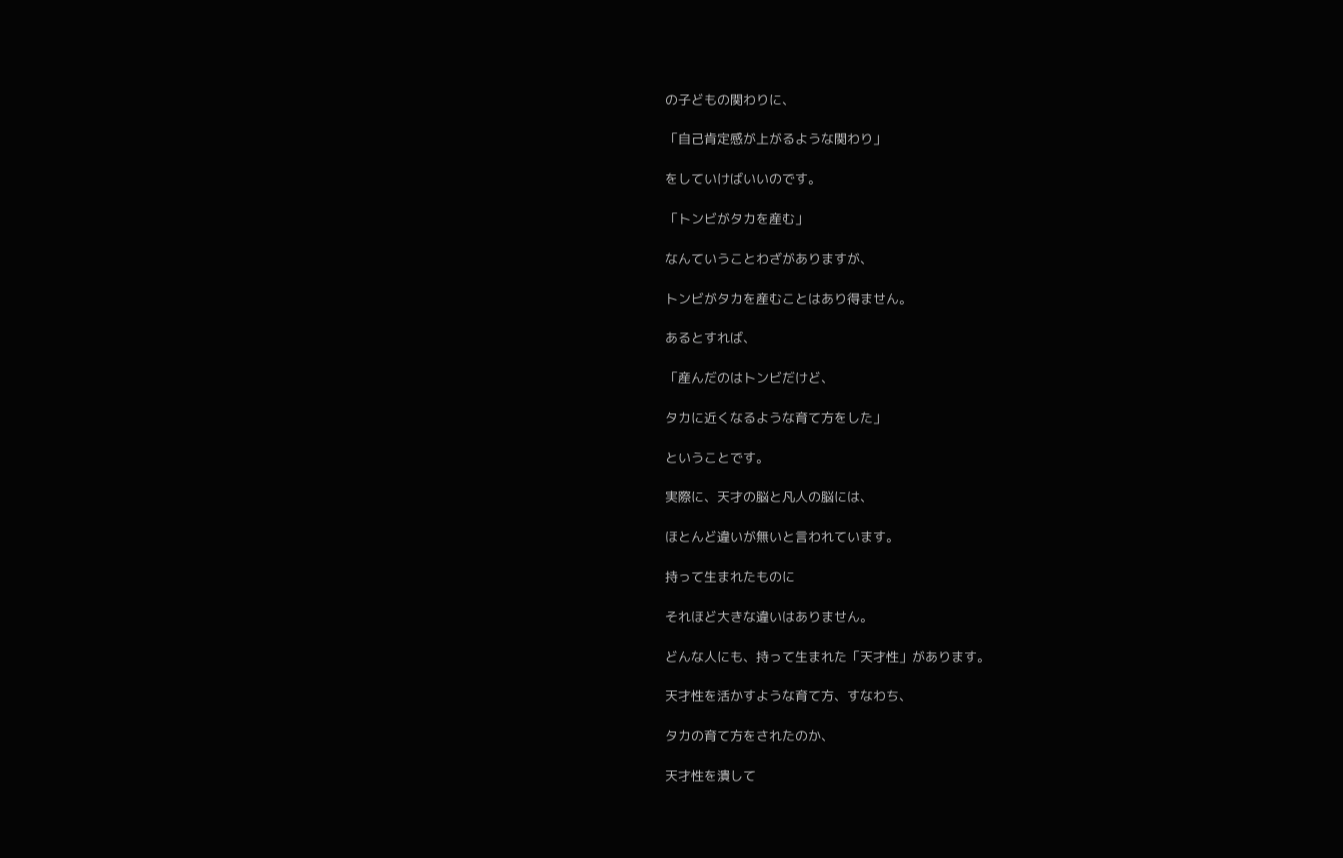の子どもの関わりに、

「自己肯定感が上がるような関わり」

をしていけばいいのです。

「トンビがタカを産む」

なんていうことわざがありますが、

トンビがタカを産むことはあり得ません。

あるとすれば、

「産んだのはトンビだけど、

タカに近くなるような育て方をした」

ということです。

実際に、天才の脳と凡人の脳には、

ほとんど違いが無いと言われています。

持って生まれたものに

それほど大きな違いはありません。

どんな人にも、持って生まれた「天才性」があります。

天才性を活かすような育て方、すなわち、

タカの育て方をされたのか、

天才性を潰して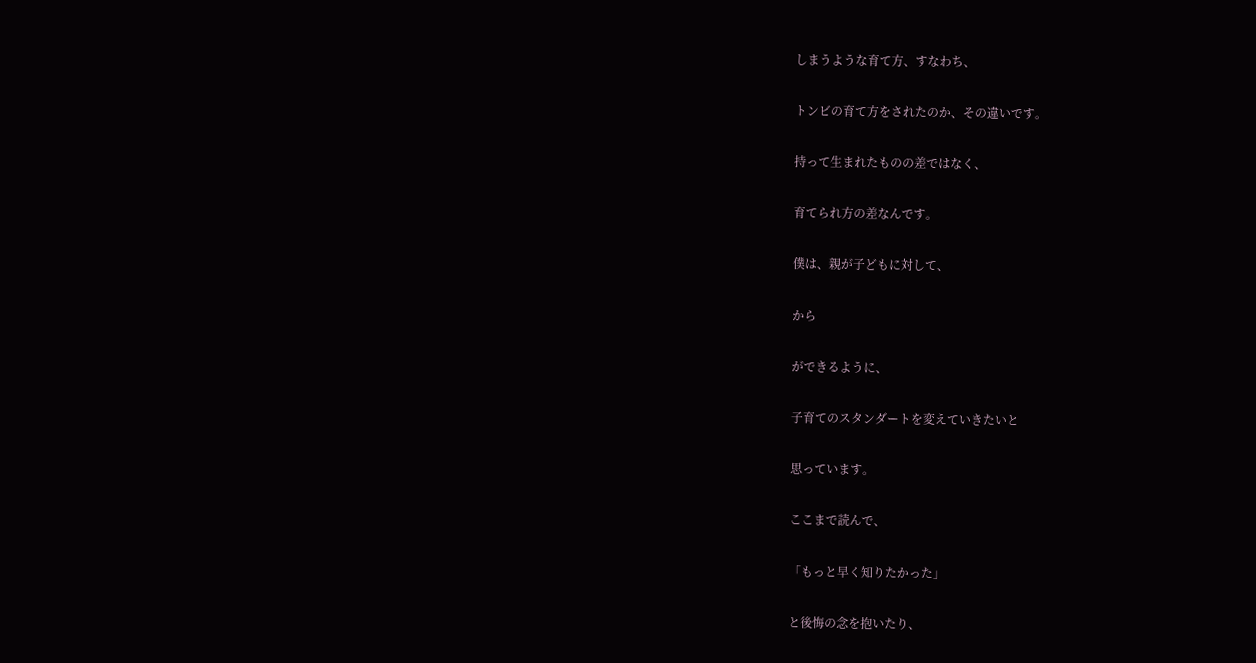しまうような育て方、すなわち、

トンビの育て方をされたのか、その違いです。

持って生まれたものの差ではなく、

育てられ方の差なんです。

僕は、親が子どもに対して、

から

ができるように、

子育てのスタンダートを変えていきたいと

思っています。

ここまで読んで、

「もっと早く知りたかった」

と後悔の念を抱いたり、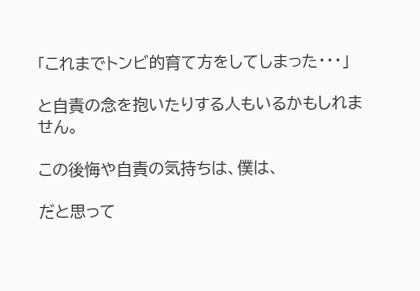「これまでトンビ的育て方をしてしまった・・・」

と自責の念を抱いたりする人もいるかもしれません。

この後悔や自責の気持ちは、僕は、

だと思って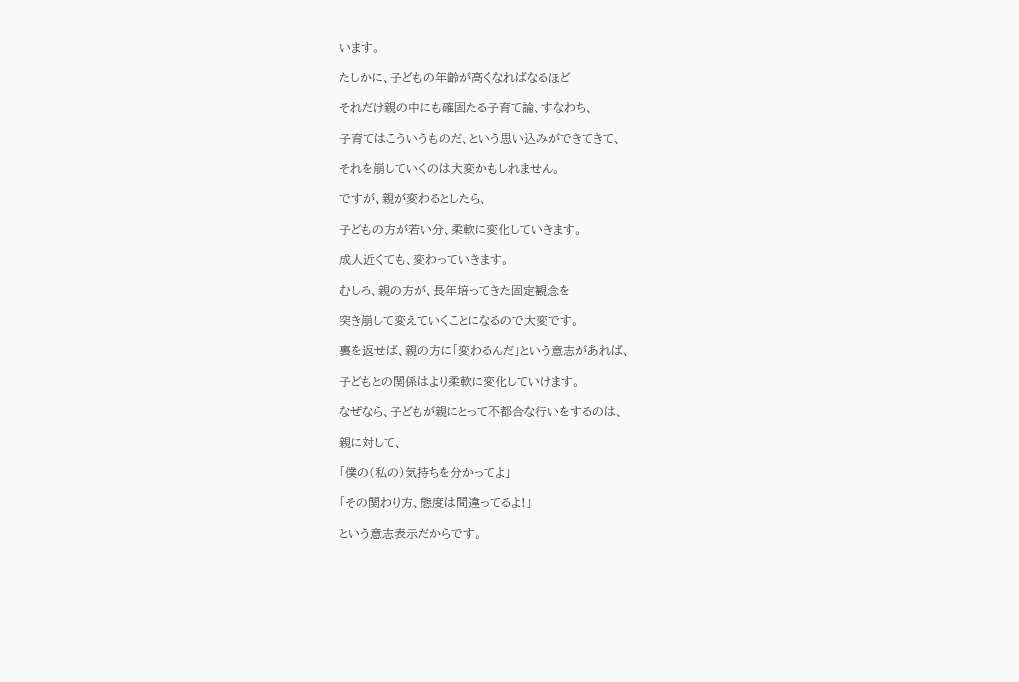います。

たしかに、子どもの年齢が高くなればなるほど

それだけ親の中にも確固たる子育て論、すなわち、

子育てはこういうものだ、という思い込みができてきて、

それを崩していくのは大変かもしれません。

ですが、親が変わるとしたら、

子どもの方が若い分、柔軟に変化していきます。

成人近くても、変わっていきます。

むしろ、親の方が、長年培ってきた固定観念を

突き崩して変えていくことになるので大変です。

裏を返せば、親の方に「変わるんだ」という意志があれば、

子どもとの関係はより柔軟に変化していけます。

なぜなら、子どもが親にとって不都合な行いをするのは、

親に対して、

「僕の(私の)気持ちを分かってよ」

「その関わり方、態度は間違ってるよ!」

という意志表示だからです。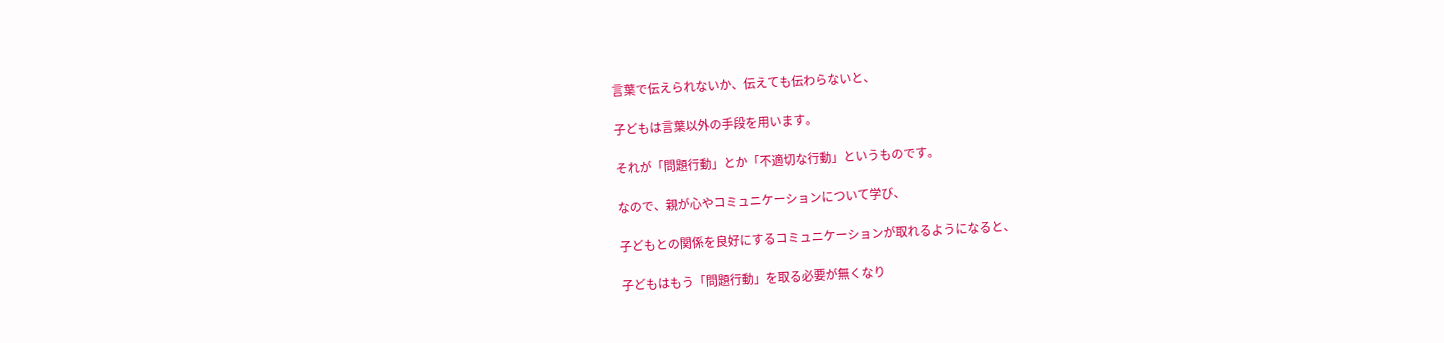言葉で伝えられないか、伝えても伝わらないと、

子どもは言葉以外の手段を用います。

それが「問題行動」とか「不適切な行動」というものです。

なので、親が心やコミュニケーションについて学び、

子どもとの関係を良好にするコミュニケーションが取れるようになると、

子どもはもう「問題行動」を取る必要が無くなり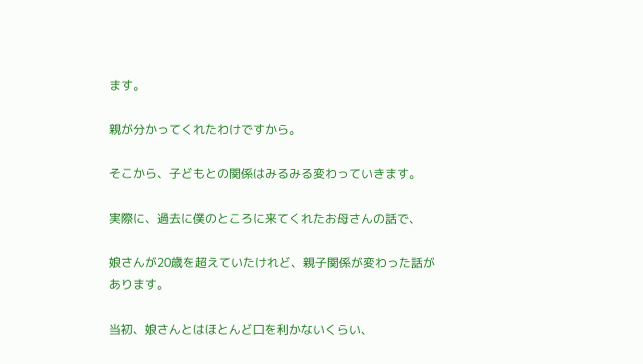ます。

親が分かってくれたわけですから。

そこから、子どもとの関係はみるみる変わっていきます。

実際に、過去に僕のところに来てくれたお母さんの話で、

娘さんが20歳を超えていたけれど、親子関係が変わった話があります。

当初、娘さんとはほとんど口を利かないくらい、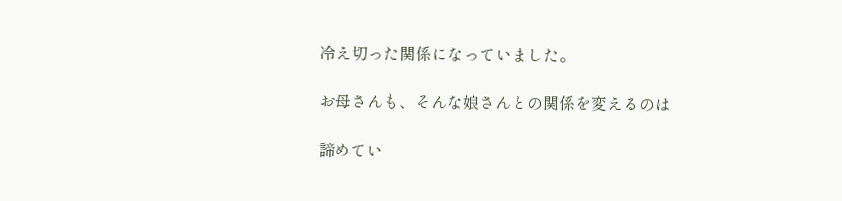冷え切った関係になっていました。

お母さんも、そんな娘さんとの関係を変えるのは

諦めてい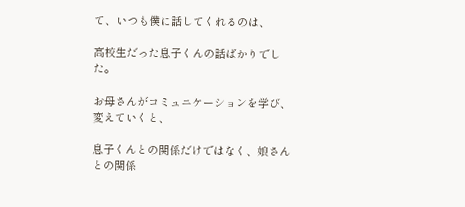て、いつも僕に話してくれるのは、

高校生だった息子くんの話ばかりでした。

お母さんがコミュニケーションを学び、変えていくと、

息子くんとの関係だけではなく、娘さんとの関係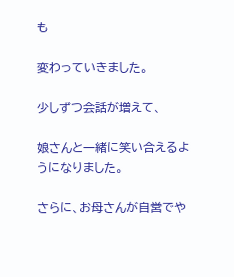も

変わっていきました。

少しずつ会話が増えて、

娘さんと一緒に笑い合えるようになりました。

さらに、お母さんが自営でや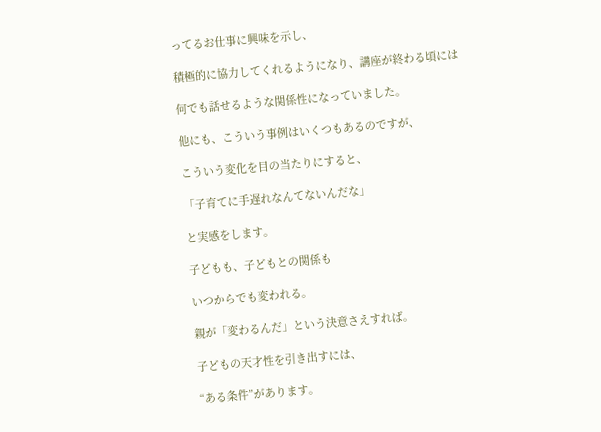ってるお仕事に興味を示し、

積極的に協力してくれるようになり、講座が終わる頃には

何でも話せるような関係性になっていました。

他にも、こういう事例はいくつもあるのですが、

こういう変化を目の当たりにすると、

「子育てに手遅れなんてないんだな」

と実感をします。

子どもも、子どもとの関係も

いつからでも変われる。

親が「変わるんだ」という決意さえすれば。

子どもの天才性を引き出すには、

“ある条件”があります。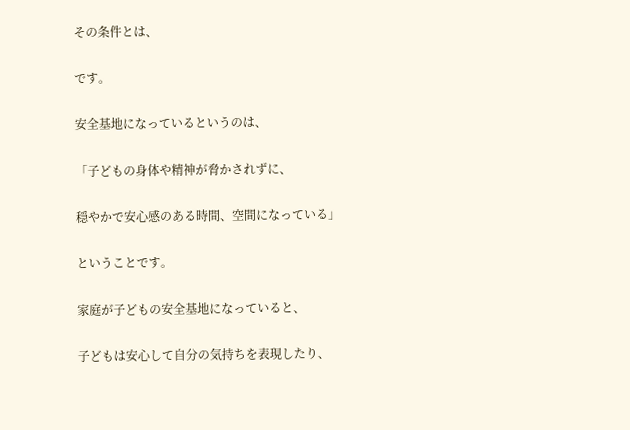その条件とは、

です。

安全基地になっているというのは、

「子どもの身体や精神が脅かされずに、

穏やかで安心感のある時間、空間になっている」

ということです。

家庭が子どもの安全基地になっていると、

子どもは安心して自分の気持ちを表現したり、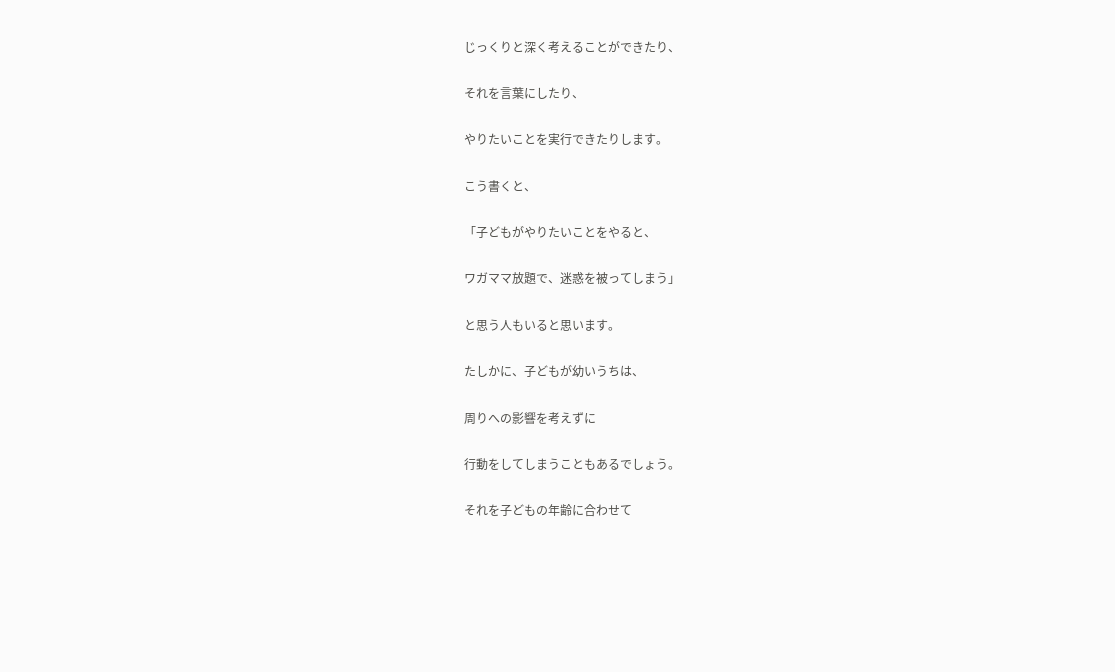じっくりと深く考えることができたり、

それを言葉にしたり、

やりたいことを実行できたりします。

こう書くと、

「子どもがやりたいことをやると、

ワガママ放題で、迷惑を被ってしまう」

と思う人もいると思います。

たしかに、子どもが幼いうちは、

周りへの影響を考えずに

行動をしてしまうこともあるでしょう。

それを子どもの年齢に合わせて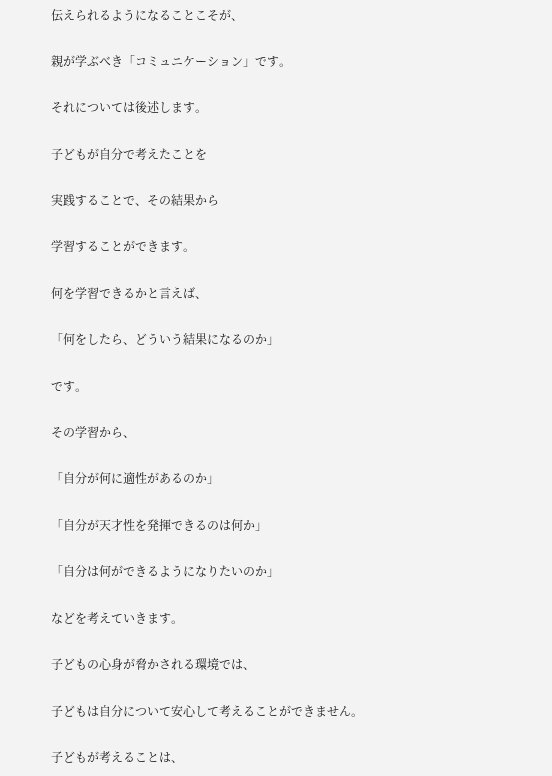伝えられるようになることこそが、

親が学ぶべき「コミュニケーション」です。

それについては後述します。

子どもが自分で考えたことを

実践することで、その結果から

学習することができます。

何を学習できるかと言えば、

「何をしたら、どういう結果になるのか」

です。

その学習から、

「自分が何に適性があるのか」

「自分が天才性を発揮できるのは何か」

「自分は何ができるようになりたいのか」

などを考えていきます。

子どもの心身が脅かされる環境では、

子どもは自分について安心して考えることができません。

子どもが考えることは、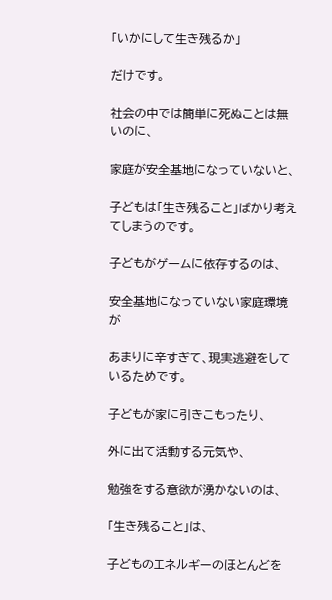「いかにして生き残るか」

だけです。

社会の中では簡単に死ぬことは無いのに、

家庭が安全基地になっていないと、

子どもは「生き残ること」ばかり考えてしまうのです。

子どもがゲームに依存するのは、

安全基地になっていない家庭環境が

あまりに辛すぎて、現実逃避をしているためです。

子どもが家に引きこもったり、

外に出て活動する元気や、

勉強をする意欲が湧かないのは、

「生き残ること」は、

子どものエネルギーのほとんどを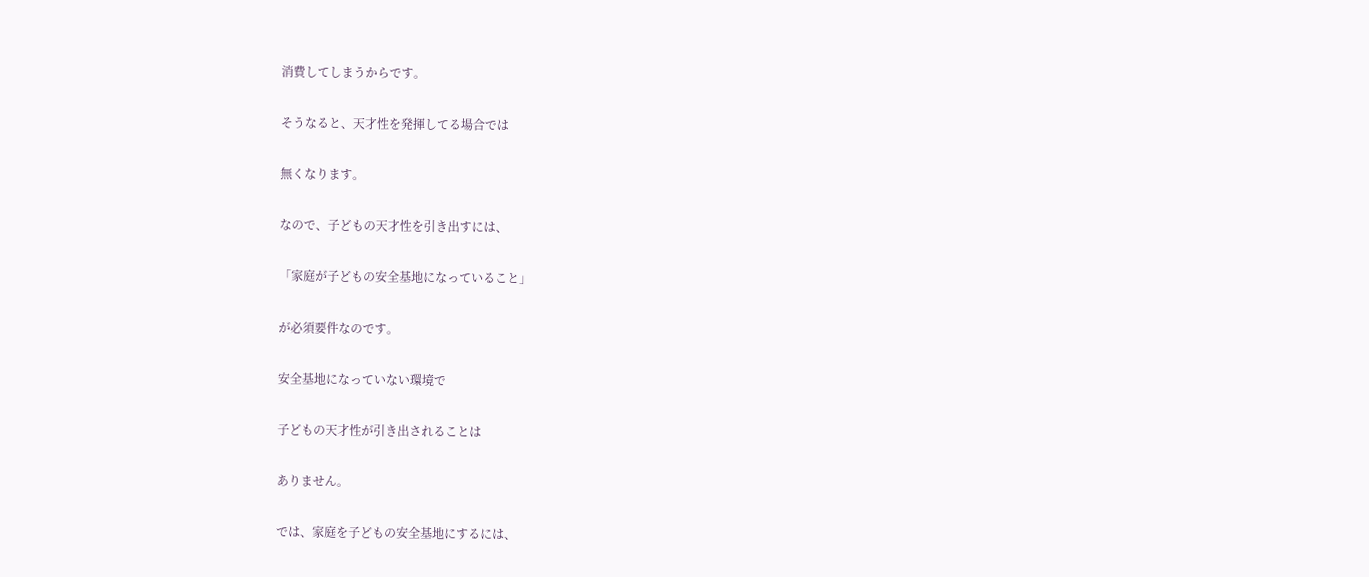消費してしまうからです。

そうなると、天才性を発揮してる場合では

無くなります。

なので、子どもの天才性を引き出すには、

「家庭が子どもの安全基地になっていること」

が必須要件なのです。

安全基地になっていない環境で

子どもの天才性が引き出されることは

ありません。

では、家庭を子どもの安全基地にするには、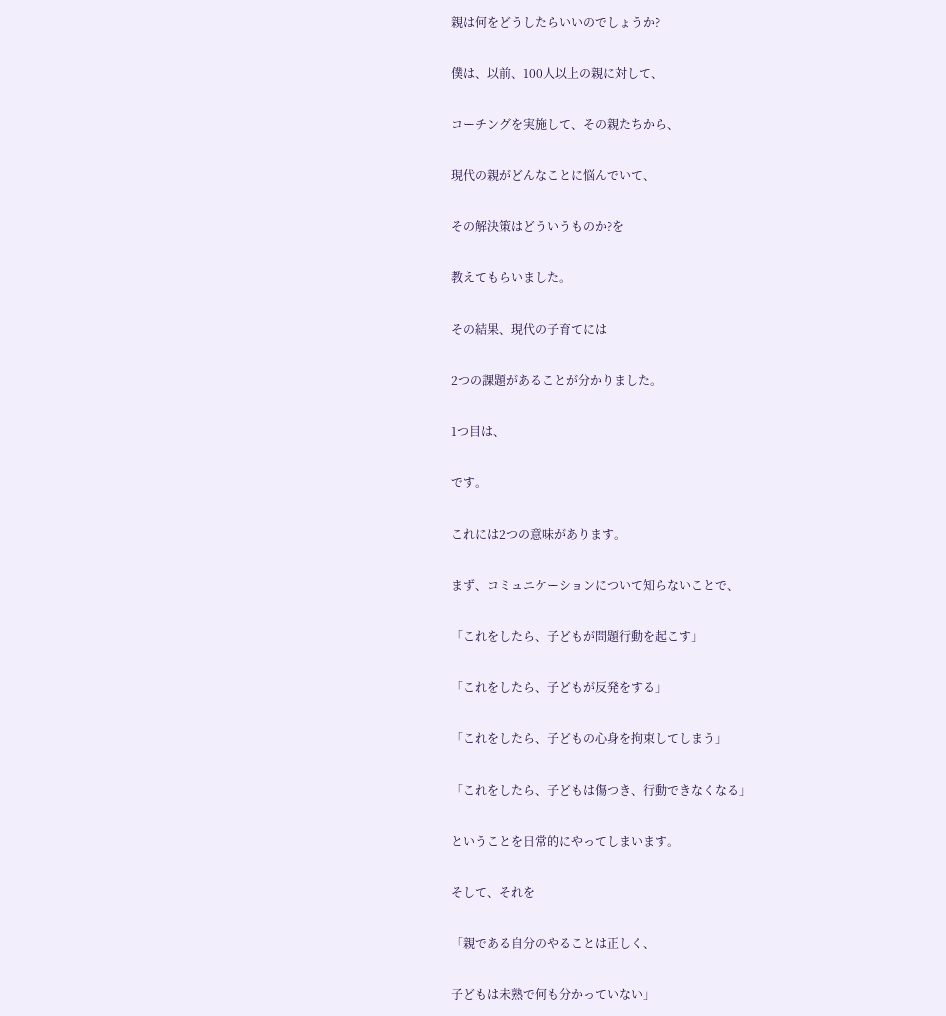親は何をどうしたらいいのでしょうか?

僕は、以前、100人以上の親に対して、

コーチングを実施して、その親たちから、

現代の親がどんなことに悩んでいて、

その解決策はどういうものか?を

教えてもらいました。

その結果、現代の子育てには

2つの課題があることが分かりました。

1つ目は、

です。

これには2つの意味があります。

まず、コミュニケーションについて知らないことで、

「これをしたら、子どもが問題行動を起こす」

「これをしたら、子どもが反発をする」

「これをしたら、子どもの心身を拘束してしまう」

「これをしたら、子どもは傷つき、行動できなくなる」

ということを日常的にやってしまいます。

そして、それを

「親である自分のやることは正しく、

子どもは未熟で何も分かっていない」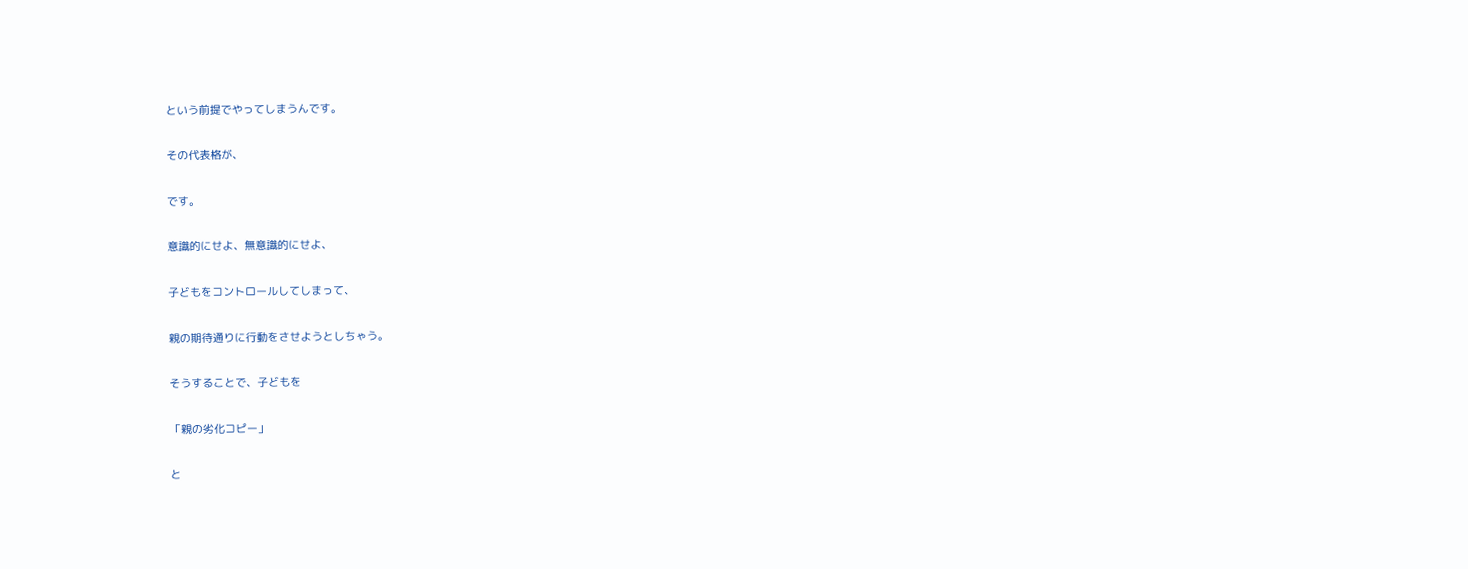という前提でやってしまうんです。

その代表格が、

です。

意識的にせよ、無意識的にせよ、

子どもをコントロールしてしまって、

親の期待通りに行動をさせようとしちゃう。

そうすることで、子どもを

「親の劣化コピー」

と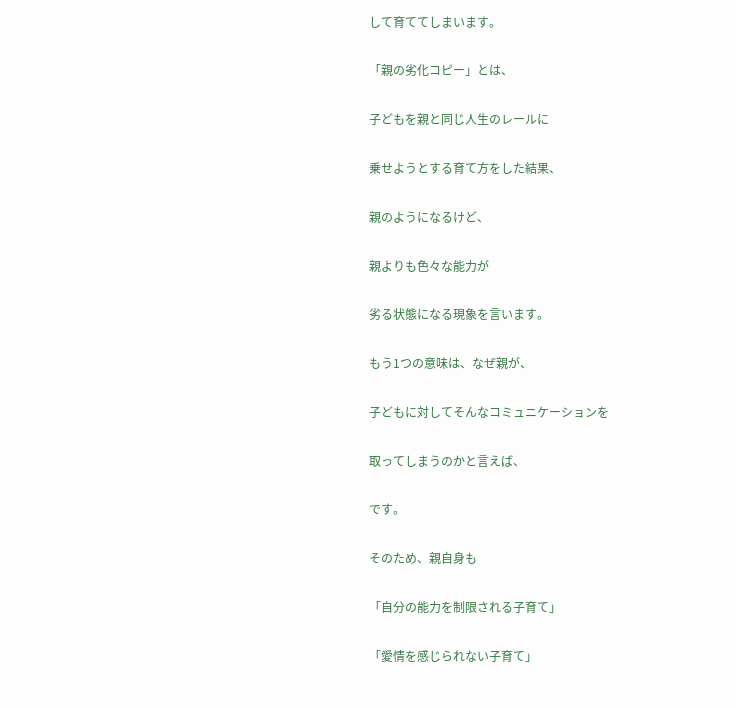して育ててしまいます。

「親の劣化コピー」とは、

子どもを親と同じ人生のレールに

乗せようとする育て方をした結果、

親のようになるけど、

親よりも色々な能力が

劣る状態になる現象を言います。

もう1つの意味は、なぜ親が、

子どもに対してそんなコミュニケーションを

取ってしまうのかと言えば、

です。

そのため、親自身も

「自分の能力を制限される子育て」

「愛情を感じられない子育て」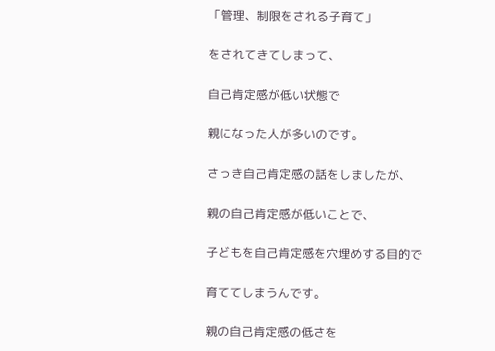「管理、制限をされる子育て」

をされてきてしまって、

自己肯定感が低い状態で

親になった人が多いのです。

さっき自己肯定感の話をしましたが、

親の自己肯定感が低いことで、

子どもを自己肯定感を穴埋めする目的で

育ててしまうんです。

親の自己肯定感の低さを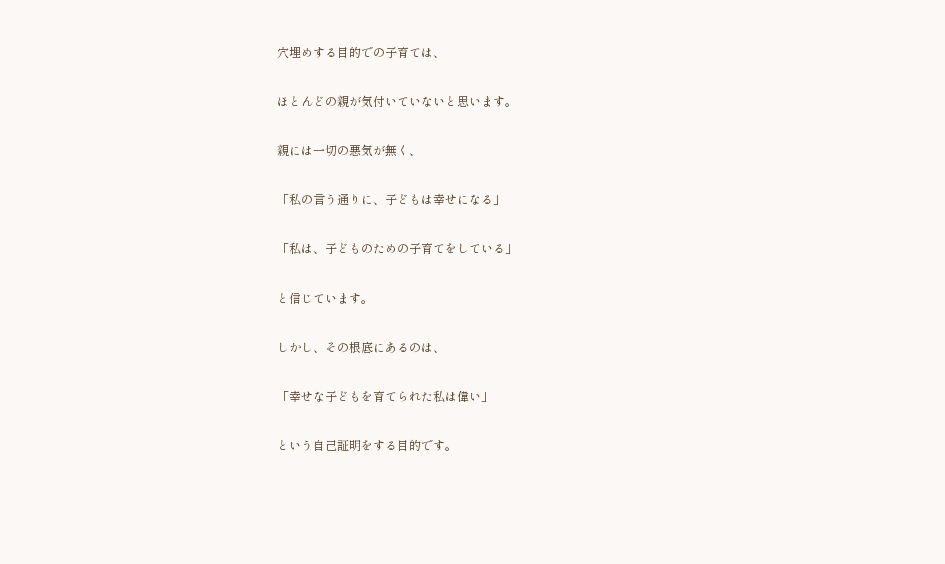穴埋めする目的での子育ては、

ほとんどの親が気付いていないと思います。

親には一切の悪気が無く、

「私の言う通りに、子どもは幸せになる」

「私は、子どものための子育てをしている」

と信じています。

しかし、その根底にあるのは、

「幸せな子どもを育てられた私は偉い」

という自己証明をする目的です。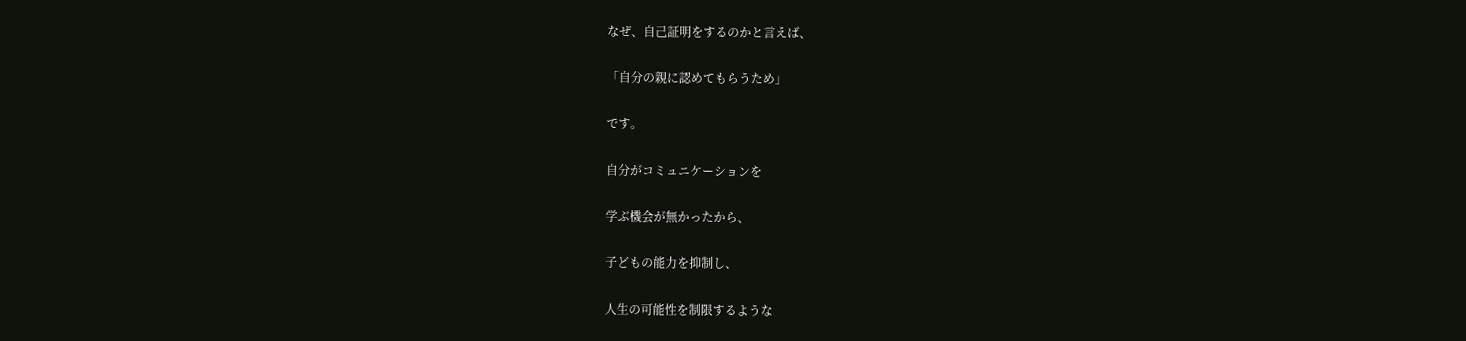なぜ、自己証明をするのかと言えば、

「自分の親に認めてもらうため」

です。

自分がコミュニケーションを

学ぶ機会が無かったから、

子どもの能力を抑制し、

人生の可能性を制限するような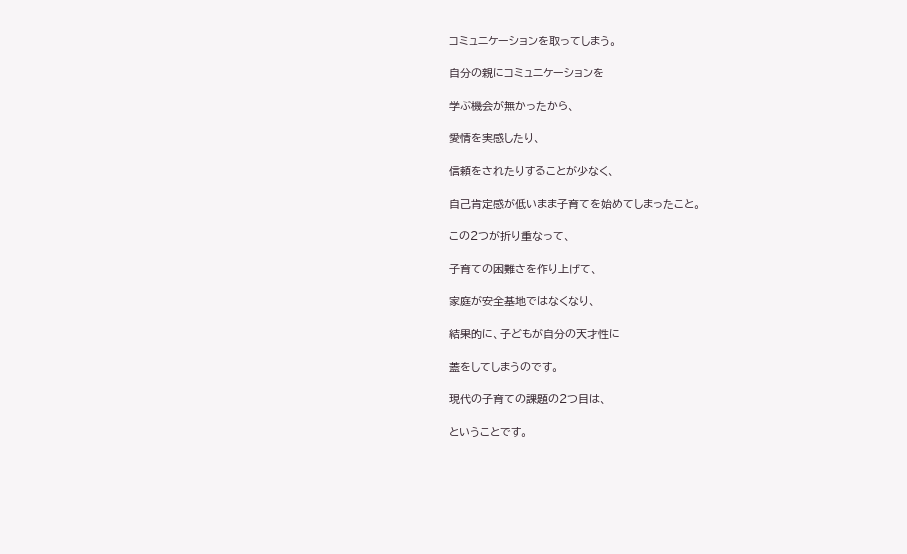コミュニケーションを取ってしまう。

自分の親にコミュニケーションを

学ぶ機会が無かったから、

愛情を実感したり、

信頼をされたりすることが少なく、

自己肯定感が低いまま子育てを始めてしまったこと。

この2つが折り重なって、

子育ての困難さを作り上げて、

家庭が安全基地ではなくなり、

結果的に、子どもが自分の天才性に

蓋をしてしまうのです。

現代の子育ての課題の2つ目は、

ということです。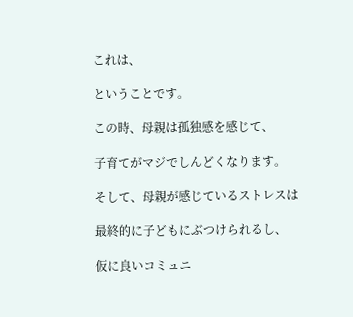これは、

ということです。

この時、母親は孤独感を感じて、

子育てがマジでしんどくなります。

そして、母親が感じているストレスは

最終的に子どもにぶつけられるし、

仮に良いコミュニ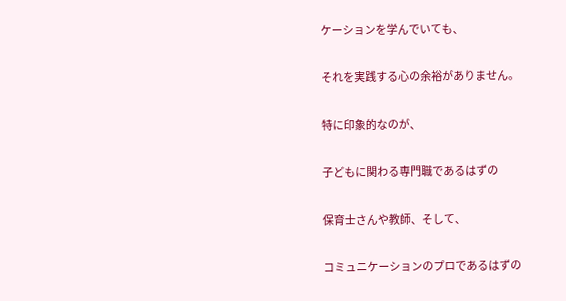ケーションを学んでいても、

それを実践する心の余裕がありません。

特に印象的なのが、

子どもに関わる専門職であるはずの

保育士さんや教師、そして、

コミュニケーションのプロであるはずの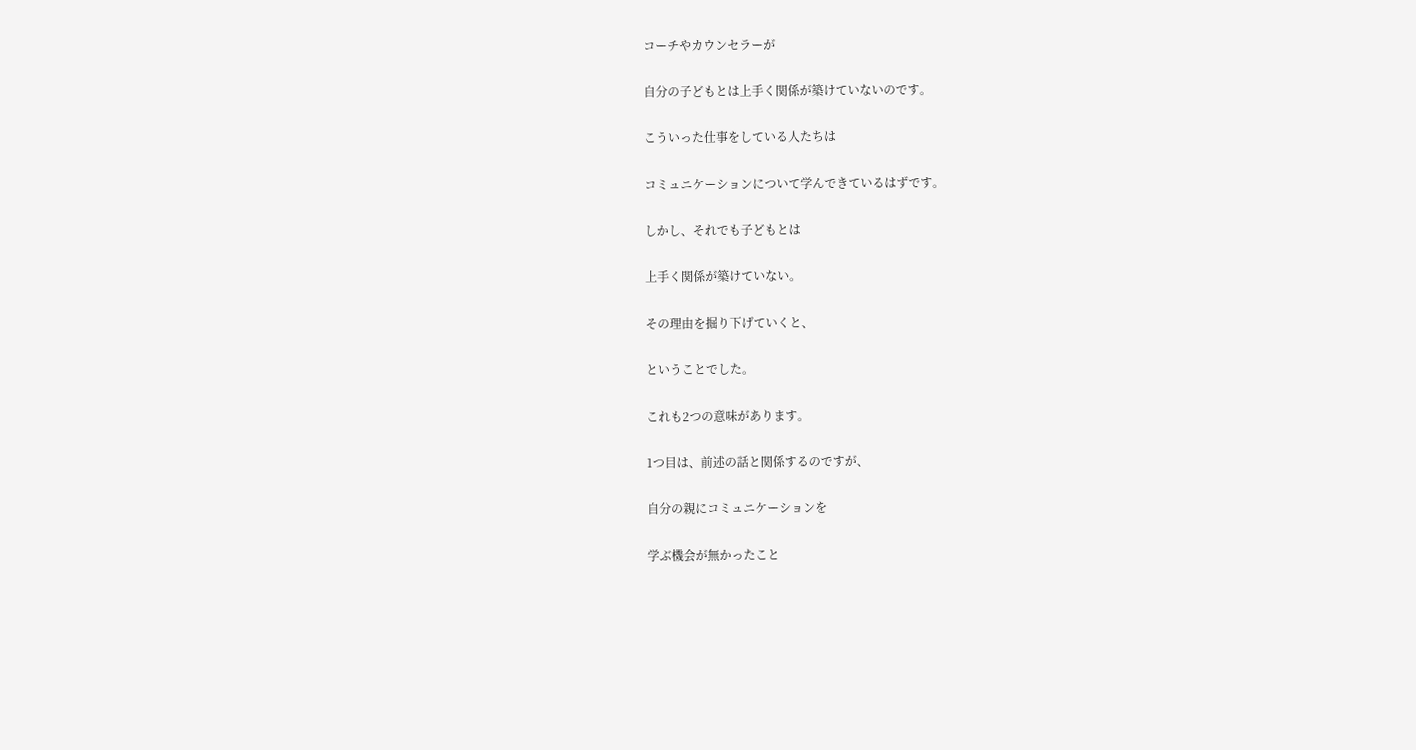コーチやカウンセラーが

自分の子どもとは上手く関係が築けていないのです。

こういった仕事をしている人たちは

コミュニケーションについて学んできているはずです。

しかし、それでも子どもとは

上手く関係が築けていない。

その理由を掘り下げていくと、

ということでした。

これも2つの意味があります。

1つ目は、前述の話と関係するのですが、

自分の親にコミュニケーションを

学ぶ機会が無かったこと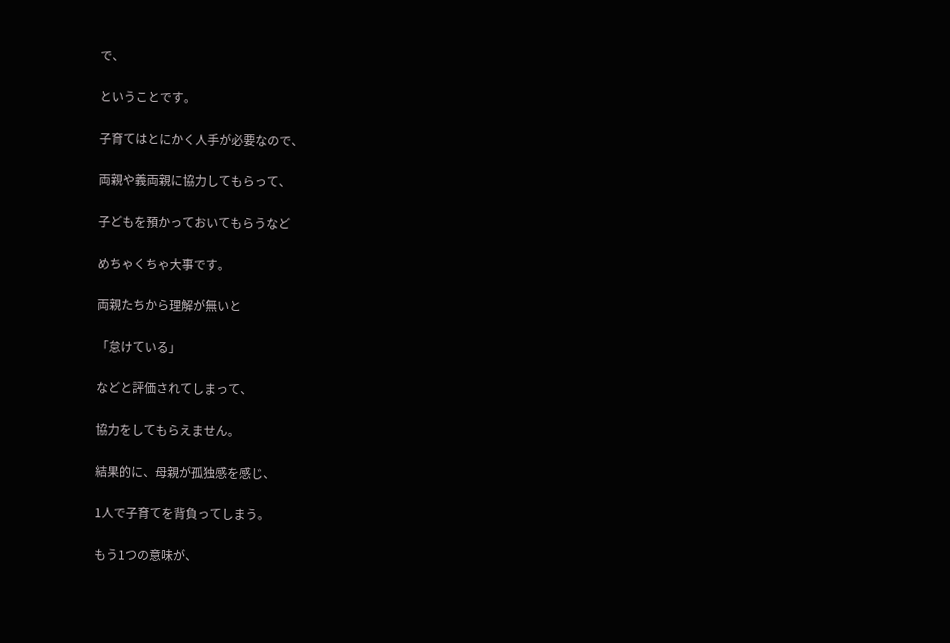で、

ということです。

子育てはとにかく人手が必要なので、

両親や義両親に協力してもらって、

子どもを預かっておいてもらうなど

めちゃくちゃ大事です。

両親たちから理解が無いと

「怠けている」

などと評価されてしまって、

協力をしてもらえません。

結果的に、母親が孤独感を感じ、

1人で子育てを背負ってしまう。

もう1つの意味が、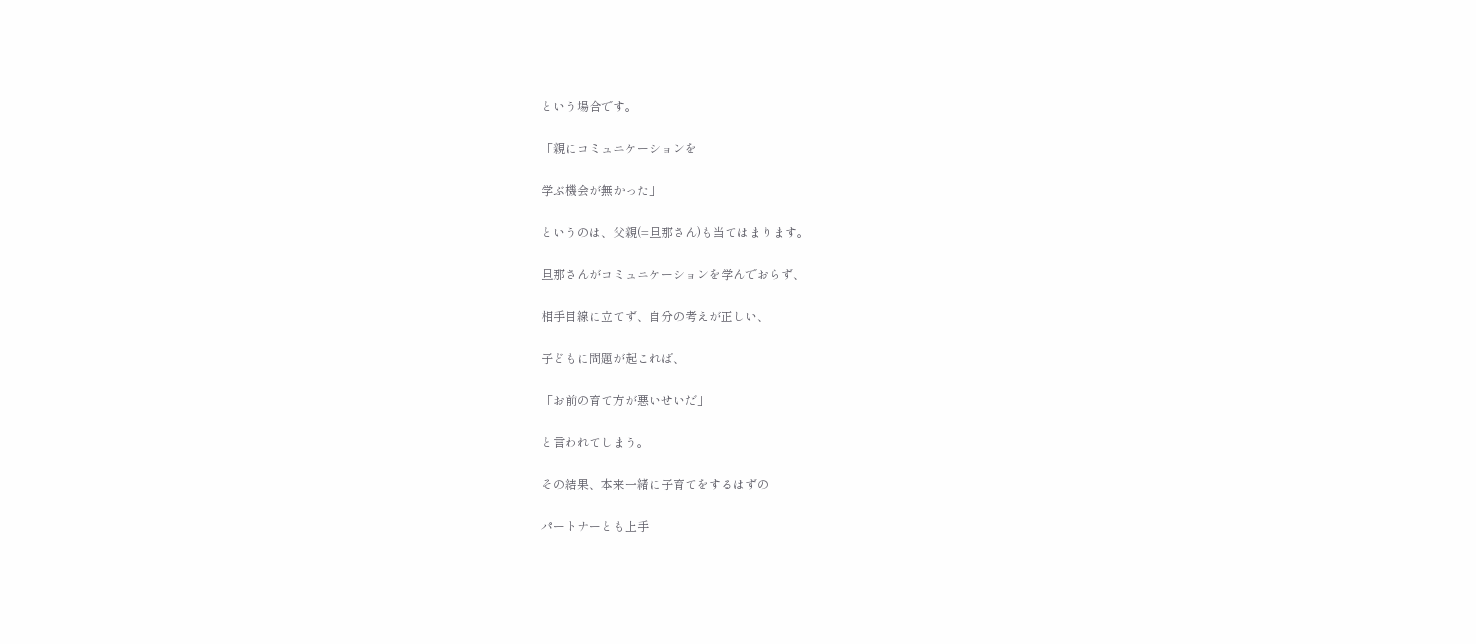という場合です。

「親にコミュニケーションを

学ぶ機会が無かった」

というのは、父親(=旦那さん)も当てはまります。

旦那さんがコミュニケーションを学んでおらず、

相手目線に立てず、自分の考えが正しい、

子どもに問題が起これば、

「お前の育て方が悪いせいだ」

と言われてしまう。

その結果、本来一緒に子育てをするはずの

パートナーとも上手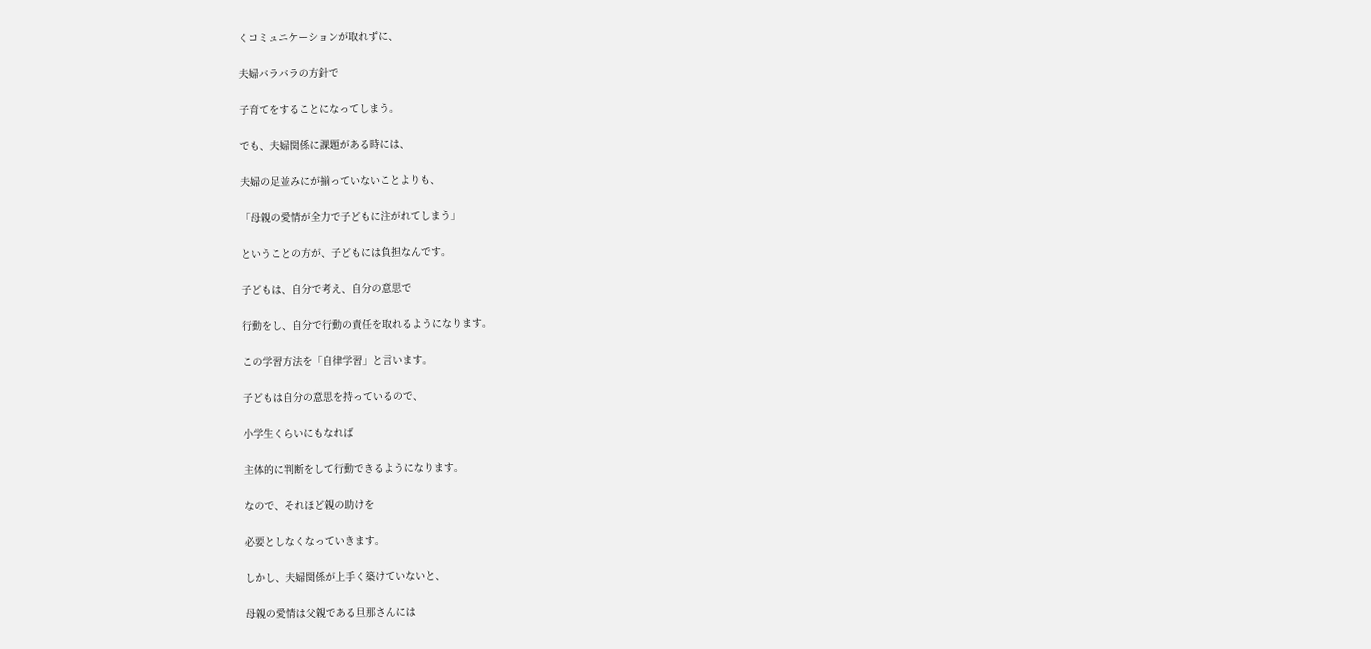くコミュニケーションが取れずに、

夫婦バラバラの方針で

子育てをすることになってしまう。

でも、夫婦関係に課題がある時には、

夫婦の足並みにが揃っていないことよりも、

「母親の愛情が全力で子どもに注がれてしまう」

ということの方が、子どもには負担なんです。

子どもは、自分で考え、自分の意思で

行動をし、自分で行動の責任を取れるようになります。

この学習方法を「自律学習」と言います。

子どもは自分の意思を持っているので、

小学生くらいにもなれば

主体的に判断をして行動できるようになります。

なので、それほど親の助けを

必要としなくなっていきます。

しかし、夫婦関係が上手く築けていないと、

母親の愛情は父親である旦那さんには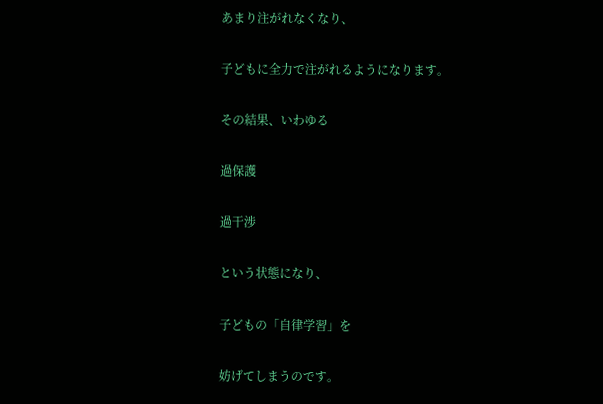あまり注がれなくなり、

子どもに全力で注がれるようになります。

その結果、いわゆる

過保護

過干渉

という状態になり、

子どもの「自律学習」を

妨げてしまうのです。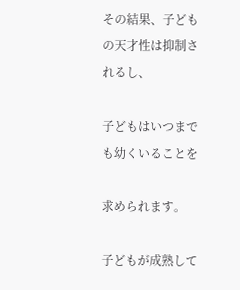その結果、子どもの天才性は抑制されるし、

子どもはいつまでも幼くいることを

求められます。

子どもが成熟して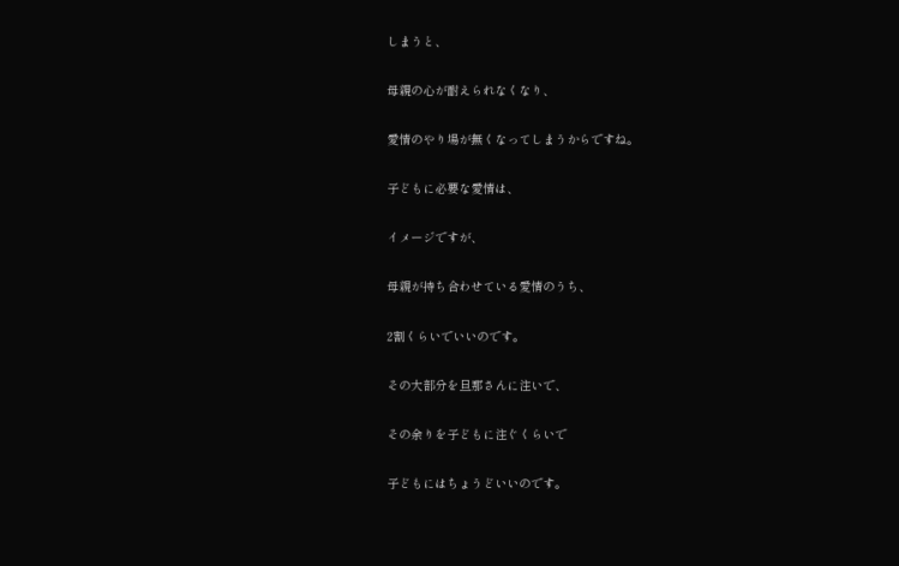しまうと、

母親の心が耐えられなくなり、

愛情のやり場が無くなってしまうからですね。

子どもに必要な愛情は、

イメージですが、

母親が持ち合わせている愛情のうち、

2割くらいでいいのです。

その大部分を旦那さんに注いで、

その余りを子どもに注ぐくらいで

子どもにはちょうどいいのです。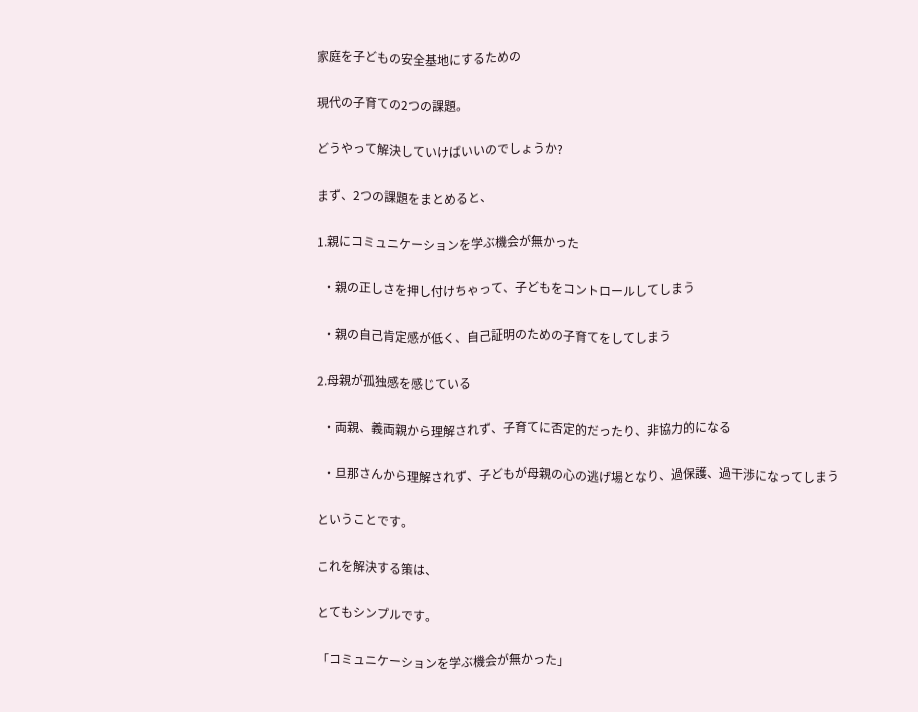家庭を子どもの安全基地にするための

現代の子育ての2つの課題。

どうやって解決していけばいいのでしょうか?

まず、2つの課題をまとめると、

1.親にコミュニケーションを学ぶ機会が無かった

  ・親の正しさを押し付けちゃって、子どもをコントロールしてしまう

  ・親の自己肯定感が低く、自己証明のための子育てをしてしまう

2.母親が孤独感を感じている

  ・両親、義両親から理解されず、子育てに否定的だったり、非協力的になる

  ・旦那さんから理解されず、子どもが母親の心の逃げ場となり、過保護、過干渉になってしまう

ということです。

これを解決する策は、

とてもシンプルです。

「コミュニケーションを学ぶ機会が無かった」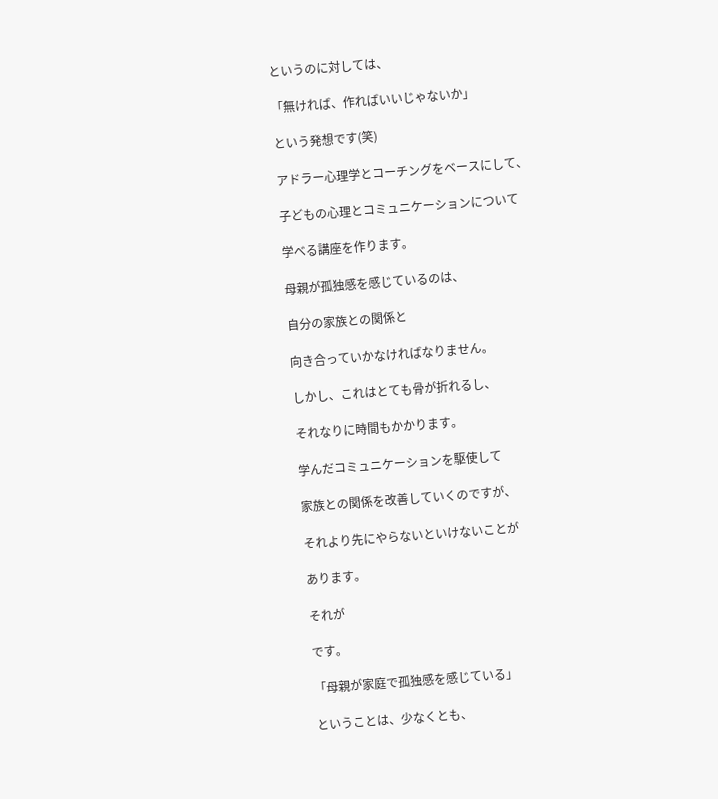というのに対しては、

「無ければ、作ればいいじゃないか」

という発想です(笑)

アドラー心理学とコーチングをベースにして、

子どもの心理とコミュニケーションについて

学べる講座を作ります。

母親が孤独感を感じているのは、

自分の家族との関係と

向き合っていかなければなりません。

しかし、これはとても骨が折れるし、

それなりに時間もかかります。

学んだコミュニケーションを駆使して

家族との関係を改善していくのですが、

それより先にやらないといけないことが

あります。

それが

です。

「母親が家庭で孤独感を感じている」

ということは、少なくとも、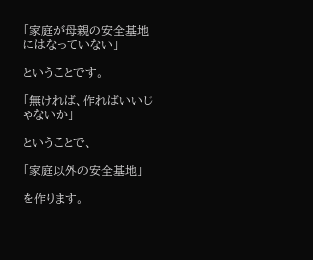「家庭が母親の安全基地にはなっていない」

ということです。

「無ければ、作ればいいじゃないか」

ということで、

「家庭以外の安全基地」

を作ります。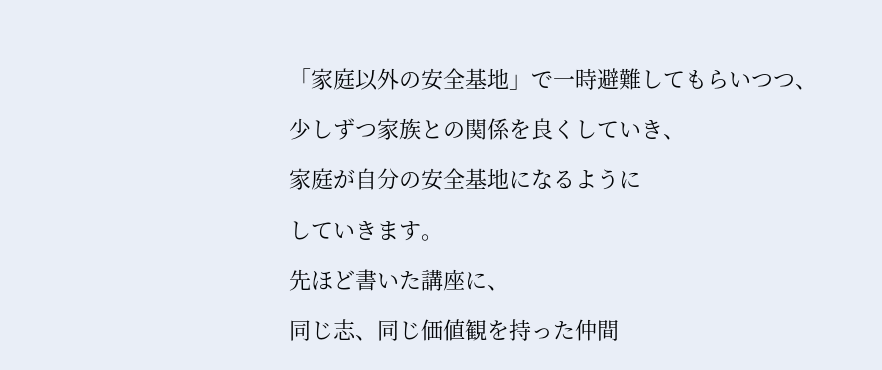「家庭以外の安全基地」で一時避難してもらいつつ、

少しずつ家族との関係を良くしていき、

家庭が自分の安全基地になるように

していきます。

先ほど書いた講座に、

同じ志、同じ価値観を持った仲間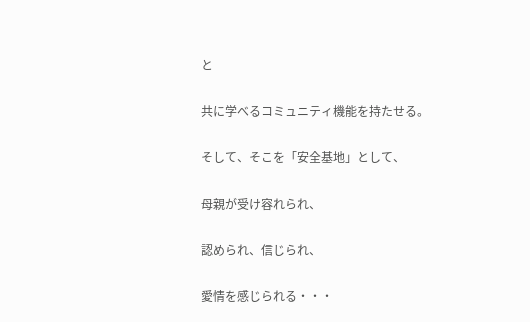と

共に学べるコミュニティ機能を持たせる。

そして、そこを「安全基地」として、

母親が受け容れられ、

認められ、信じられ、

愛情を感じられる・・・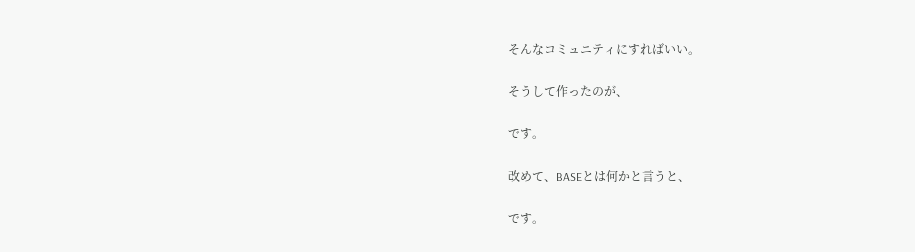そんなコミュニティにすればいい。

そうして作ったのが、

です。

改めて、BASEとは何かと言うと、

です。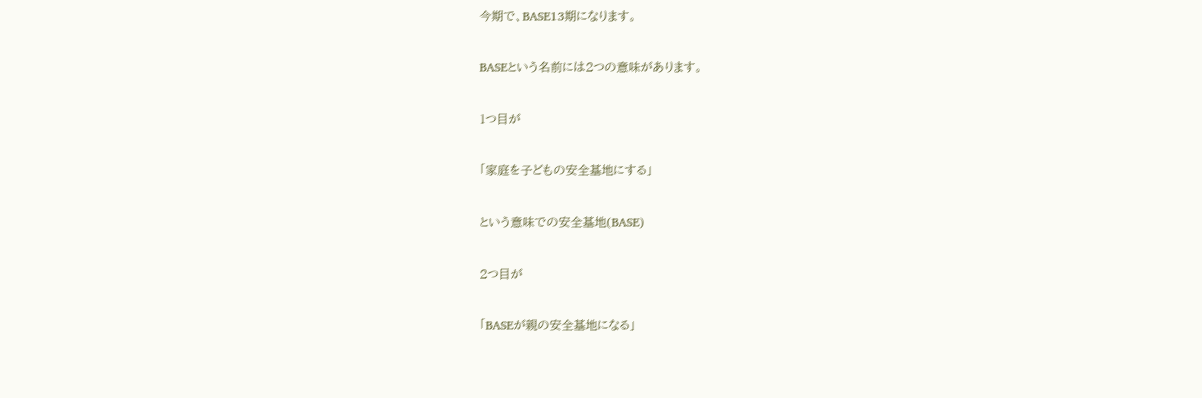今期で、BASE13期になります。

BASEという名前には2つの意味があります。

1つ目が

「家庭を子どもの安全基地にする」

という意味での安全基地(BASE)

2つ目が

「BASEが親の安全基地になる」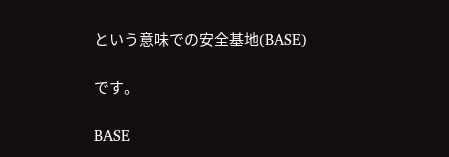という意味での安全基地(BASE)

です。

BASE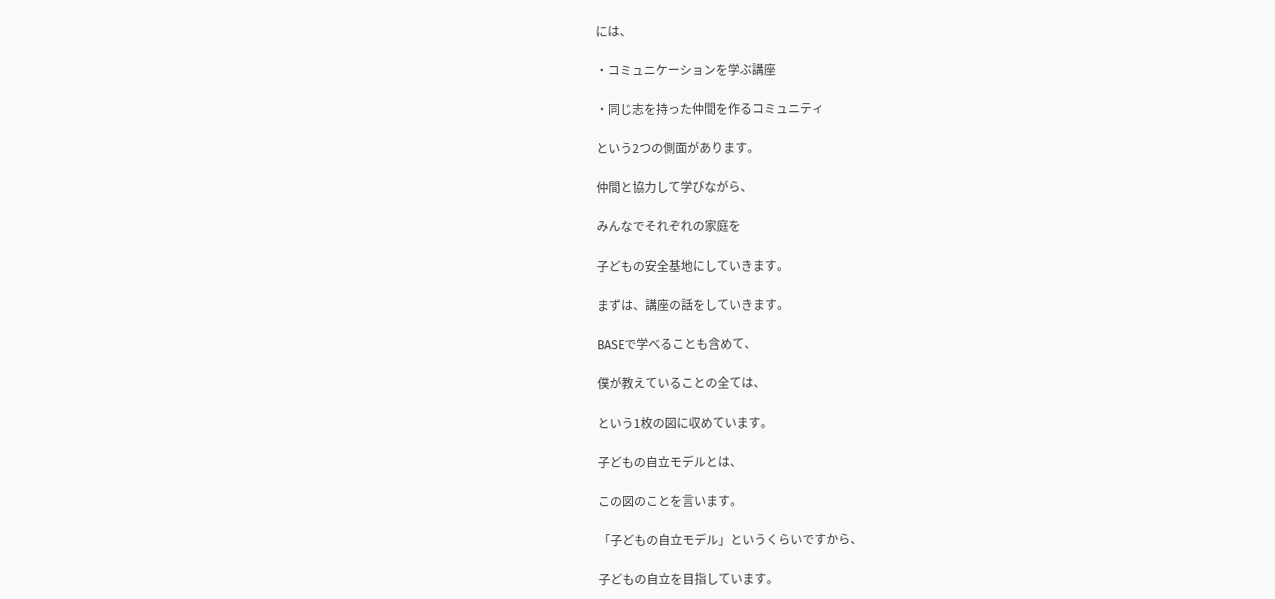には、

・コミュニケーションを学ぶ講座

・同じ志を持った仲間を作るコミュニティ

という2つの側面があります。

仲間と協力して学びながら、

みんなでそれぞれの家庭を

子どもの安全基地にしていきます。

まずは、講座の話をしていきます。

BASEで学べることも含めて、

僕が教えていることの全ては、

という1枚の図に収めています。

子どもの自立モデルとは、

この図のことを言います。

「子どもの自立モデル」というくらいですから、

子どもの自立を目指しています。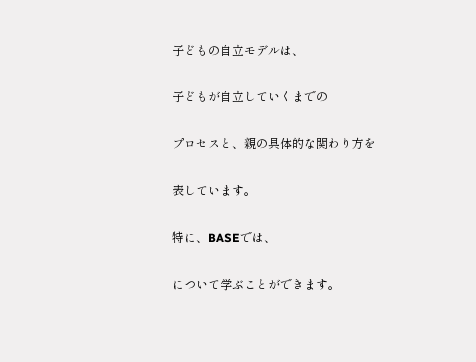子どもの自立モデルは、

子どもが自立していくまでの

プロセスと、親の具体的な関わり方を

表しています。

特に、BASEでは、

について学ぶことができます。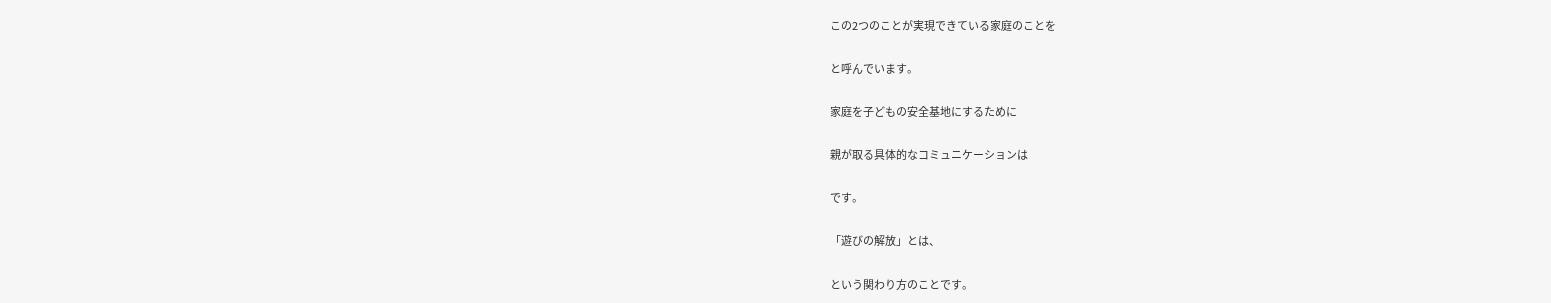この2つのことが実現できている家庭のことを

と呼んでいます。

家庭を子どもの安全基地にするために

親が取る具体的なコミュニケーションは

です。

「遊びの解放」とは、

という関わり方のことです。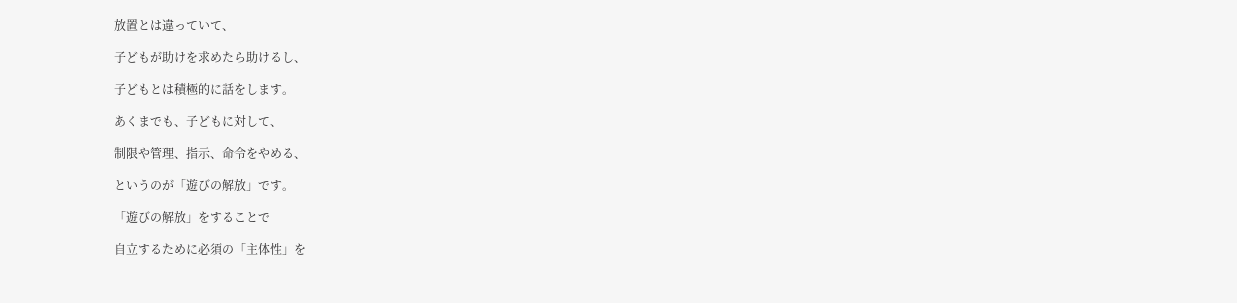放置とは違っていて、

子どもが助けを求めたら助けるし、

子どもとは積極的に話をします。

あくまでも、子どもに対して、

制限や管理、指示、命令をやめる、

というのが「遊びの解放」です。

「遊びの解放」をすることで

自立するために必須の「主体性」を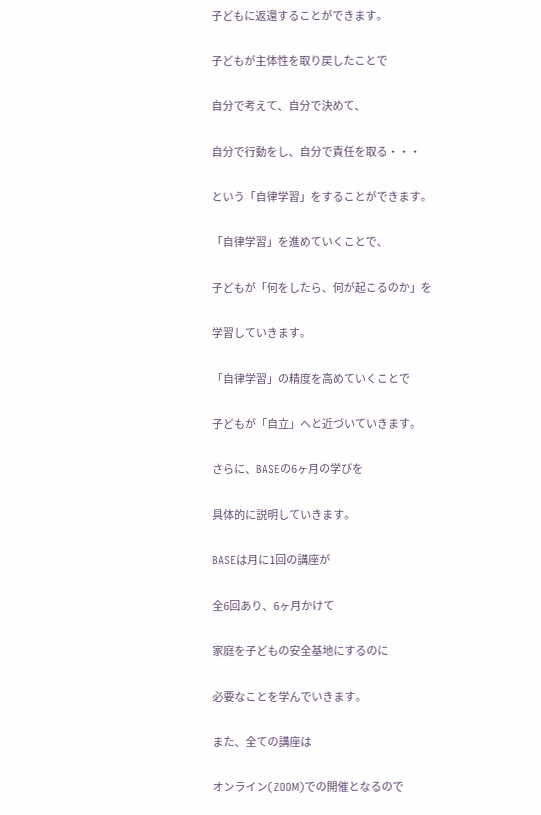子どもに返還することができます。

子どもが主体性を取り戻したことで

自分で考えて、自分で決めて、

自分で行動をし、自分で責任を取る・・・

という「自律学習」をすることができます。

「自律学習」を進めていくことで、

子どもが「何をしたら、何が起こるのか」を

学習していきます。

「自律学習」の精度を高めていくことで

子どもが「自立」へと近づいていきます。

さらに、BASEの6ヶ月の学びを

具体的に説明していきます。

BASEは月に1回の講座が

全6回あり、6ヶ月かけて

家庭を子どもの安全基地にするのに

必要なことを学んでいきます。

また、全ての講座は

オンライン(ZOOM)での開催となるので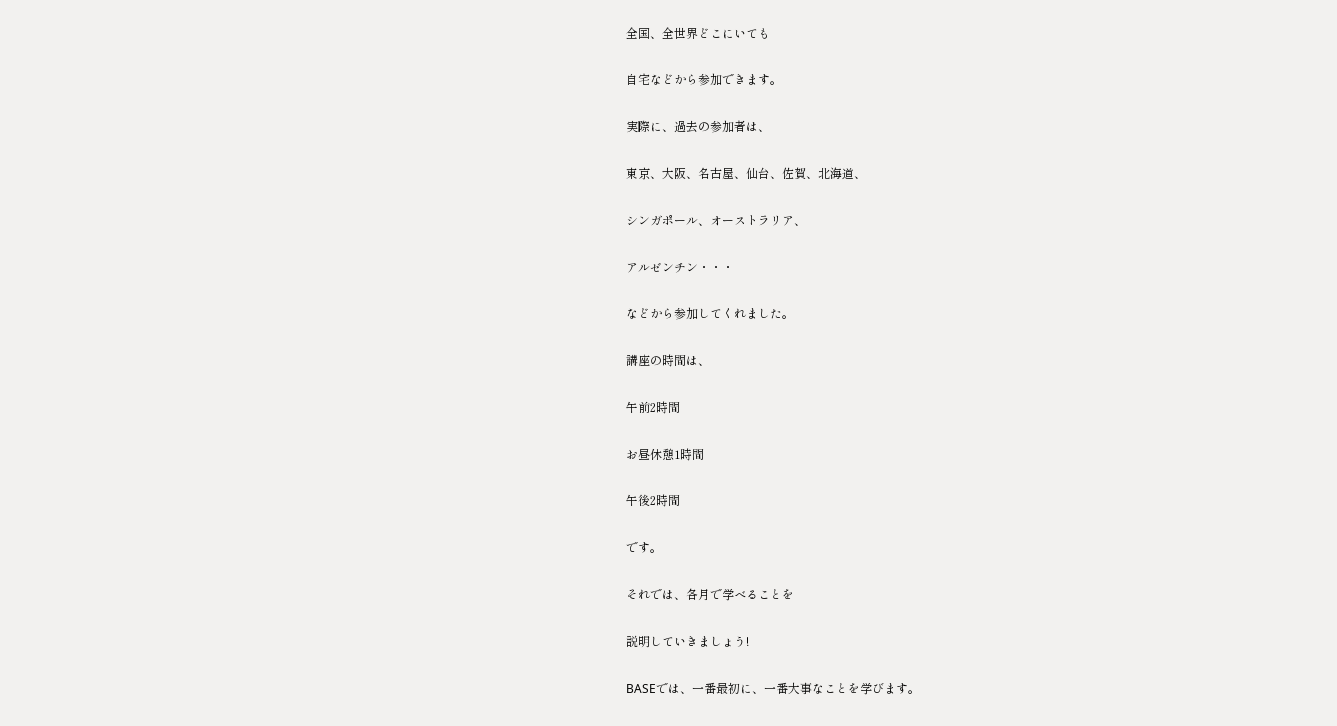全国、全世界どこにいても

自宅などから参加できます。

実際に、過去の参加者は、

東京、大阪、名古屋、仙台、佐賀、北海道、

シンガポール、オーストラリア、

アルゼンチン・・・

などから参加してくれました。

講座の時間は、

午前2時間

お昼休憩1時間

午後2時間

です。

それでは、各月で学べることを

説明していきましょう!

BASEでは、一番最初に、一番大事なことを学びます。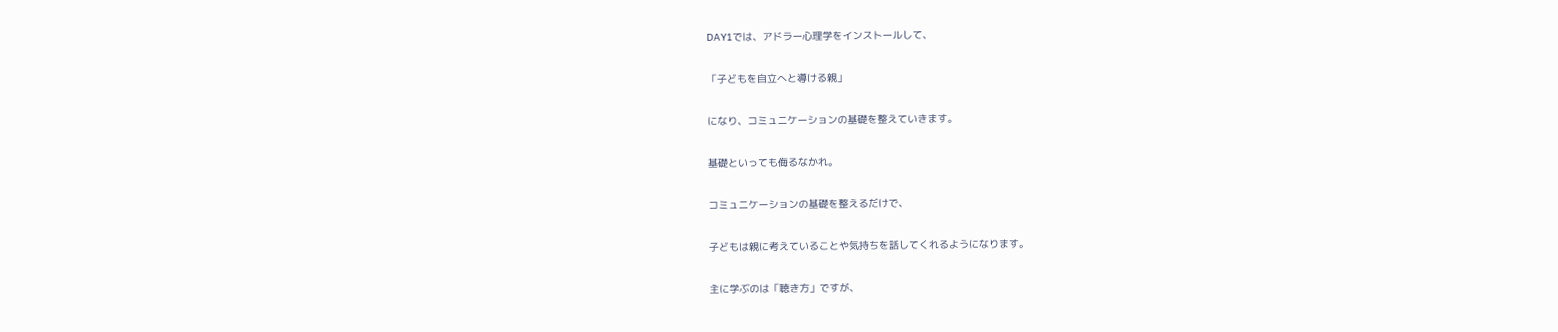DAY1では、アドラー心理学をインストールして、

「子どもを自立へと導ける親」

になり、コミュニケーションの基礎を整えていきます。

基礎といっても侮るなかれ。

コミュニケーションの基礎を整えるだけで、

子どもは親に考えていることや気持ちを話してくれるようになります。

主に学ぶのは「聴き方」ですが、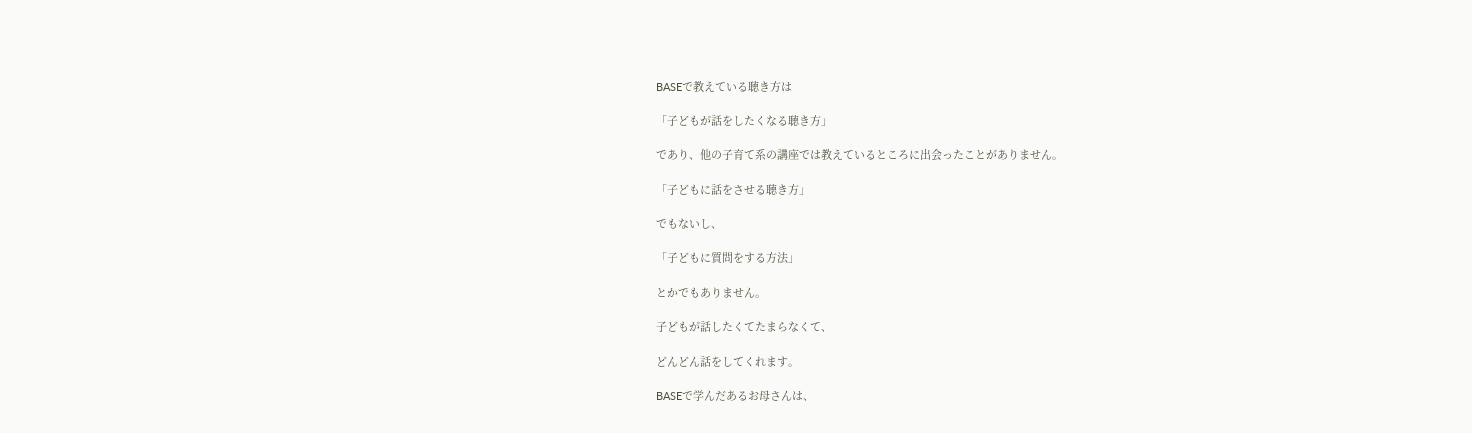BASEで教えている聴き方は

「子どもが話をしたくなる聴き方」

であり、他の子育て系の講座では教えているところに出会ったことがありません。

「子どもに話をさせる聴き方」

でもないし、

「子どもに質問をする方法」

とかでもありません。

子どもが話したくてたまらなくて、

どんどん話をしてくれます。

BASEで学んだあるお母さんは、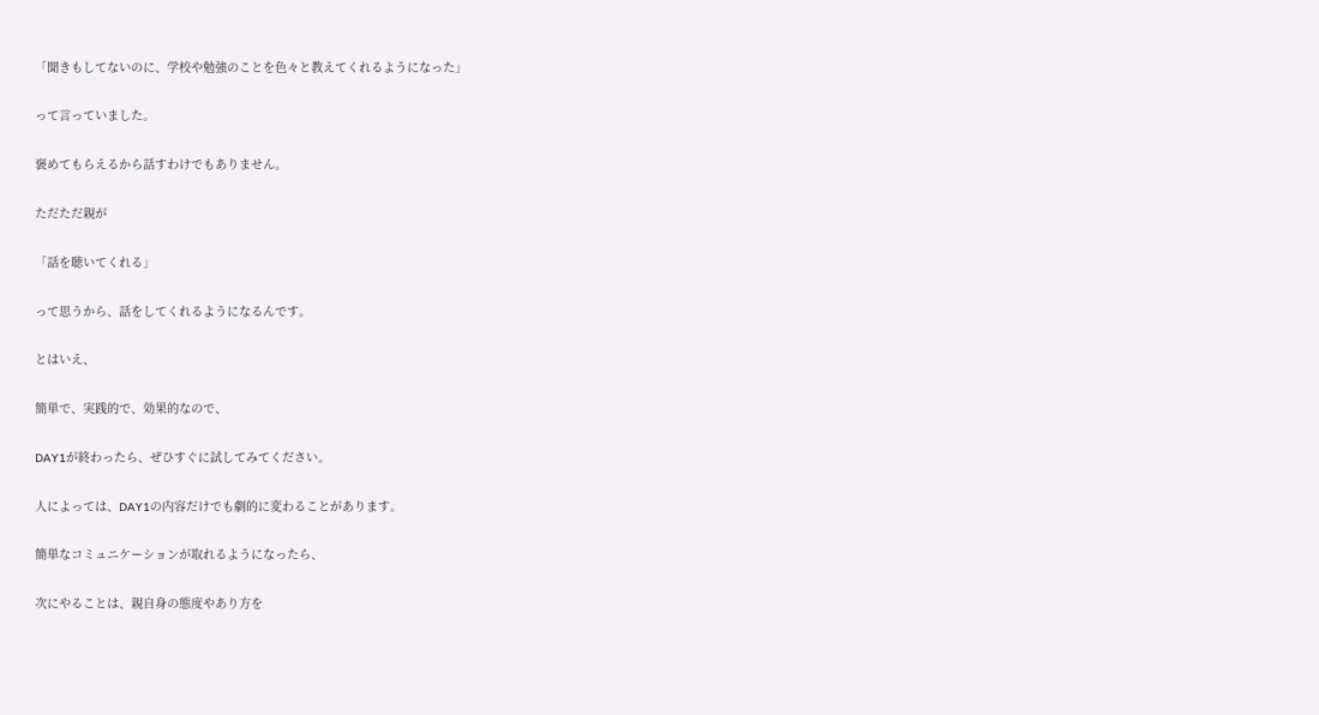「聞きもしてないのに、学校や勉強のことを色々と教えてくれるようになった」

って言っていました。

褒めてもらえるから話すわけでもありません。

ただただ親が

「話を聴いてくれる」

って思うから、話をしてくれるようになるんです。

とはいえ、

簡単で、実践的で、効果的なので、

DAY1が終わったら、ぜひすぐに試してみてください。

人によっては、DAY1の内容だけでも劇的に変わることがあります。

簡単なコミュニケーションが取れるようになったら、

次にやることは、親自身の態度やあり方を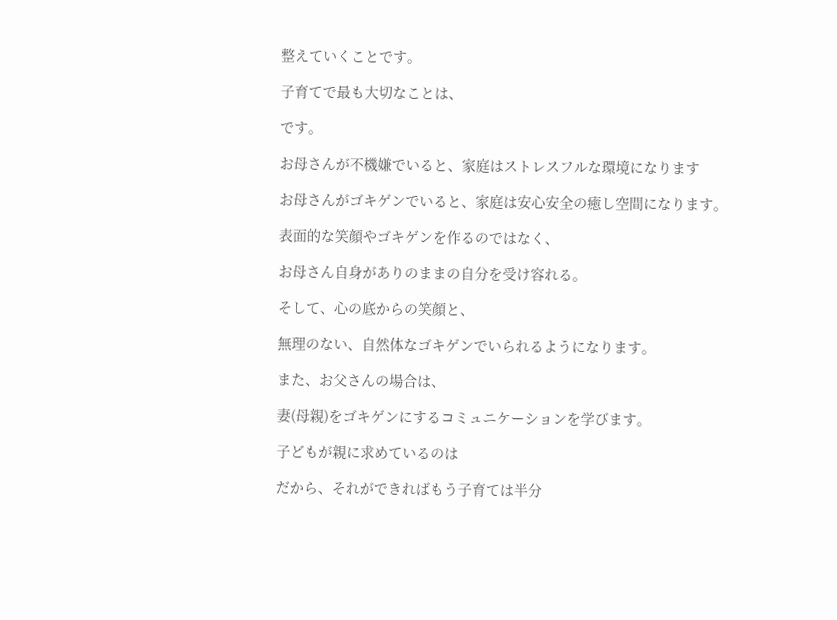整えていくことです。

子育てで最も大切なことは、

です。

お母さんが不機嫌でいると、家庭はストレスフルな環境になります

お母さんがゴキゲンでいると、家庭は安心安全の癒し空間になります。

表面的な笑顔やゴキゲンを作るのではなく、

お母さん自身がありのままの自分を受け容れる。

そして、心の底からの笑顔と、

無理のない、自然体なゴキゲンでいられるようになります。

また、お父さんの場合は、

妻(母親)をゴキゲンにするコミュニケーションを学びます。

子どもが親に求めているのは

だから、それができればもう子育ては半分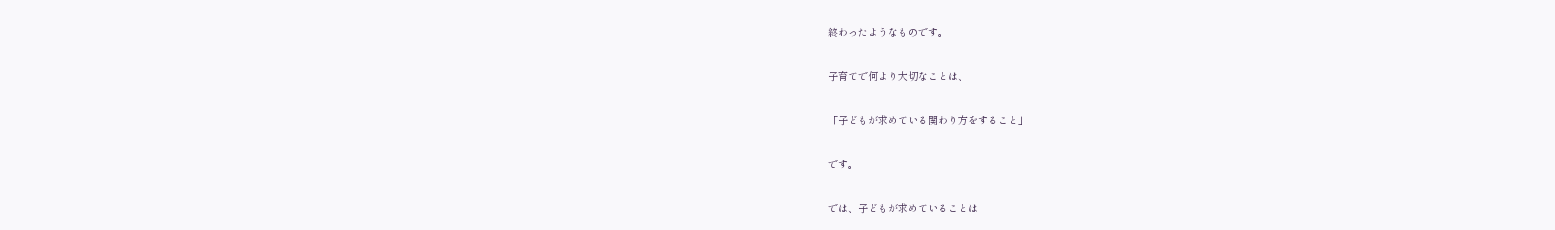終わったようなものです。

子育てで何より大切なことは、

「子どもが求めている関わり方をすること」

です。

では、子どもが求めていることは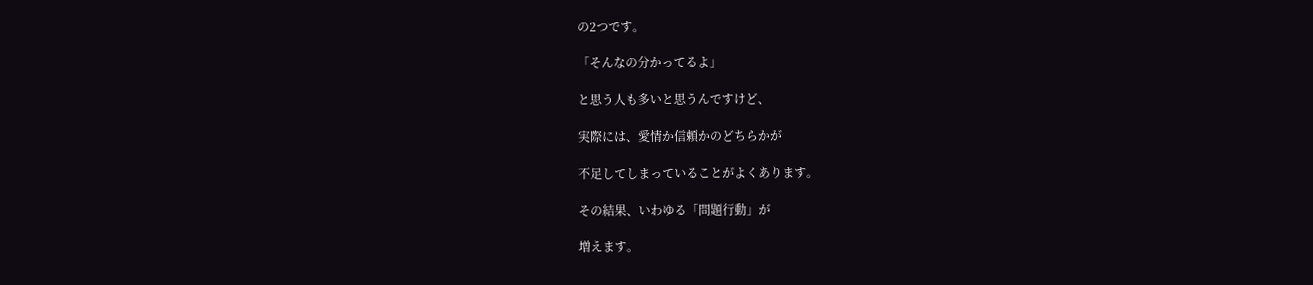の2つです。

「そんなの分かってるよ」

と思う人も多いと思うんですけど、

実際には、愛情か信頼かのどちらかが

不足してしまっていることがよくあります。

その結果、いわゆる「問題行動」が

増えます。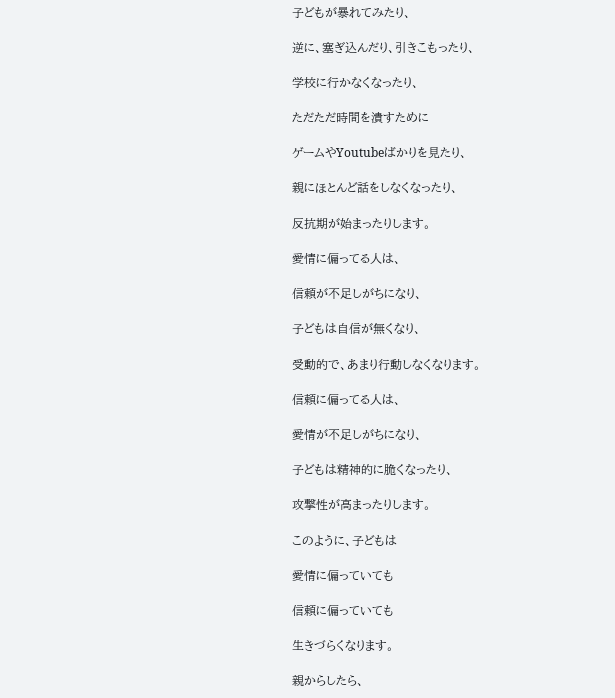子どもが暴れてみたり、

逆に、塞ぎ込んだり、引きこもったり、

学校に行かなくなったり、

ただただ時間を潰すために

ゲームやYoutubeばかりを見たり、

親にほとんど話をしなくなったり、

反抗期が始まったりします。

愛情に偏ってる人は、

信頼が不足しがちになり、

子どもは自信が無くなり、

受動的で、あまり行動しなくなります。

信頼に偏ってる人は、

愛情が不足しがちになり、

子どもは精神的に脆くなったり、

攻撃性が高まったりします。

このように、子どもは

愛情に偏っていても

信頼に偏っていても

生きづらくなります。

親からしたら、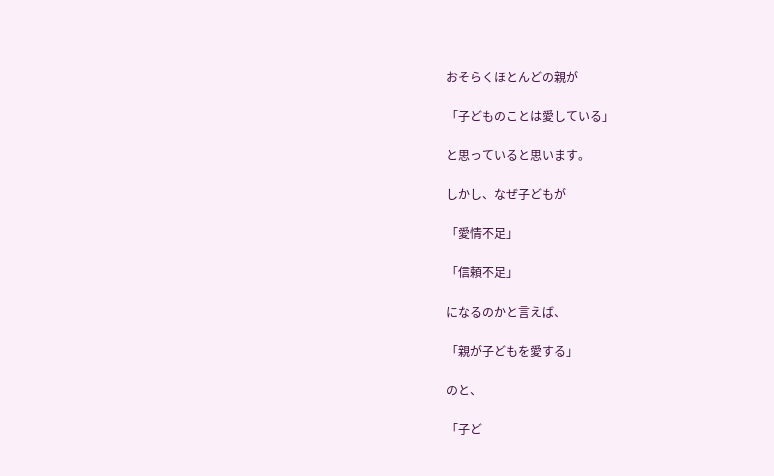おそらくほとんどの親が

「子どものことは愛している」

と思っていると思います。

しかし、なぜ子どもが

「愛情不足」

「信頼不足」

になるのかと言えば、

「親が子どもを愛する」

のと、

「子ど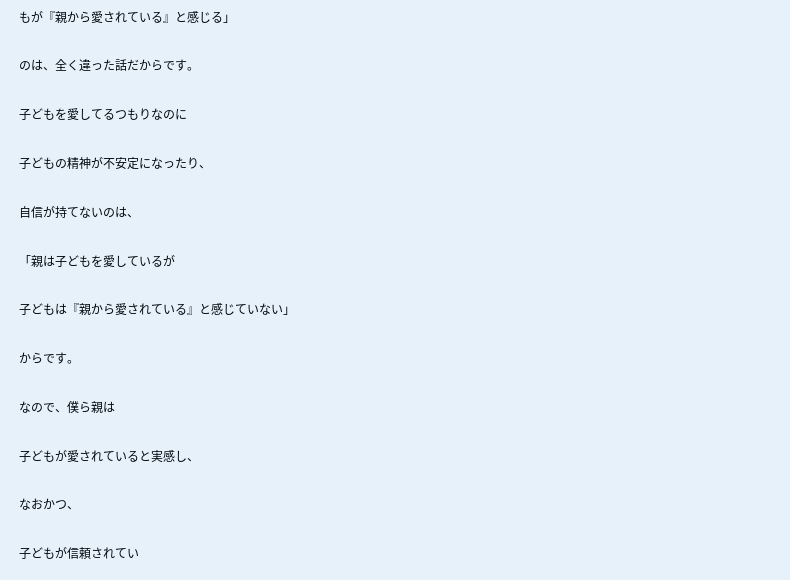もが『親から愛されている』と感じる」

のは、全く違った話だからです。

子どもを愛してるつもりなのに

子どもの精神が不安定になったり、

自信が持てないのは、

「親は子どもを愛しているが

子どもは『親から愛されている』と感じていない」

からです。

なので、僕ら親は

子どもが愛されていると実感し、

なおかつ、

子どもが信頼されてい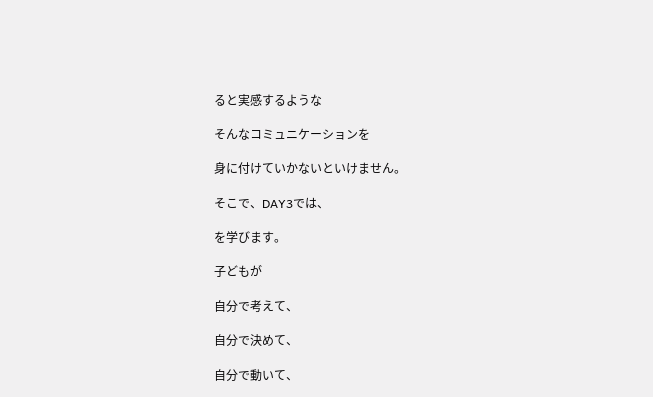ると実感するような

そんなコミュニケーションを

身に付けていかないといけません。

そこで、DAY3では、

を学びます。

子どもが

自分で考えて、

自分で決めて、

自分で動いて、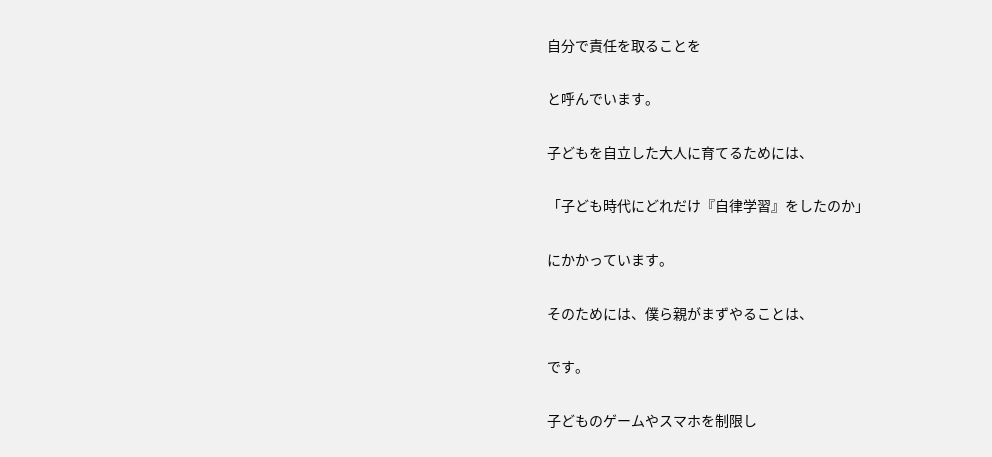自分で責任を取ることを

と呼んでいます。

子どもを自立した大人に育てるためには、

「子ども時代にどれだけ『自律学習』をしたのか」

にかかっています。

そのためには、僕ら親がまずやることは、

です。

子どものゲームやスマホを制限し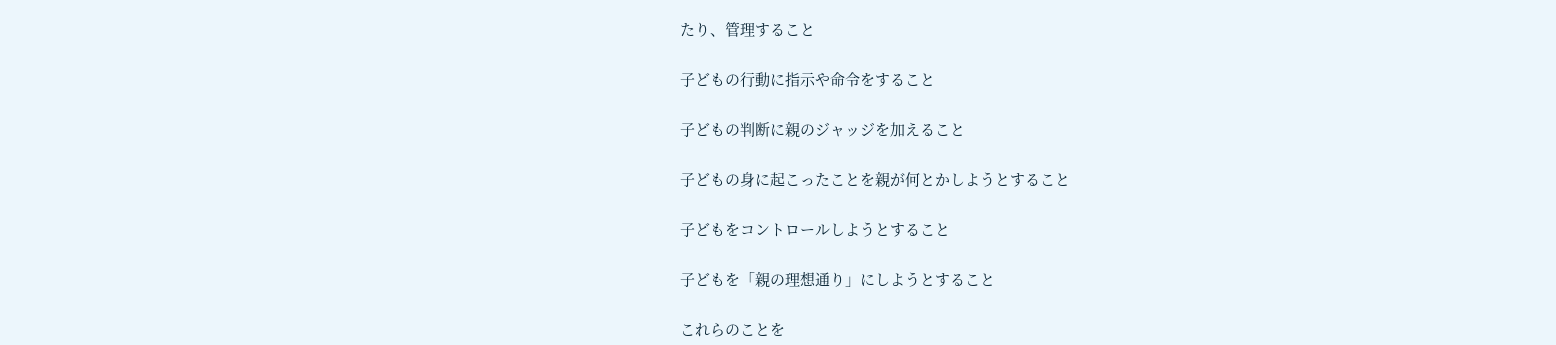たり、管理すること

子どもの行動に指示や命令をすること

子どもの判断に親のジャッジを加えること

子どもの身に起こったことを親が何とかしようとすること

子どもをコントロールしようとすること

子どもを「親の理想通り」にしようとすること

これらのことを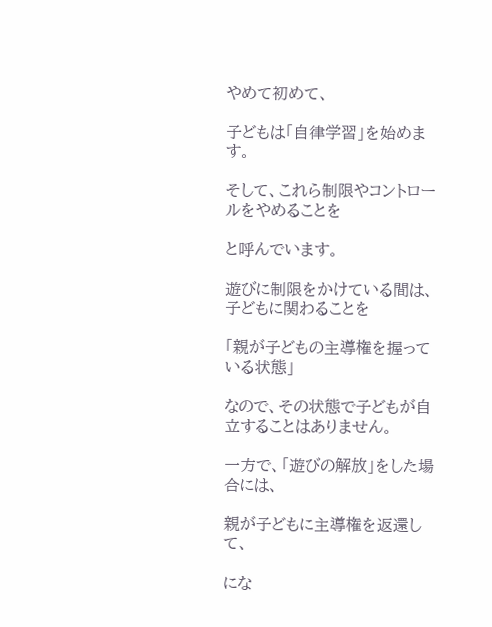やめて初めて、

子どもは「自律学習」を始めます。

そして、これら制限やコントロールをやめることを

と呼んでいます。

遊びに制限をかけている間は、子どもに関わることを

「親が子どもの主導権を握っている状態」

なので、その状態で子どもが自立することはありません。

一方で、「遊びの解放」をした場合には、

親が子どもに主導権を返還して、

にな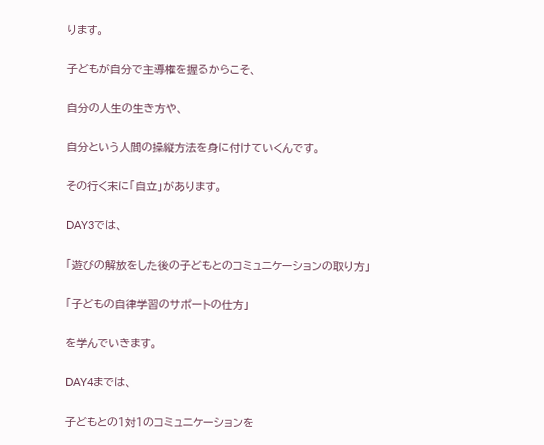ります。

子どもが自分で主導権を握るからこそ、

自分の人生の生き方や、

自分という人間の操縦方法を身に付けていくんです。

その行く末に「自立」があります。

DAY3では、

「遊びの解放をした後の子どもとのコミュニケーションの取り方」

「子どもの自律学習のサポートの仕方」

を学んでいきます。

DAY4までは、

子どもとの1対1のコミュニケーションを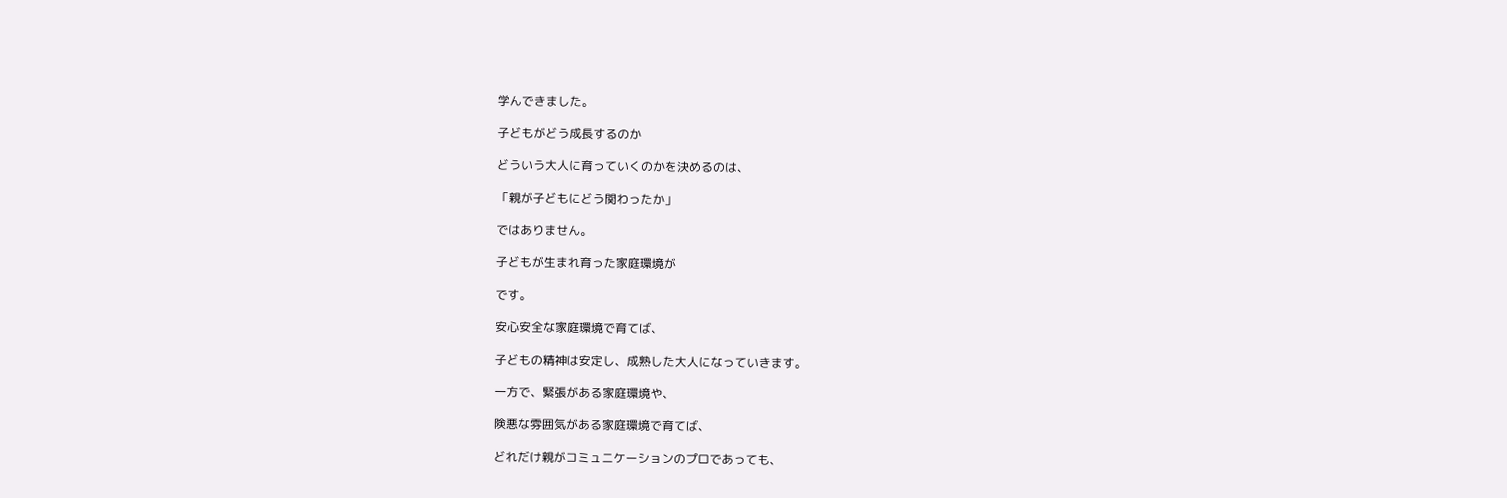学んできました。

子どもがどう成長するのか

どういう大人に育っていくのかを決めるのは、

「親が子どもにどう関わったか」

ではありません。

子どもが生まれ育った家庭環境が

です。

安心安全な家庭環境で育てば、

子どもの精神は安定し、成熟した大人になっていきます。

一方で、緊張がある家庭環境や、

険悪な雰囲気がある家庭環境で育てば、

どれだけ親がコミュニケーションのプロであっても、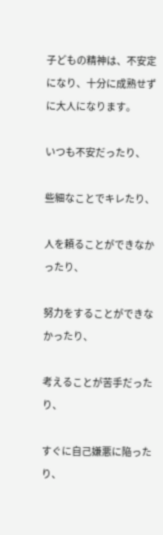子どもの精神は、不安定になり、十分に成熟せずに大人になります。

いつも不安だったり、

些細なことでキレたり、

人を頼ることができなかったり、

努力をすることができなかったり、

考えることが苦手だったり、

すぐに自己嫌悪に陥ったり、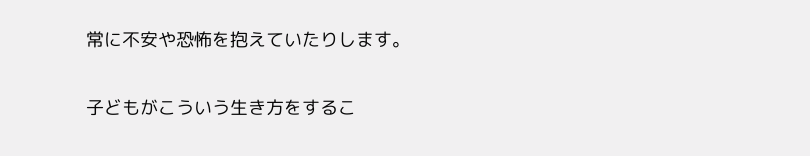常に不安や恐怖を抱えていたりします。

子どもがこういう生き方をするこ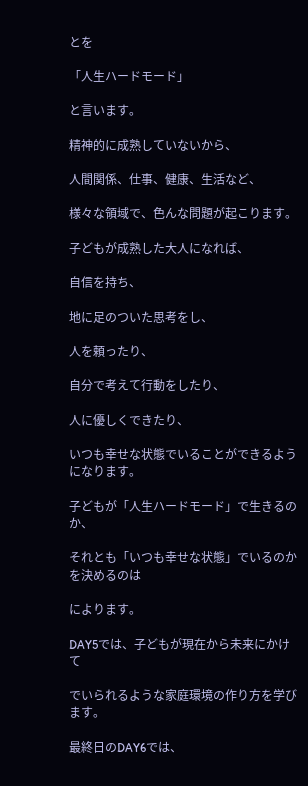とを

「人生ハードモード」

と言います。

精神的に成熟していないから、

人間関係、仕事、健康、生活など、

様々な領域で、色んな問題が起こります。

子どもが成熟した大人になれば、

自信を持ち、

地に足のついた思考をし、

人を頼ったり、

自分で考えて行動をしたり、

人に優しくできたり、

いつも幸せな状態でいることができるようになります。

子どもが「人生ハードモード」で生きるのか、

それとも「いつも幸せな状態」でいるのかを決めるのは

によります。

DAY5では、子どもが現在から未来にかけて

でいられるような家庭環境の作り方を学びます。

最終日のDAY6では、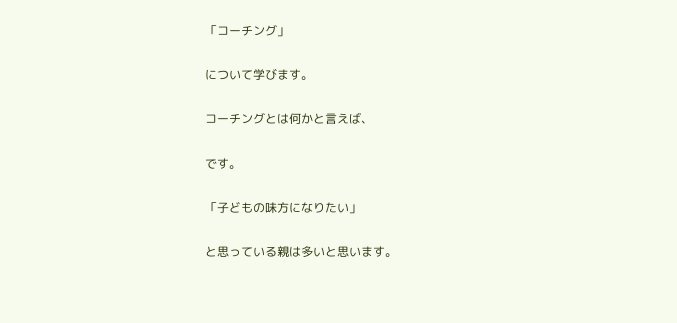「コーチング」

について学びます。

コーチングとは何かと言えば、

です。

「子どもの味方になりたい」

と思っている親は多いと思います。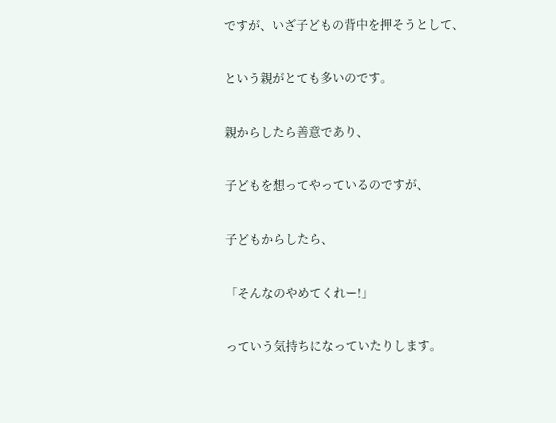ですが、いざ子どもの背中を押そうとして、

という親がとても多いのです。

親からしたら善意であり、

子どもを想ってやっているのですが、

子どもからしたら、

「そんなのやめてくれー!」

っていう気持ちになっていたりします。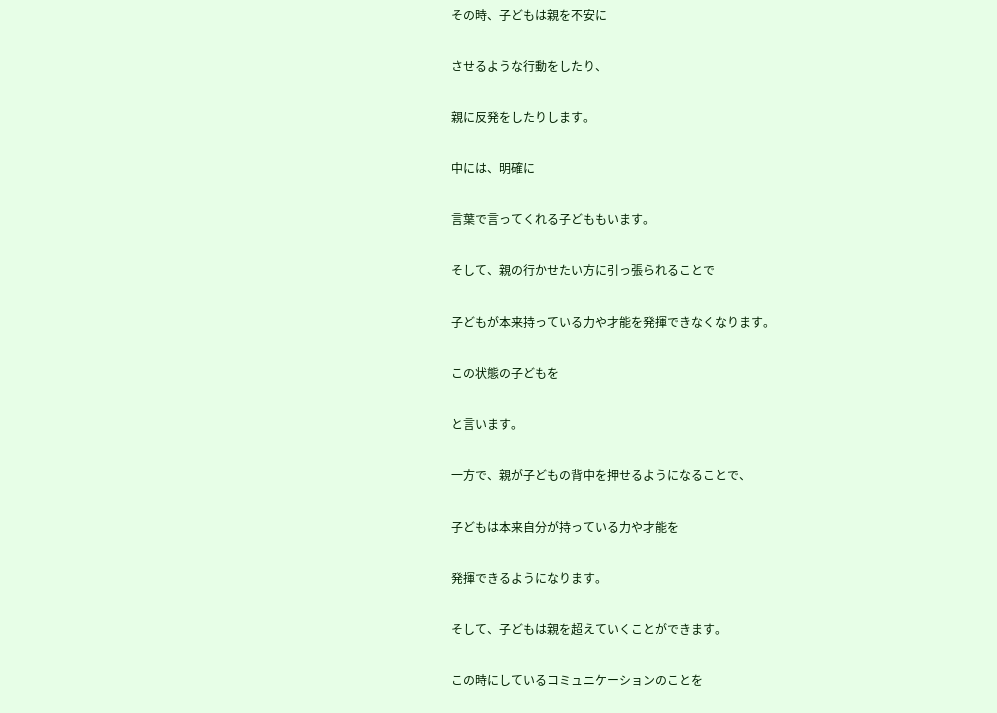その時、子どもは親を不安に

させるような行動をしたり、

親に反発をしたりします。

中には、明確に

言葉で言ってくれる子どももいます。

そして、親の行かせたい方に引っ張られることで

子どもが本来持っている力や才能を発揮できなくなります。

この状態の子どもを

と言います。

一方で、親が子どもの背中を押せるようになることで、

子どもは本来自分が持っている力や才能を

発揮できるようになります。

そして、子どもは親を超えていくことができます。

この時にしているコミュニケーションのことを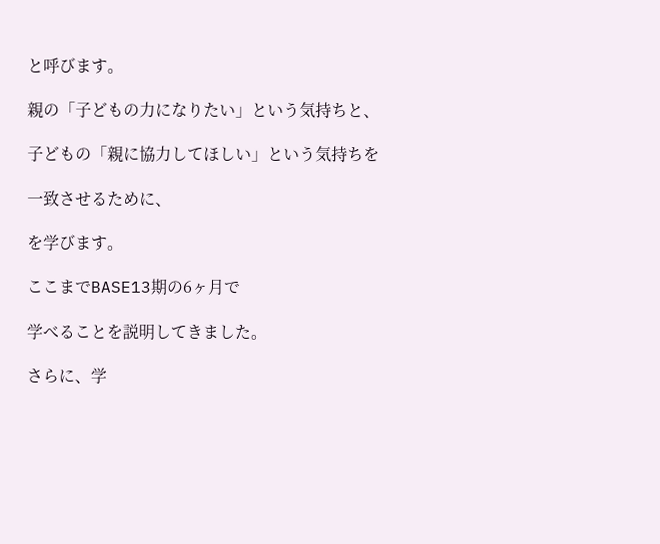と呼びます。

親の「子どもの力になりたい」という気持ちと、

子どもの「親に協力してほしい」という気持ちを

一致させるために、

を学びます。

ここまでBASE13期の6ヶ月で

学べることを説明してきました。

さらに、学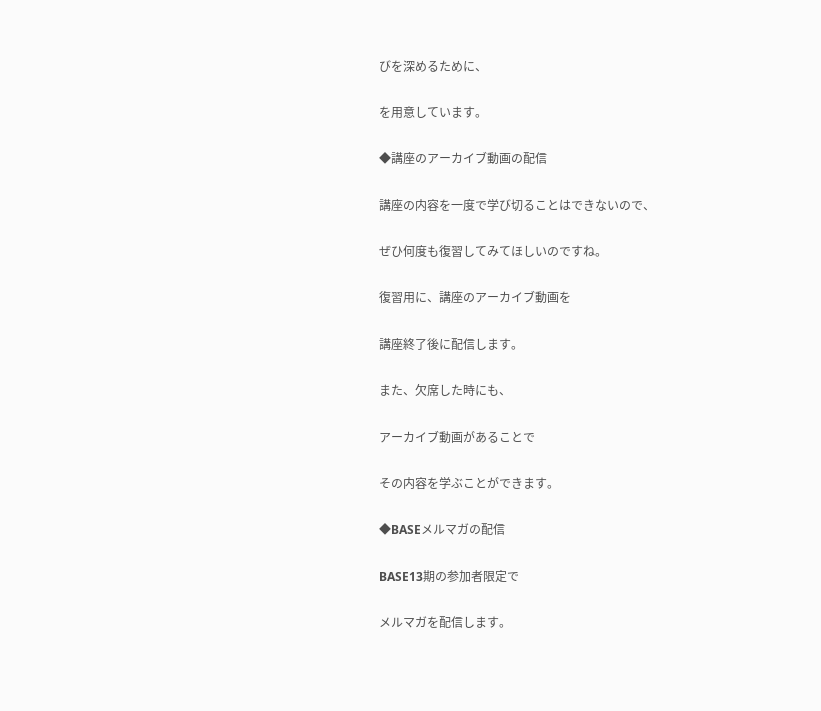びを深めるために、

を用意しています。

◆講座のアーカイブ動画の配信

講座の内容を一度で学び切ることはできないので、

ぜひ何度も復習してみてほしいのですね。

復習用に、講座のアーカイブ動画を

講座終了後に配信します。

また、欠席した時にも、

アーカイブ動画があることで

その内容を学ぶことができます。

◆BASEメルマガの配信

BASE13期の参加者限定で

メルマガを配信します。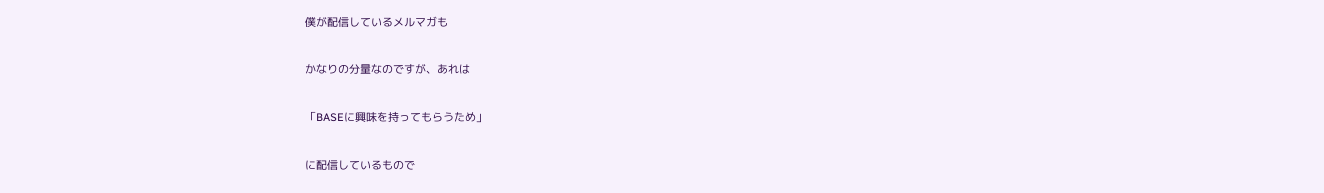僕が配信しているメルマガも

かなりの分量なのですが、あれは

「BASEに興味を持ってもらうため」

に配信しているもので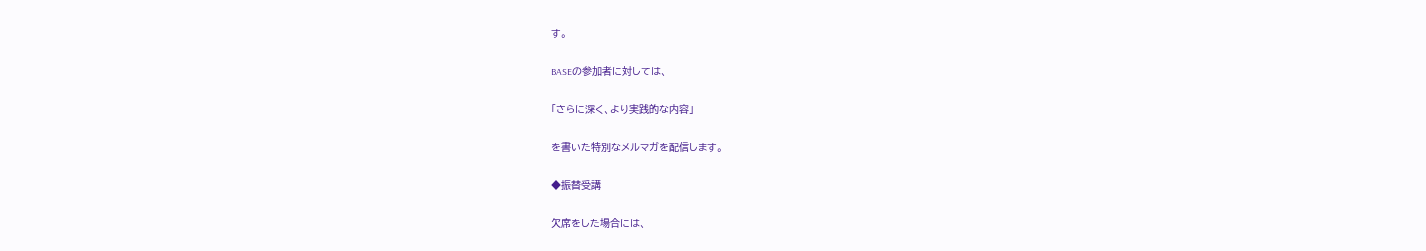す。

BASEの参加者に対しては、

「さらに深く、より実践的な内容」

を書いた特別なメルマガを配信します。

◆振替受講

欠席をした場合には、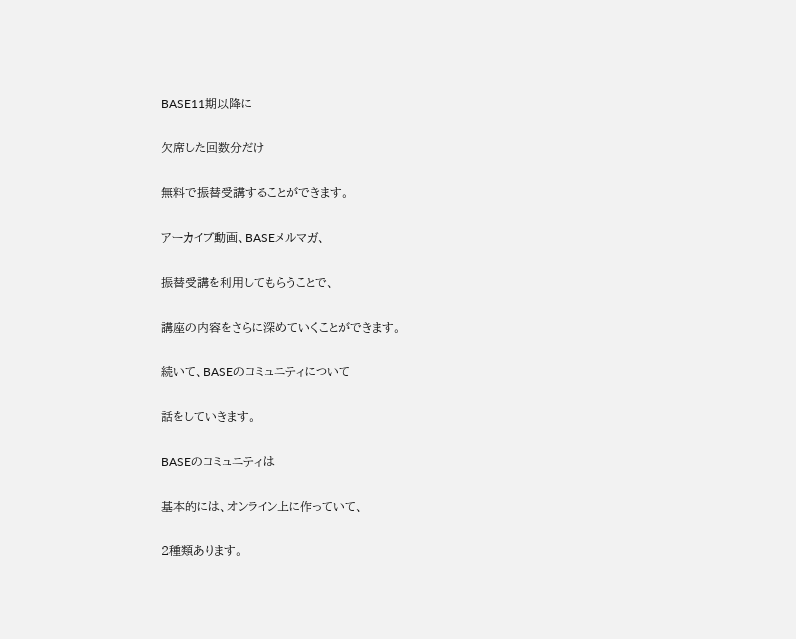BASE11期以降に

欠席した回数分だけ

無料で振替受講することができます。

アーカイブ動画、BASEメルマガ、

振替受講を利用してもらうことで、

講座の内容をさらに深めていくことができます。

続いて、BASEのコミュニティについて

話をしていきます。

BASEのコミュニティは

基本的には、オンライン上に作っていて、

2種類あります。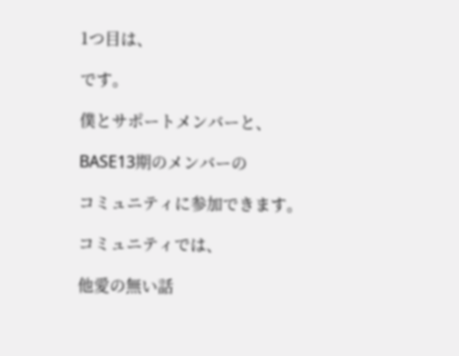1つ目は、

です。

僕とサポートメンバーと、

BASE13期のメンバーの

コミュニティに参加できます。

コミュニティでは、

他愛の無い話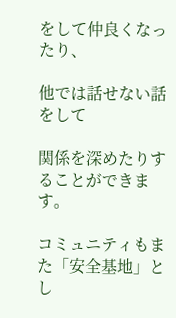をして仲良くなったり、

他では話せない話をして

関係を深めたりすることができます。

コミュニティもまた「安全基地」とし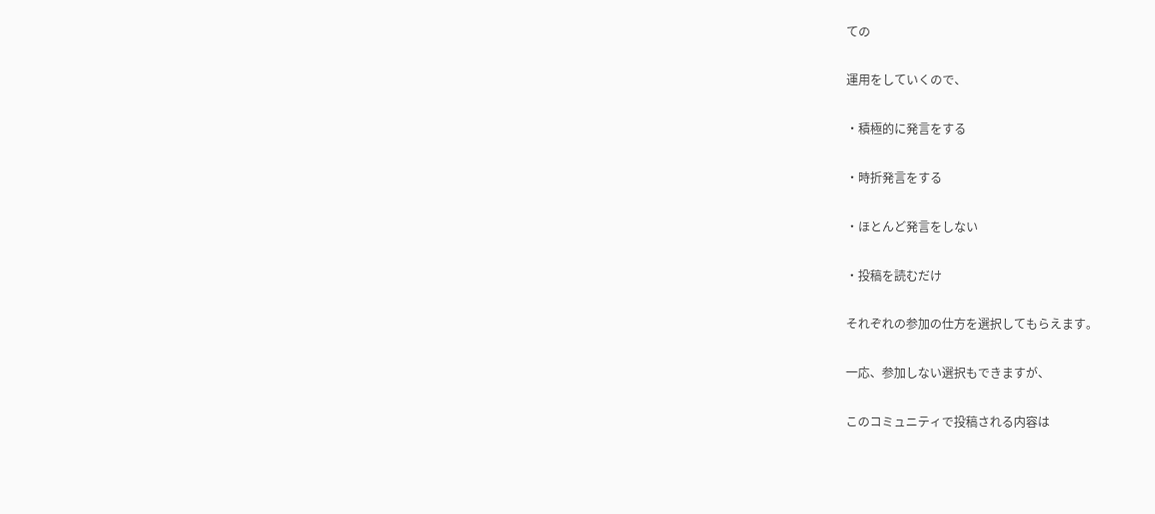ての

運用をしていくので、

・積極的に発言をする

・時折発言をする

・ほとんど発言をしない

・投稿を読むだけ

それぞれの参加の仕方を選択してもらえます。

一応、参加しない選択もできますが、

このコミュニティで投稿される内容は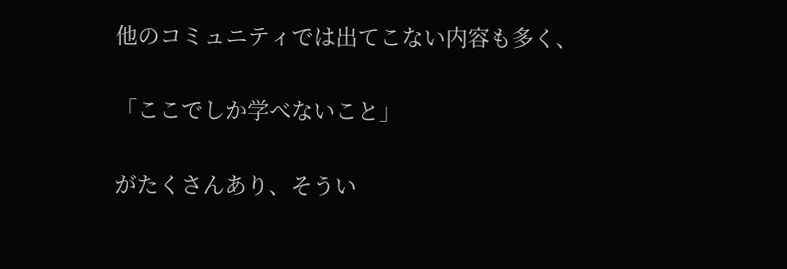他のコミュニティでは出てこない内容も多く、

「ここでしか学べないこと」

がたくさんあり、そうい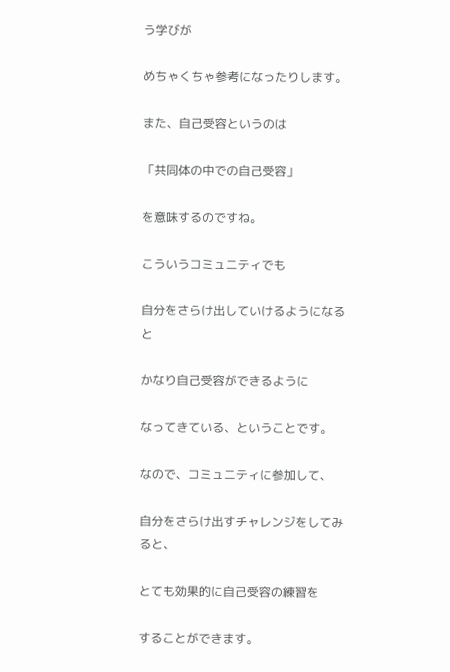う学びが

めちゃくちゃ参考になったりします。

また、自己受容というのは

「共同体の中での自己受容」

を意味するのですね。

こういうコミュニティでも

自分をさらけ出していけるようになると

かなり自己受容ができるように

なってきている、ということです。

なので、コミュニティに参加して、

自分をさらけ出すチャレンジをしてみると、

とても効果的に自己受容の練習を

することができます。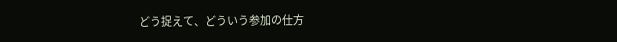どう捉えて、どういう参加の仕方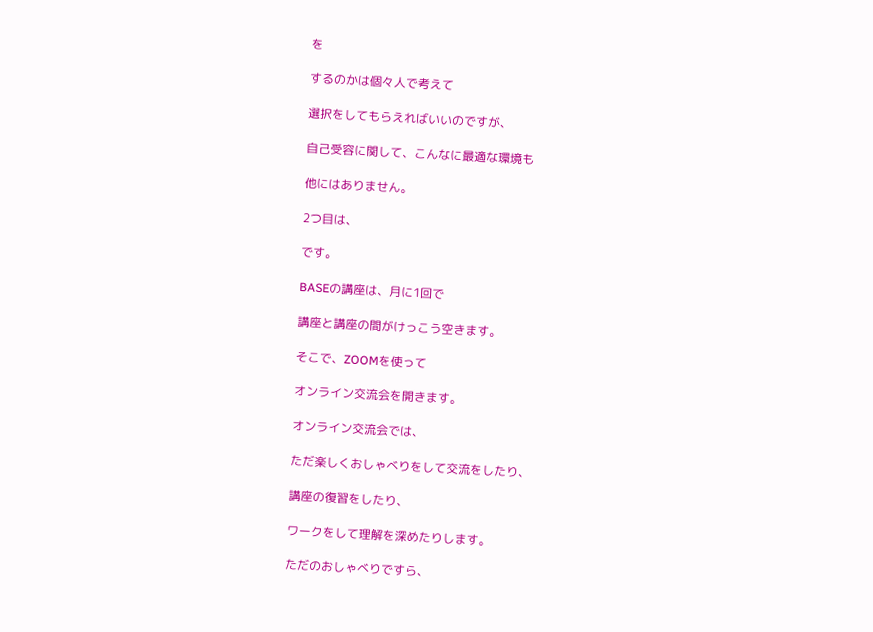を

するのかは個々人で考えて

選択をしてもらえればいいのですが、

自己受容に関して、こんなに最適な環境も

他にはありません。

2つ目は、

です。

BASEの講座は、月に1回で

講座と講座の間がけっこう空きます。

そこで、ZOOMを使って

オンライン交流会を開きます。

オンライン交流会では、

ただ楽しくおしゃべりをして交流をしたり、

講座の復習をしたり、

ワークをして理解を深めたりします。

ただのおしゃべりですら、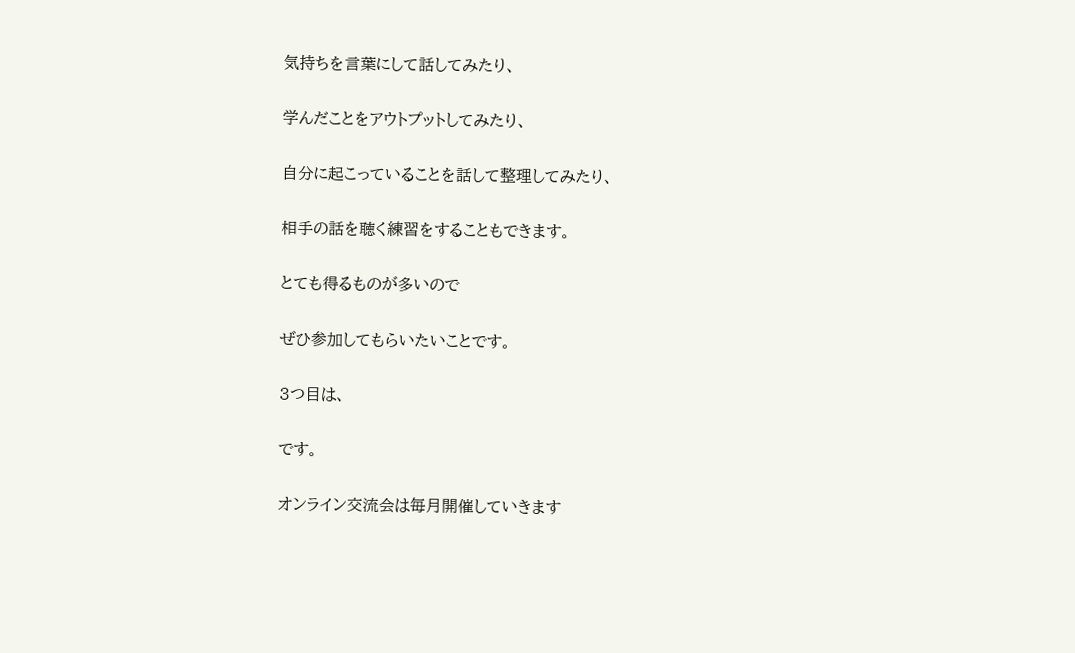気持ちを言葉にして話してみたり、

学んだことをアウトプットしてみたり、

自分に起こっていることを話して整理してみたり、

相手の話を聴く練習をすることもできます。

とても得るものが多いので

ぜひ参加してもらいたいことです。

3つ目は、

です。

オンライン交流会は毎月開催していきます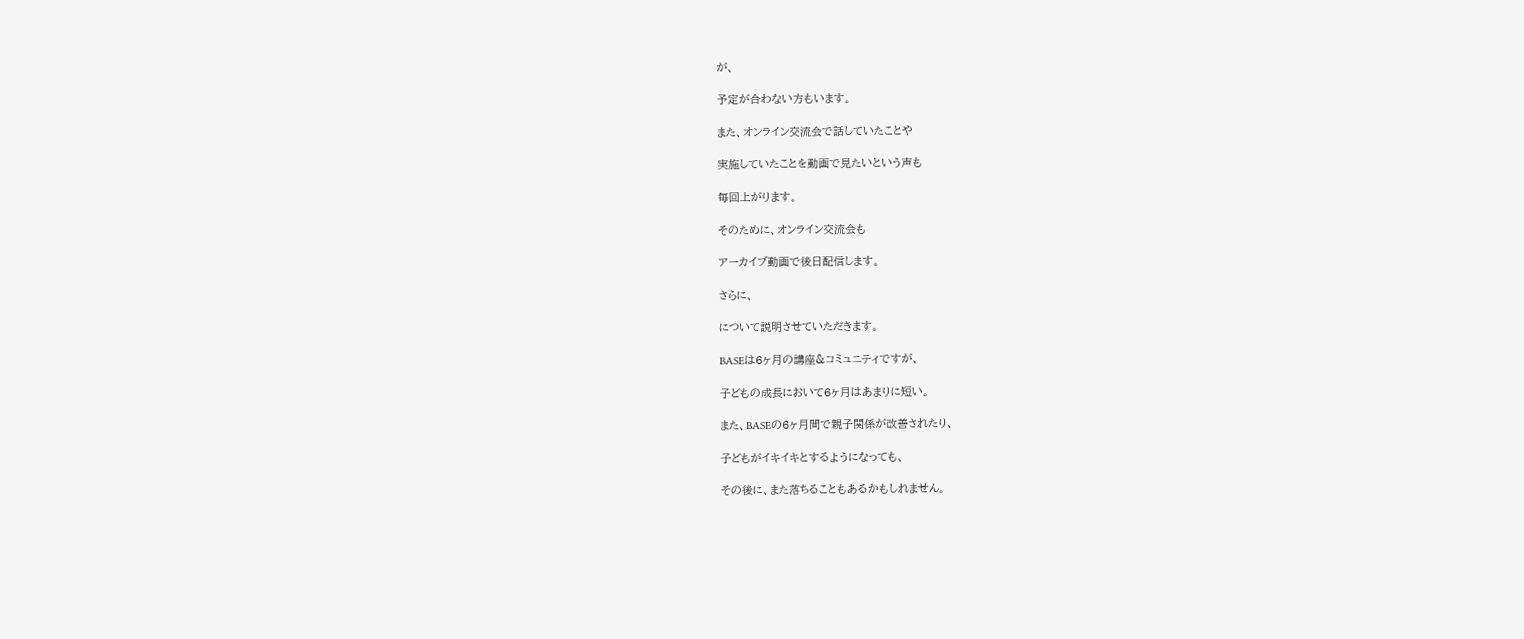が、

予定が合わない方もいます。

また、オンライン交流会で話していたことや

実施していたことを動画で見たいという声も

毎回上がります。

そのために、オンライン交流会も

アーカイブ動画で後日配信します。

さらに、

について説明させていただきます。

BASEは6ヶ月の講座&コミュニティですが、

子どもの成長において6ヶ月はあまりに短い。

また、BASEの6ヶ月間で親子関係が改善されたり、

子どもがイキイキとするようになっても、

その後に、また落ちることもあるかもしれません。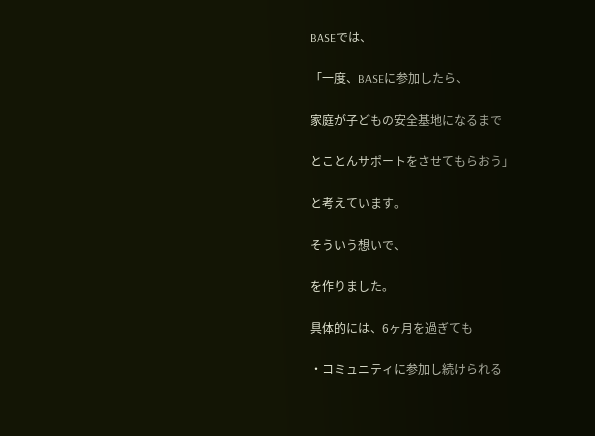BASEでは、

「一度、BASEに参加したら、

家庭が子どもの安全基地になるまで

とことんサポートをさせてもらおう」

と考えています。

そういう想いで、

を作りました。

具体的には、6ヶ月を過ぎても

・コミュニティに参加し続けられる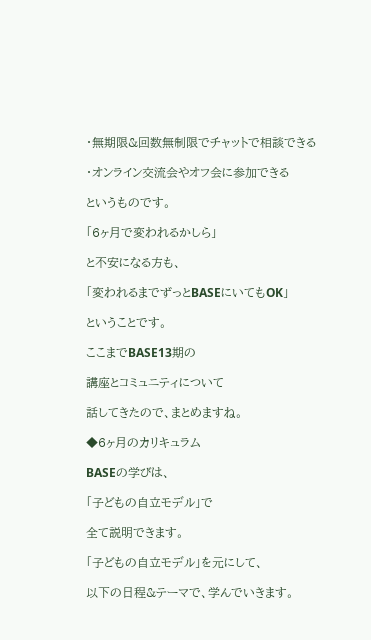・無期限&回数無制限でチャットで相談できる

・オンライン交流会やオフ会に参加できる

というものです。

「6ヶ月で変われるかしら」

と不安になる方も、

「変われるまでずっとBASEにいてもOK」

ということです。

ここまでBASE13期の

講座とコミュニティについて

話してきたので、まとめますね。

◆6ヶ月のカリキュラム

BASEの学びは、

「子どもの自立モデル」で

全て説明できます。

「子どもの自立モデル」を元にして、

以下の日程&テーマで、学んでいきます。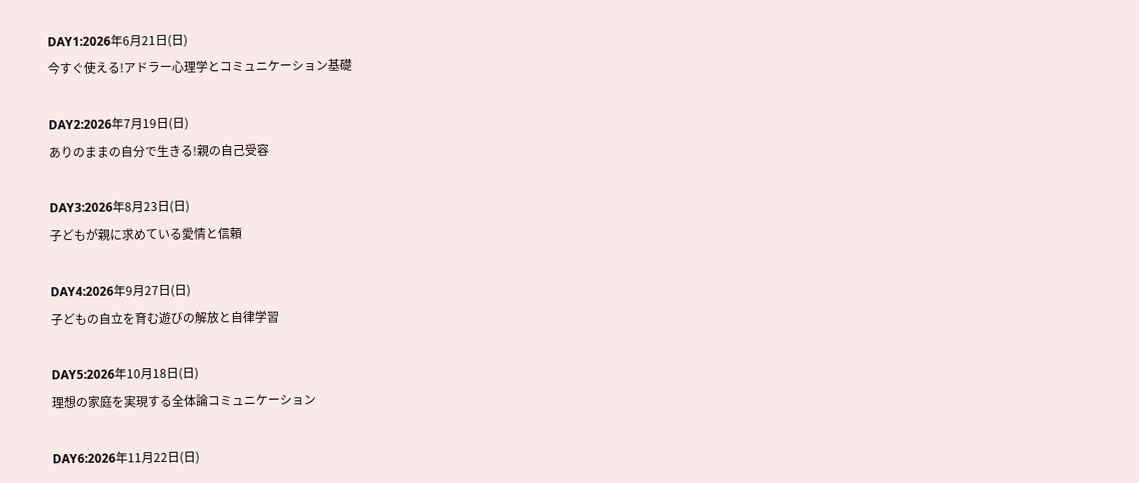DAY1:2026年6月21日(日)
今すぐ使える!アドラー心理学とコミュニケーション基礎

DAY2:2026年7月19日(日)
ありのままの自分で生きる!親の自己受容

DAY3:2026年8月23日(日)
子どもが親に求めている愛情と信頼

DAY4:2026年9月27日(日)
子どもの自立を育む遊びの解放と自律学習

DAY5:2026年10月18日(日)
理想の家庭を実現する全体論コミュニケーション

DAY6:2026年11月22日(日)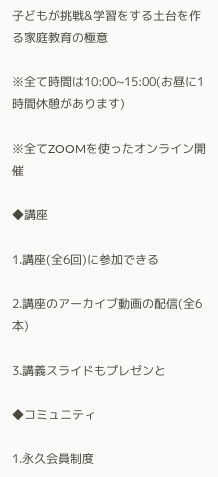子どもが挑戦&学習をする土台を作る家庭教育の極意

※全て時間は10:00~15:00(お昼に1時間休憩があります)

※全てZOOMを使ったオンライン開催

◆講座

1.講座(全6回)に参加できる

2.講座のアーカイブ動画の配信(全6本)

3.講義スライドもプレゼンと

◆コミュニティ

1.永久会員制度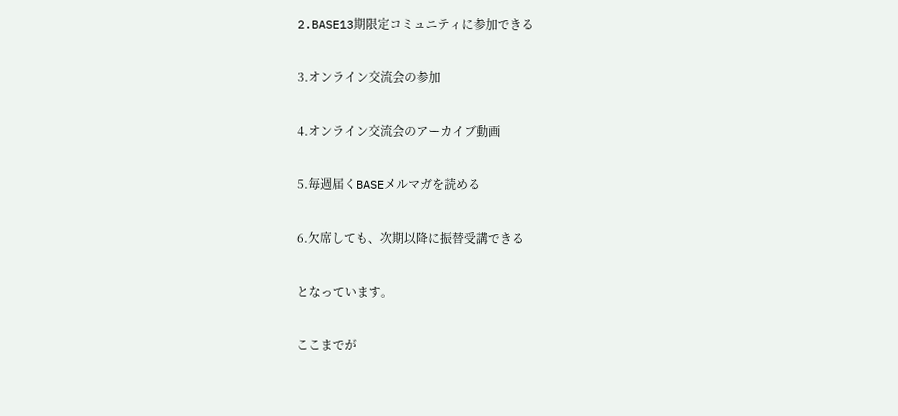2.BASE13期限定コミュニティに参加できる

3.オンライン交流会の参加

4.オンライン交流会のアーカイブ動画

5.毎週届くBASEメルマガを読める

6.欠席しても、次期以降に振替受講できる

となっています。

ここまでが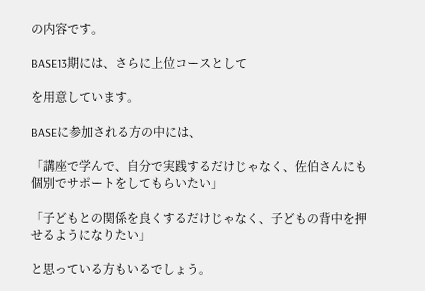の内容です。

BASE13期には、さらに上位コースとして

を用意しています。

BASEに参加される方の中には、

「講座で学んで、自分で実践するだけじゃなく、佐伯さんにも個別でサポートをしてもらいたい」

「子どもとの関係を良くするだけじゃなく、子どもの背中を押せるようになりたい」

と思っている方もいるでしょう。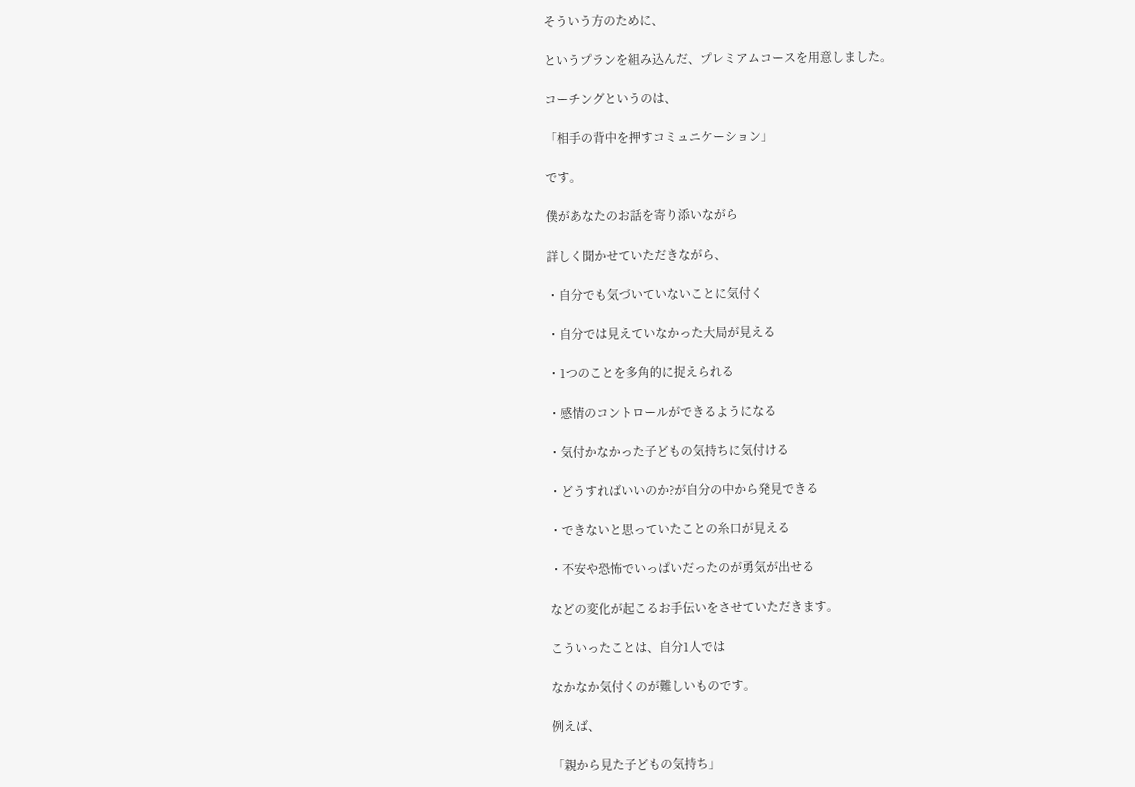そういう方のために、

というプランを組み込んだ、プレミアムコースを用意しました。

コーチングというのは、

「相手の背中を押すコミュニケーション」

です。

僕があなたのお話を寄り添いながら

詳しく聞かせていただきながら、

・自分でも気づいていないことに気付く

・自分では見えていなかった大局が見える

・1つのことを多角的に捉えられる

・感情のコントロールができるようになる

・気付かなかった子どもの気持ちに気付ける

・どうすればいいのか?が自分の中から発見できる

・できないと思っていたことの糸口が見える

・不安や恐怖でいっぱいだったのが勇気が出せる

などの変化が起こるお手伝いをさせていただきます。

こういったことは、自分1人では

なかなか気付くのが難しいものです。

例えば、

「親から見た子どもの気持ち」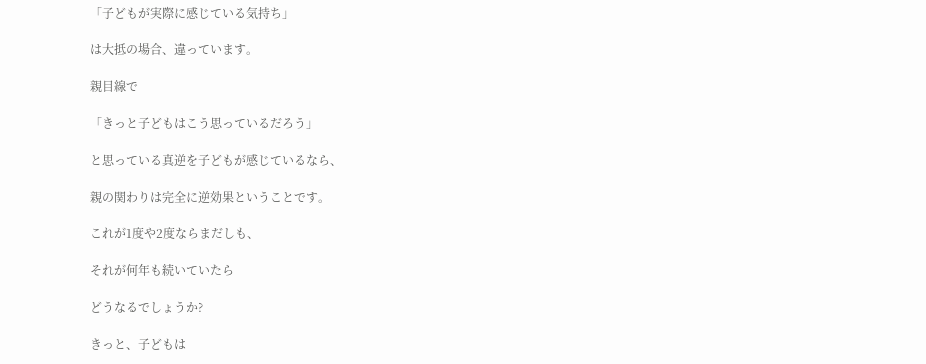「子どもが実際に感じている気持ち」

は大抵の場合、違っています。

親目線で

「きっと子どもはこう思っているだろう」

と思っている真逆を子どもが感じているなら、

親の関わりは完全に逆効果ということです。

これが1度や2度ならまだしも、

それが何年も続いていたら

どうなるでしょうか?

きっと、子どもは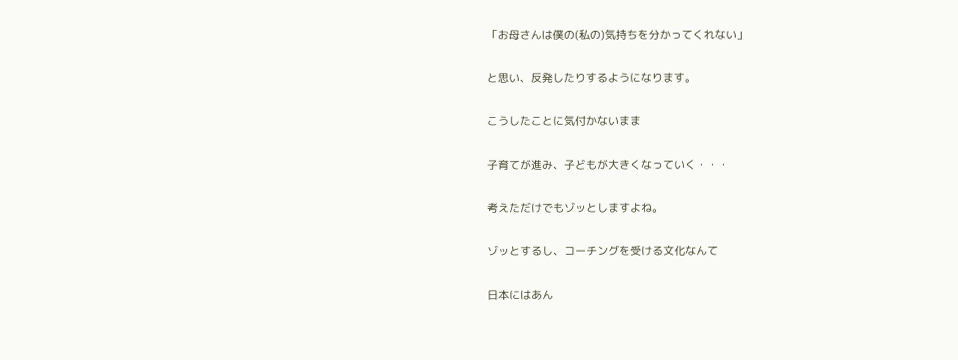「お母さんは僕の(私の)気持ちを分かってくれない」

と思い、反発したりするようになります。

こうしたことに気付かないまま

子育てが進み、子どもが大きくなっていく・・・

考えただけでもゾッとしますよね。

ゾッとするし、コーチングを受ける文化なんて

日本にはあん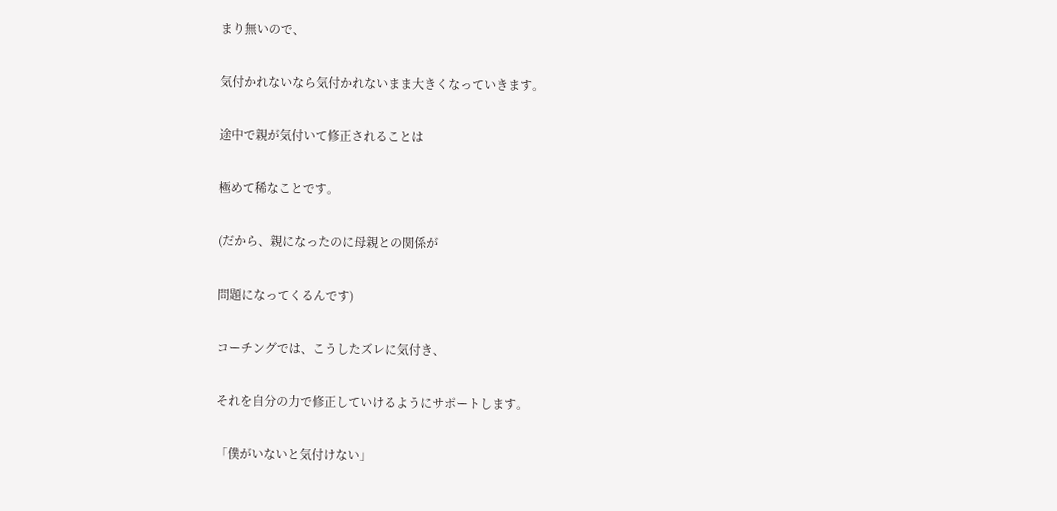まり無いので、

気付かれないなら気付かれないまま大きくなっていきます。

途中で親が気付いて修正されることは

極めて稀なことです。

(だから、親になったのに母親との関係が

問題になってくるんです)

コーチングでは、こうしたズレに気付き、

それを自分の力で修正していけるようにサポートします。

「僕がいないと気付けない」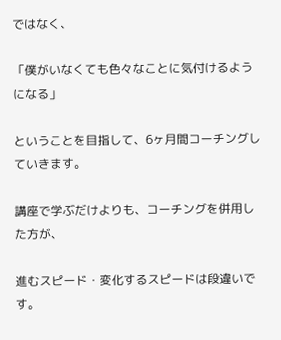ではなく、

「僕がいなくても色々なことに気付けるようになる」

ということを目指して、6ヶ月間コーチングしていきます。

講座で学ぶだけよりも、コーチングを併用した方が、

進むスピード・変化するスピードは段違いです。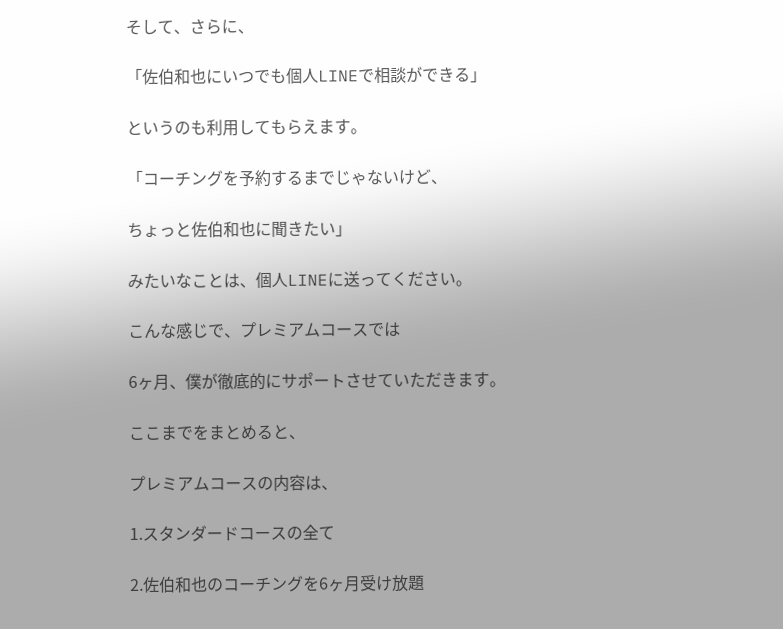そして、さらに、

「佐伯和也にいつでも個人LINEで相談ができる」

というのも利用してもらえます。

「コーチングを予約するまでじゃないけど、

ちょっと佐伯和也に聞きたい」

みたいなことは、個人LINEに送ってください。

こんな感じで、プレミアムコースでは

6ヶ月、僕が徹底的にサポートさせていただきます。

ここまでをまとめると、

プレミアムコースの内容は、

1.スタンダードコースの全て

2.佐伯和也のコーチングを6ヶ月受け放題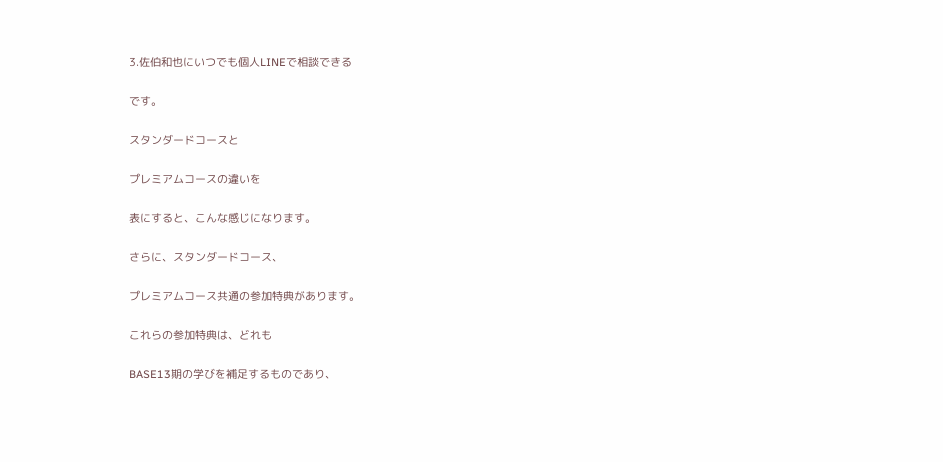3.佐伯和也にいつでも個人LINEで相談できる

です。

スタンダードコースと

プレミアムコースの違いを

表にすると、こんな感じになります。

さらに、スタンダードコース、

プレミアムコース共通の参加特典があります。

これらの参加特典は、どれも

BASE13期の学びを補足するものであり、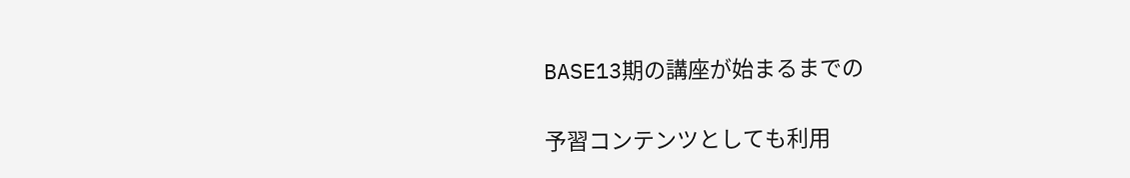BASE13期の講座が始まるまでの

予習コンテンツとしても利用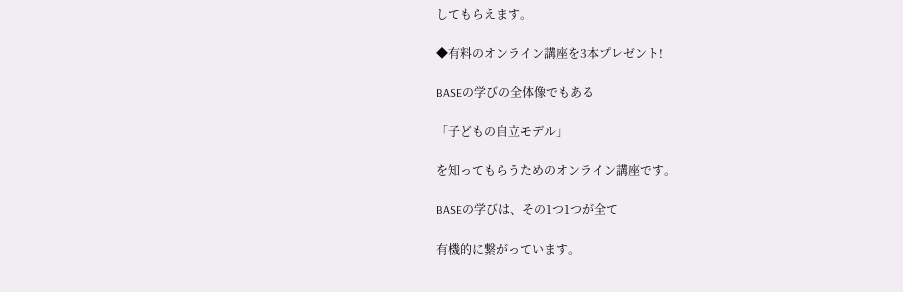してもらえます。

◆有料のオンライン講座を3本プレゼント!

BASEの学びの全体像でもある

「子どもの自立モデル」

を知ってもらうためのオンライン講座です。

BASEの学びは、その1つ1つが全て

有機的に繋がっています。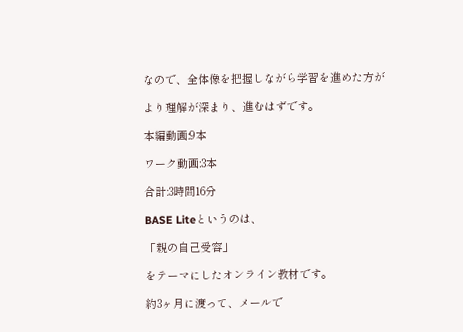なので、全体像を把握しながら学習を進めた方が

より理解が深まり、進むはずです。

本編動画:9本

ワーク動画:3本

合計:3時間16分

BASE Liteというのは、

「親の自己受容」

をテーマにしたオンライン教材です。

約3ヶ月に渡って、メールで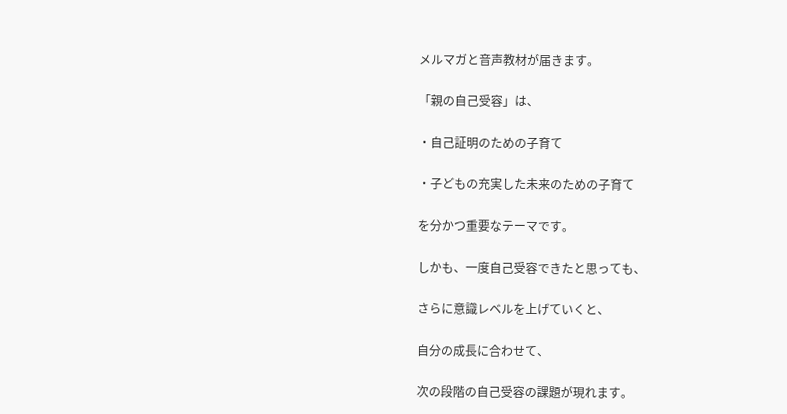メルマガと音声教材が届きます。

「親の自己受容」は、

・自己証明のための子育て

・子どもの充実した未来のための子育て

を分かつ重要なテーマです。

しかも、一度自己受容できたと思っても、

さらに意識レベルを上げていくと、

自分の成長に合わせて、

次の段階の自己受容の課題が現れます。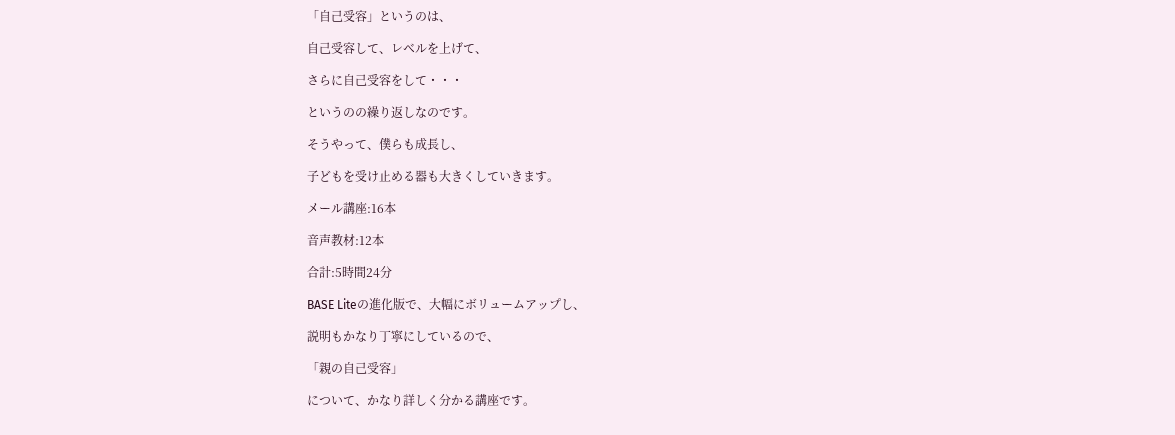「自己受容」というのは、

自己受容して、レベルを上げて、

さらに自己受容をして・・・

というのの繰り返しなのです。

そうやって、僕らも成長し、

子どもを受け止める器も大きくしていきます。

メール講座:16本

音声教材:12本

合計:5時間24分

BASE Liteの進化版で、大幅にボリュームアップし、

説明もかなり丁寧にしているので、

「親の自己受容」

について、かなり詳しく分かる講座です。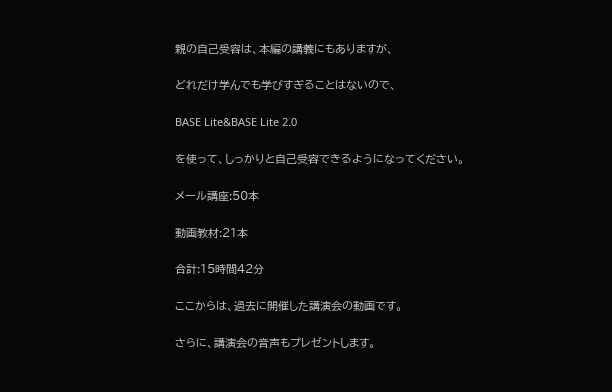親の自己受容は、本編の講義にもありますが、

どれだけ学んでも学びすぎることはないので、

BASE Lite&BASE Lite 2.0

を使って、しっかりと自己受容できるようになってください。

メール講座:50本

動画教材:21本

合計:15時間42分

ここからは、過去に開催した講演会の動画です。

さらに、講演会の音声もプレゼントします。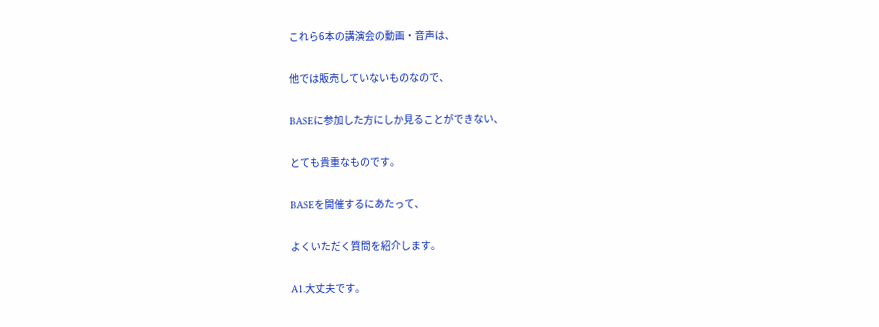これら6本の講演会の動画・音声は、

他では販売していないものなので、

BASEに参加した方にしか見ることができない、

とても貴重なものです。

BASEを開催するにあたって、

よくいただく質問を紹介します。

A1.大丈夫です。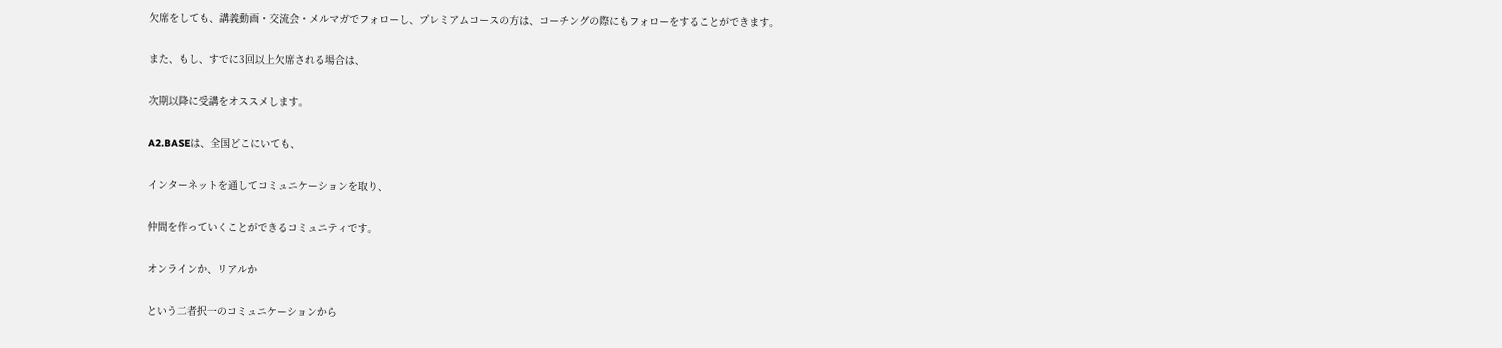欠席をしても、講義動画・交流会・メルマガでフォローし、プレミアムコースの方は、コーチングの際にもフォローをすることができます。

また、もし、すでに3回以上欠席される場合は、

次期以降に受講をオススメします。

A2.BASEは、全国どこにいても、

インターネットを通してコミュニケーションを取り、

仲間を作っていくことができるコミュニティです。

オンラインか、リアルか

という二者択一のコミュニケーションから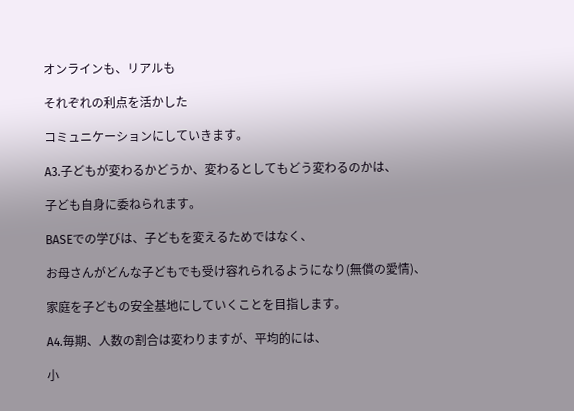オンラインも、リアルも

それぞれの利点を活かした

コミュニケーションにしていきます。

A3.子どもが変わるかどうか、変わるとしてもどう変わるのかは、

子ども自身に委ねられます。

BASEでの学びは、子どもを変えるためではなく、

お母さんがどんな子どもでも受け容れられるようになり(無償の愛情)、

家庭を子どもの安全基地にしていくことを目指します。

A4.毎期、人数の割合は変わりますが、平均的には、

小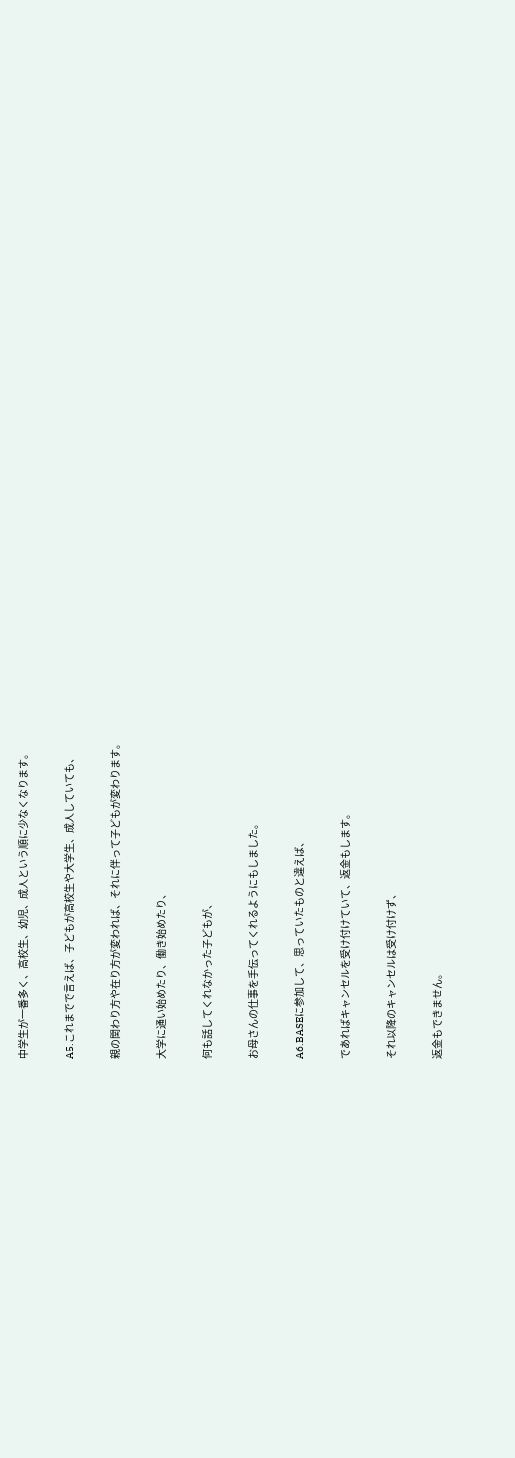中学生が一番多く、高校生、幼児、成人という順に少なくなります。

A5.これまでで言えば、子どもが高校生や大学生、成人していても、

親の関わり方や在り方が変われば、それに伴って子どもが変わります。

大学に通い始めたり、働き始めたり、

何も話してくれなかった子どもが、

お母さんの仕事を手伝ってくれるようにもしました。

A6.BASEに参加して、思っていたものと違えば、

であればキャンセルを受け付けていて、返金もします。

それ以降のキャンセルは受け付けず、

返金もできません。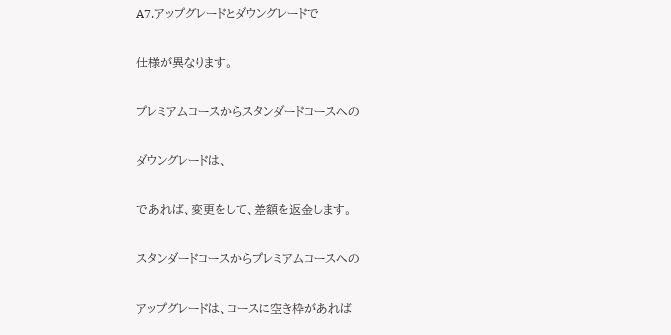A7.アップグレードとダウングレードで

仕様が異なります。

プレミアムコースからスタンダードコースへの

ダウングレードは、

であれば、変更をして、差額を返金します。

スタンダードコースからプレミアムコースへの

アップグレードは、コースに空き枠があれば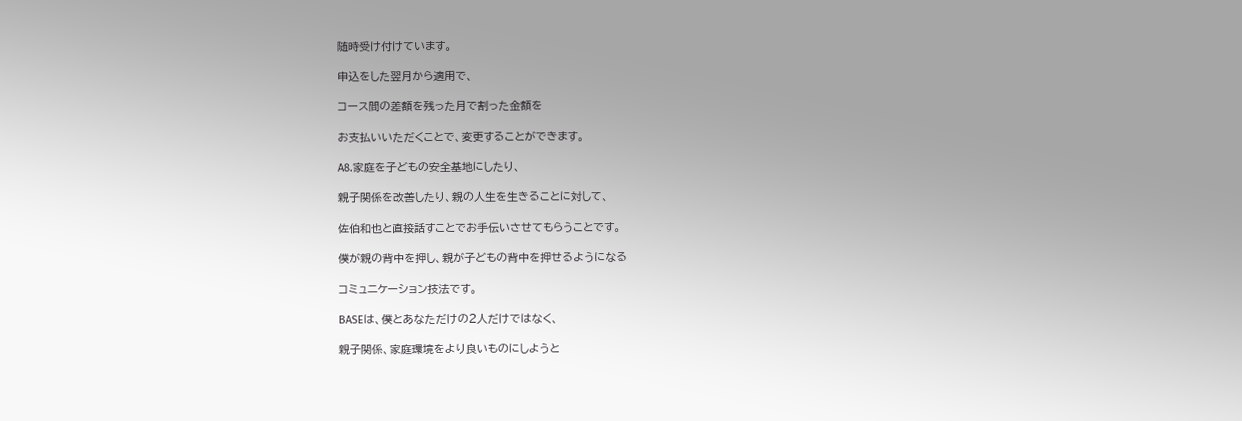随時受け付けています。

申込をした翌月から適用で、

コース間の差額を残った月で割った金額を

お支払いいただくことで、変更することができます。

A8.家庭を子どもの安全基地にしたり、

親子関係を改善したり、親の人生を生きることに対して、

佐伯和也と直接話すことでお手伝いさせてもらうことです。

僕が親の背中を押し、親が子どもの背中を押せるようになる

コミュニケーション技法です。

BASEは、僕とあなただけの2人だけではなく、

親子関係、家庭環境をより良いものにしようと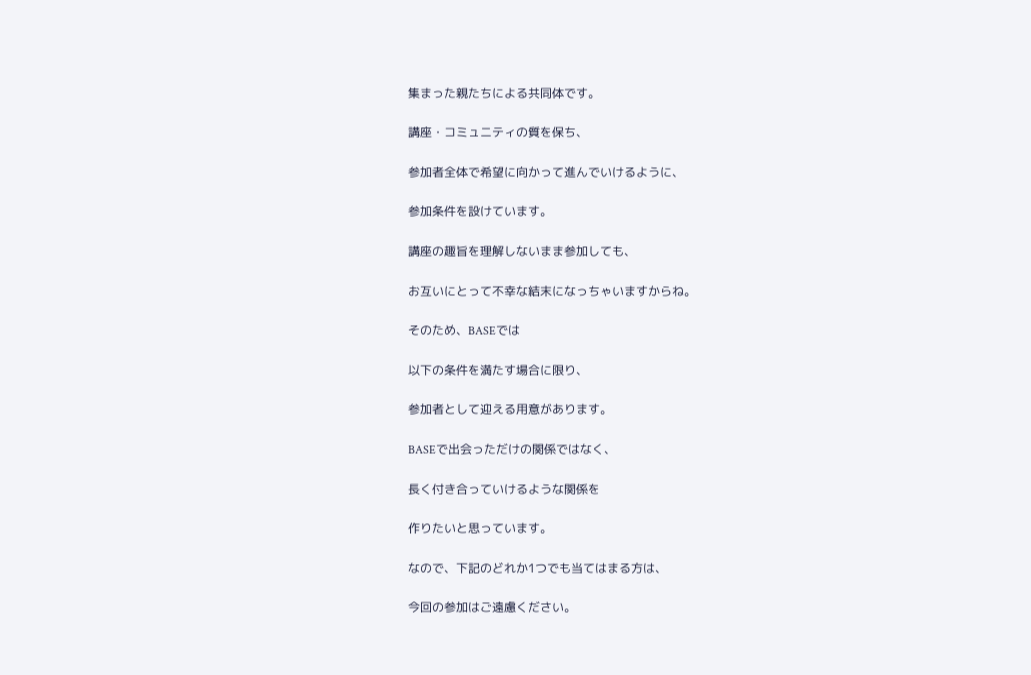集まった親たちによる共同体です。

講座・コミュニティの質を保ち、

参加者全体で希望に向かって進んでいけるように、

参加条件を設けています。

講座の趣旨を理解しないまま参加しても、

お互いにとって不幸な結末になっちゃいますからね。

そのため、BASEでは

以下の条件を満たす場合に限り、

参加者として迎える用意があります。

BASEで出会っただけの関係ではなく、

長く付き合っていけるような関係を

作りたいと思っています。

なので、下記のどれか1つでも当てはまる方は、

今回の参加はご遠慮ください。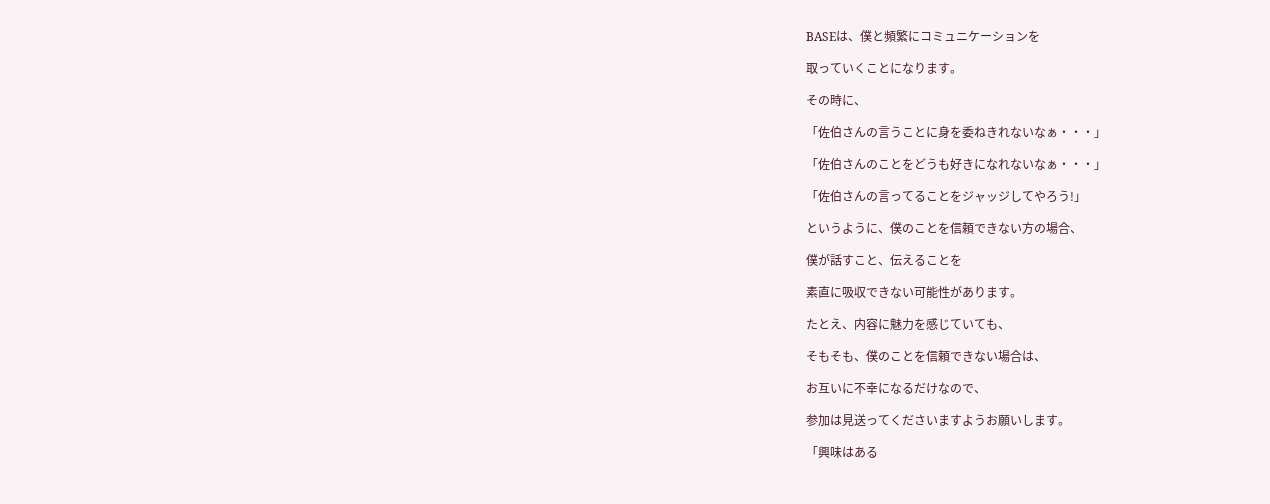BASEは、僕と頻繁にコミュニケーションを

取っていくことになります。

その時に、

「佐伯さんの言うことに身を委ねきれないなぁ・・・」

「佐伯さんのことをどうも好きになれないなぁ・・・」

「佐伯さんの言ってることをジャッジしてやろう!」

というように、僕のことを信頼できない方の場合、

僕が話すこと、伝えることを

素直に吸収できない可能性があります。

たとえ、内容に魅力を感じていても、

そもそも、僕のことを信頼できない場合は、

お互いに不幸になるだけなので、

参加は見送ってくださいますようお願いします。

「興味はある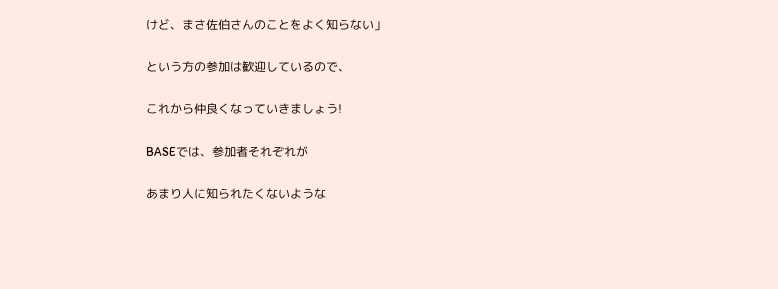けど、まさ佐伯さんのことをよく知らない」

という方の参加は歓迎しているので、

これから仲良くなっていきましょう!

BASEでは、参加者それぞれが

あまり人に知られたくないような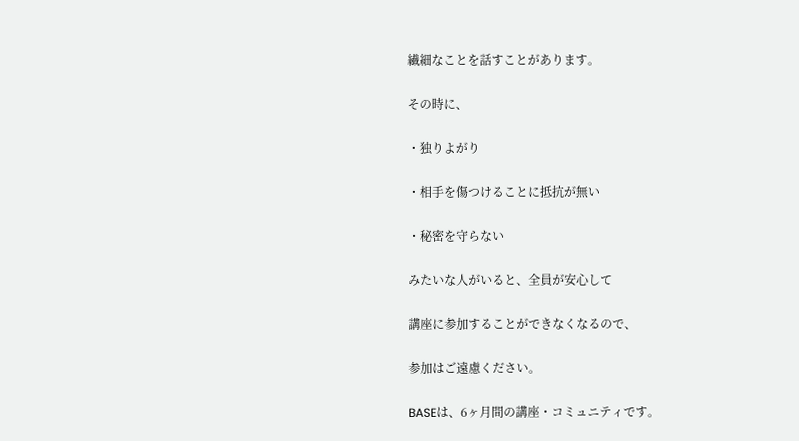繊細なことを話すことがあります。

その時に、

・独りよがり

・相手を傷つけることに抵抗が無い

・秘密を守らない

みたいな人がいると、全員が安心して

講座に参加することができなくなるので、

参加はご遠慮ください。

BASEは、6ヶ月間の講座・コミュニティです。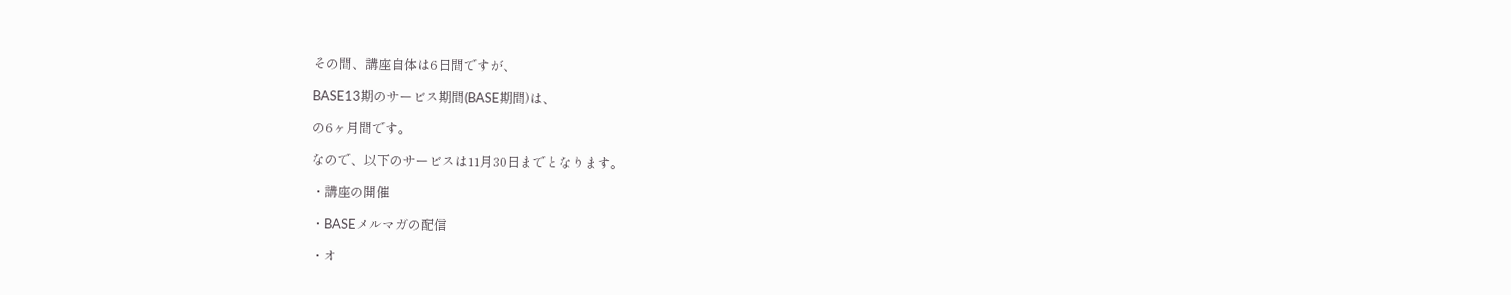その間、講座自体は6日間ですが、

BASE13期のサービス期間(BASE期間)は、

の6ヶ月間です。

なので、以下のサービスは11月30日までとなります。

・講座の開催

・BASEメルマガの配信

・オ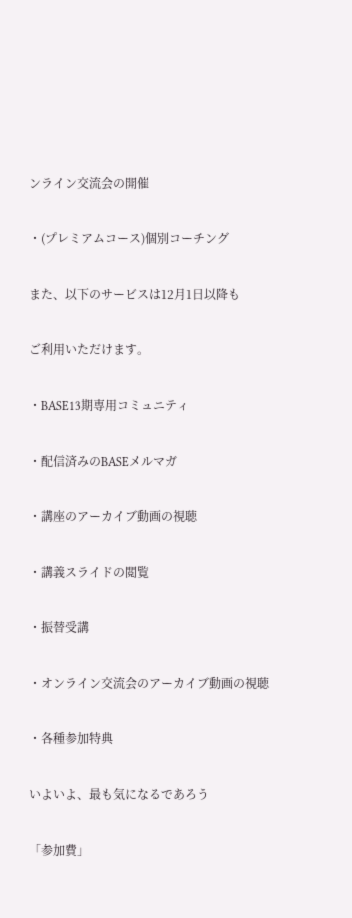ンライン交流会の開催

・(プレミアムコース)個別コーチング

また、以下のサービスは12月1日以降も

ご利用いただけます。

・BASE13期専用コミュニティ

・配信済みのBASEメルマガ

・講座のアーカイブ動画の視聴

・講義スライドの閲覧

・振替受講

・オンライン交流会のアーカイブ動画の視聴

・各種参加特典

いよいよ、最も気になるであろう

「参加費」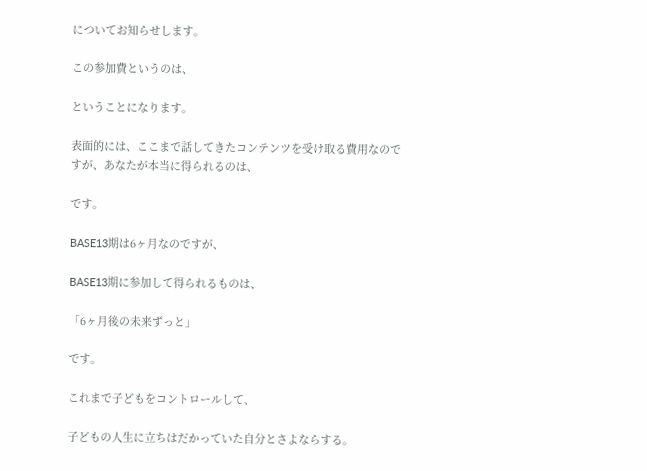についてお知らせします。

この参加費というのは、

ということになります。

表面的には、ここまで話してきたコンテンツを受け取る費用なのですが、あなたが本当に得られるのは、

です。

BASE13期は6ヶ月なのですが、

BASE13期に参加して得られるものは、

「6ヶ月後の未来ずっと」

です。

これまで子どもをコントロールして、

子どもの人生に立ちはだかっていた自分とさよならする。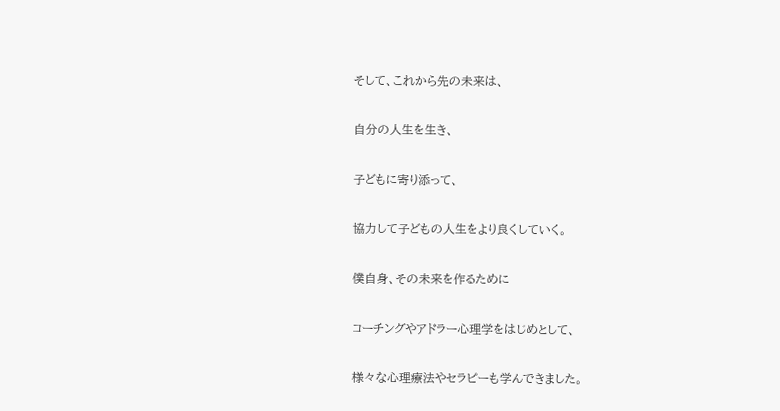そして、これから先の未来は、

自分の人生を生き、

子どもに寄り添って、

協力して子どもの人生をより良くしていく。

僕自身、その未来を作るために

コーチングやアドラー心理学をはじめとして、

様々な心理療法やセラピーも学んできました。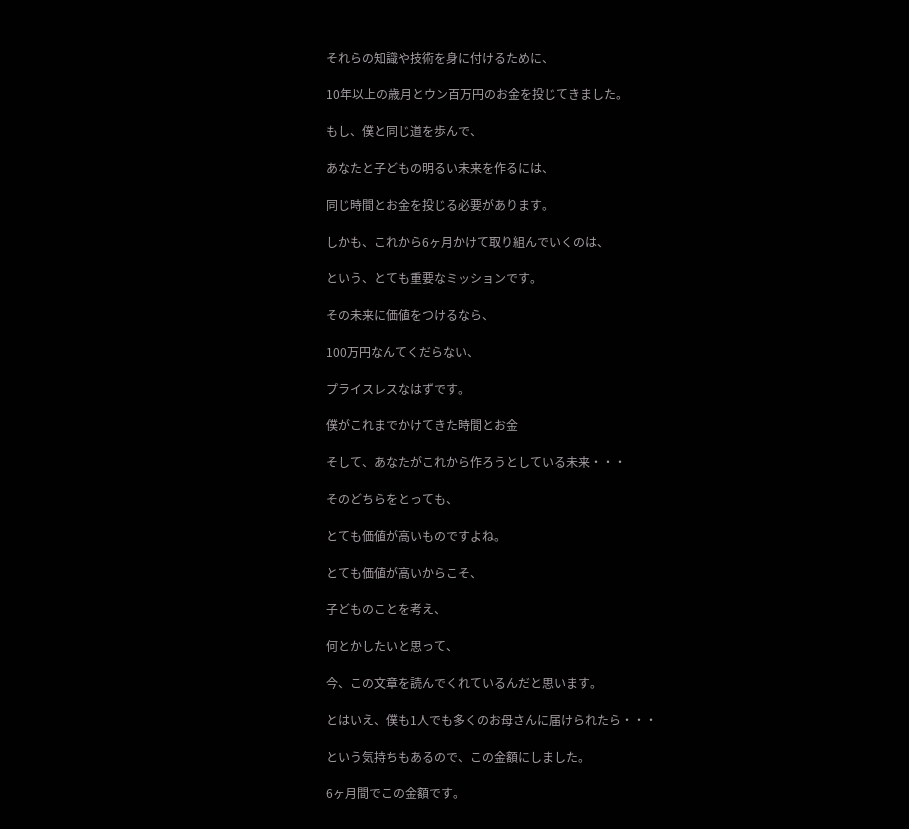それらの知識や技術を身に付けるために、

10年以上の歳月とウン百万円のお金を投じてきました。

もし、僕と同じ道を歩んで、

あなたと子どもの明るい未来を作るには、

同じ時間とお金を投じる必要があります。

しかも、これから6ヶ月かけて取り組んでいくのは、

という、とても重要なミッションです。

その未来に価値をつけるなら、

100万円なんてくだらない、

プライスレスなはずです。

僕がこれまでかけてきた時間とお金

そして、あなたがこれから作ろうとしている未来・・・

そのどちらをとっても、

とても価値が高いものですよね。

とても価値が高いからこそ、

子どものことを考え、

何とかしたいと思って、

今、この文章を読んでくれているんだと思います。

とはいえ、僕も1人でも多くのお母さんに届けられたら・・・

という気持ちもあるので、この金額にしました。

6ヶ月間でこの金額です。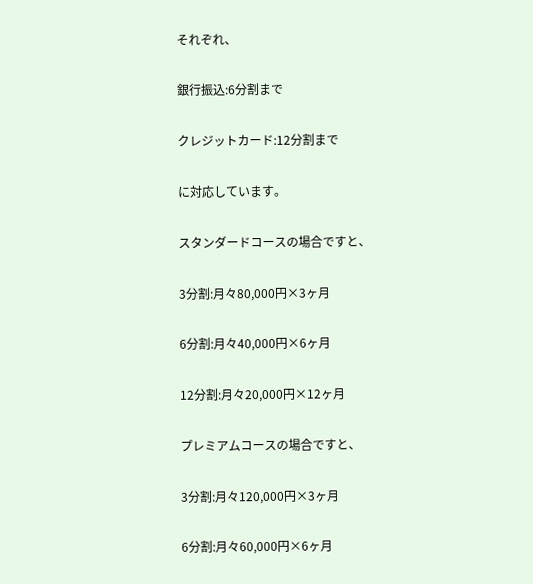それぞれ、

銀行振込:6分割まで

クレジットカード:12分割まで

に対応しています。

スタンダードコースの場合ですと、

3分割:月々80,000円×3ヶ月

6分割:月々40,000円×6ヶ月

12分割:月々20,000円×12ヶ月

プレミアムコースの場合ですと、

3分割:月々120,000円×3ヶ月

6分割:月々60,000円×6ヶ月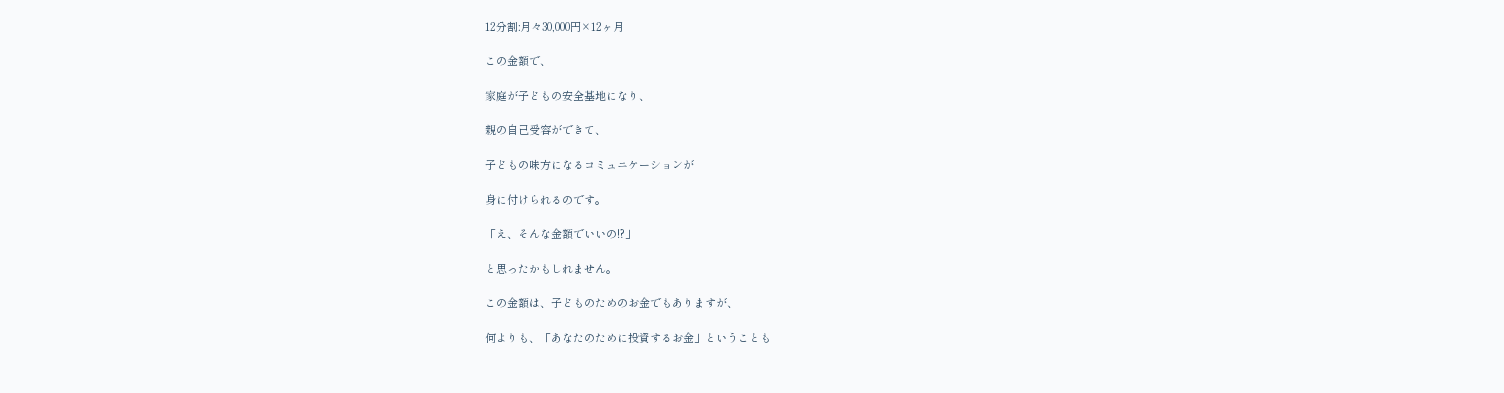12分割:月々30,000円×12ヶ月

この金額で、

家庭が子どもの安全基地になり、

親の自己受容ができて、

子どもの味方になるコミュニケーションが

身に付けられるのです。

「え、そんな金額でいいの!?」

と思ったかもしれません。

この金額は、子どものためのお金でもありますが、

何よりも、「あなたのために投資するお金」ということも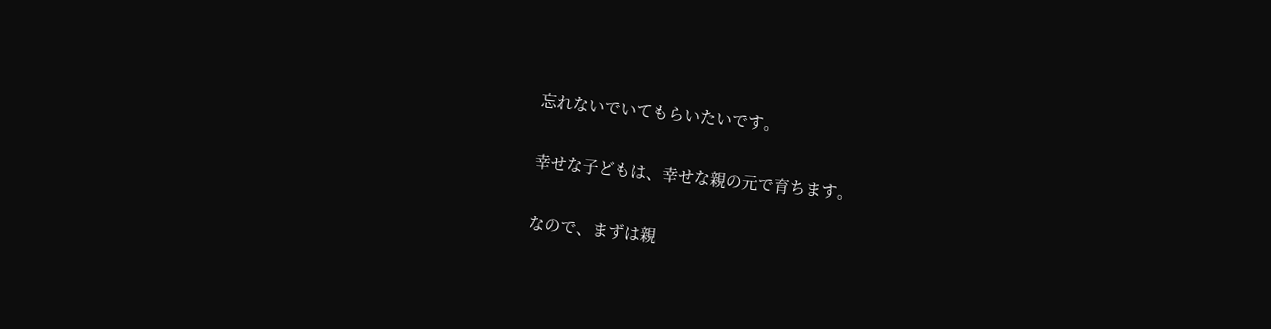忘れないでいてもらいたいです。

幸せな子どもは、幸せな親の元で育ちます。

なので、まずは親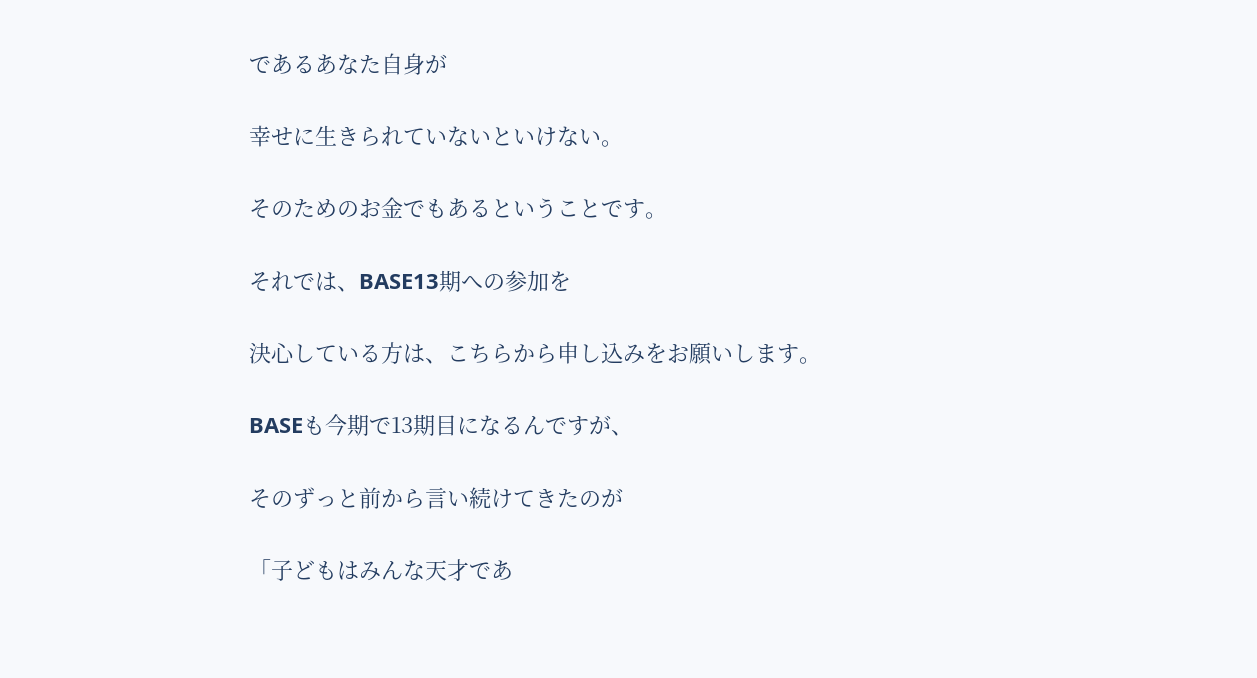であるあなた自身が

幸せに生きられていないといけない。

そのためのお金でもあるということです。

それでは、BASE13期への参加を

決心している方は、こちらから申し込みをお願いします。

BASEも今期で13期目になるんですが、

そのずっと前から言い続けてきたのが

「子どもはみんな天才であ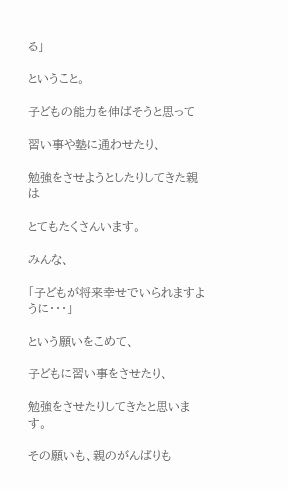る」

ということ。

子どもの能力を伸ばそうと思って

習い事や塾に通わせたり、

勉強をさせようとしたりしてきた親は

とてもたくさんいます。

みんな、

「子どもが将来幸せでいられますように・・・」

という願いをこめて、

子どもに習い事をさせたり、

勉強をさせたりしてきたと思います。

その願いも、親のがんばりも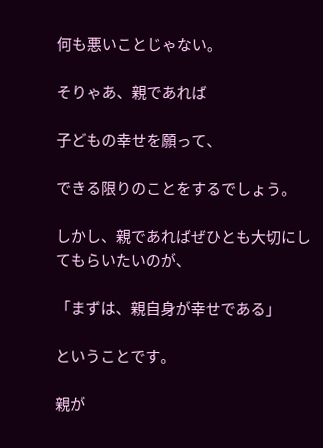何も悪いことじゃない。

そりゃあ、親であれば

子どもの幸せを願って、

できる限りのことをするでしょう。

しかし、親であればぜひとも大切にしてもらいたいのが、

「まずは、親自身が幸せである」

ということです。

親が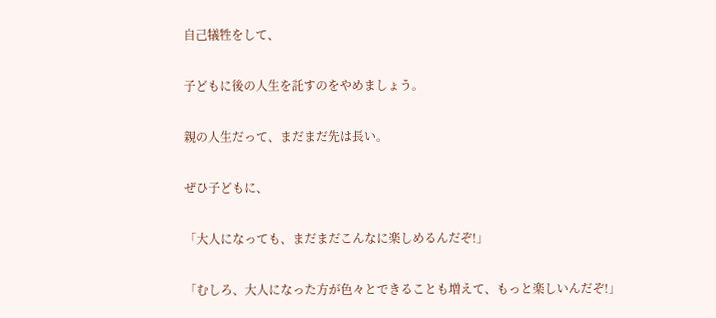自己犠牲をして、

子どもに後の人生を託すのをやめましょう。

親の人生だって、まだまだ先は長い。

ぜひ子どもに、

「大人になっても、まだまだこんなに楽しめるんだぞ!」

「むしろ、大人になった方が色々とできることも増えて、もっと楽しいんだぞ!」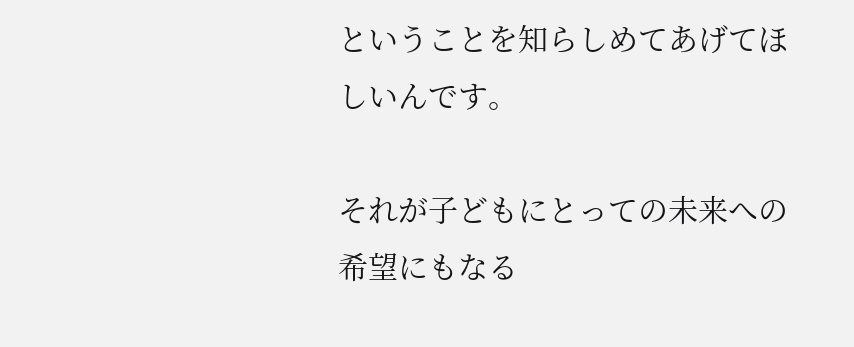ということを知らしめてあげてほしいんです。

それが子どもにとっての未来への希望にもなる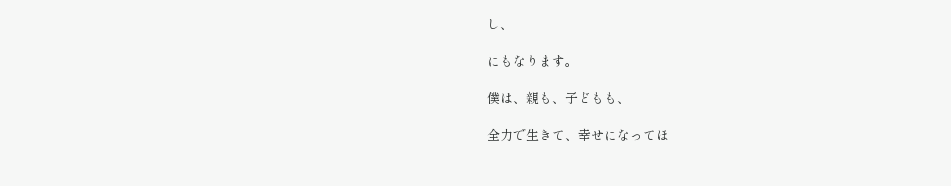し、

にもなります。

僕は、親も、子どもも、

全力で生きて、幸せになってほ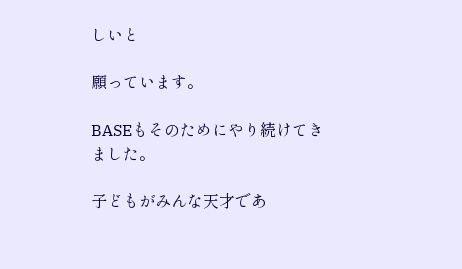しいと

願っています。

BASEもそのためにやり続けてきました。

子どもがみんな天才であ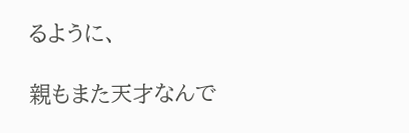るように、

親もまた天才なんで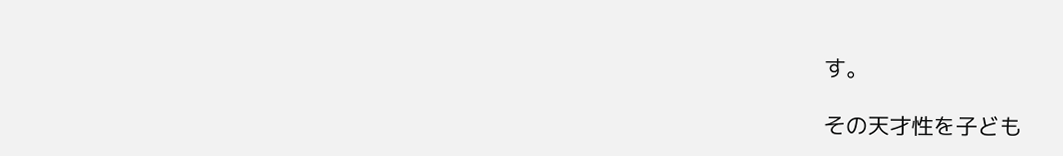す。

その天才性を子ども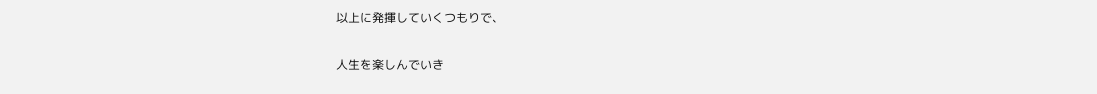以上に発揮していくつもりで、

人生を楽しんでいき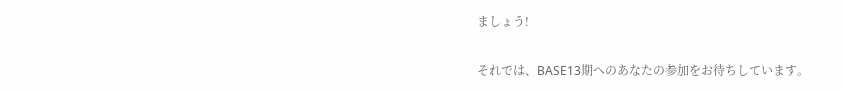ましょう!

それでは、BASE13期へのあなたの参加をお待ちしています。